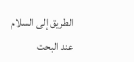الطريق إلى السلام
عند البحت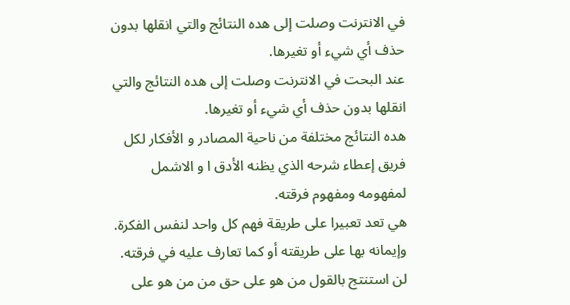في الانترنت وصلت إلى هده النتائج والتي انقلها بدون حذف أي شيء أو تغيرها.
عند البحت في الانترنت وصلت إلى هده النتائج والتي انقلها بدون حذف أي شيء أو تغيرها.
هده النتائج مختلفة من ناحية المصادر و الأفكار لكل فريق إعطاء شرحه الذي يظنه الأدق ا و الاشمل لمفهومه ومفهوم فرقته.
هي تعد تعبيرا على طريقة فهم كل واحد لنفس الفكرة.
وإيمانه بها على طريقته أو كما تعارف عليه في فرقته.
لن استنتج بالقول من هو على حق من من هو على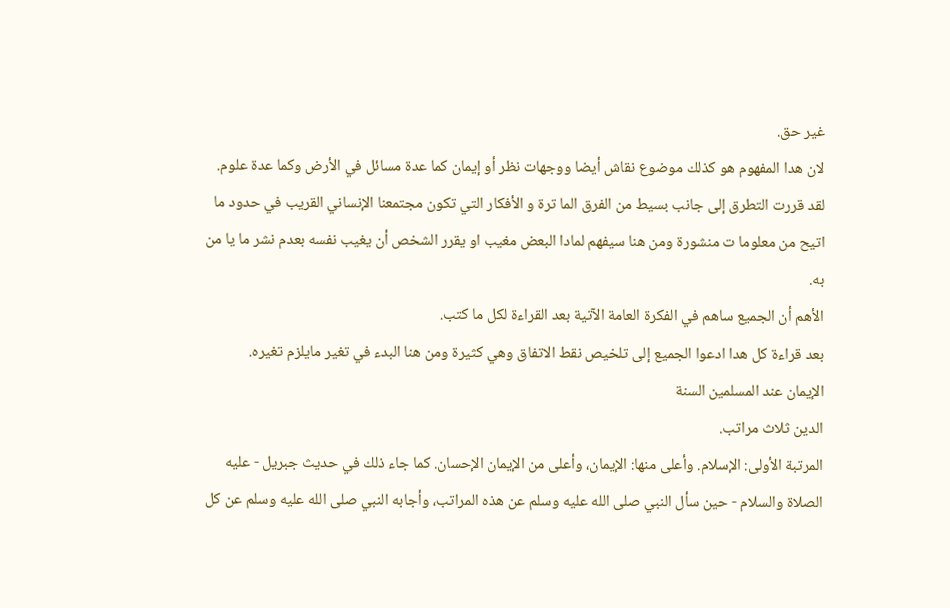غير حق.
لان هدا المفهوم هو كذلك موضوع نقاش أيضا ووجهات نظر أو إيمان كما عدة مسائل في الأرض وكما عدة علوم.
لقد قررت التطرق إلى جانب بسيط من الفرق الما ترة و الأفكار التي تكون مجتمعنا الإنساني القريب في حدود ما اتيح من معلوما ت منشورة ومن هنا سيفهم لمادا البعض مغيب او يقرر الشخص أن يغيب نفسه بعدم نشر ما يا من به.
الأهم أن الجميع ساهم في الفكرة العامة الآتية بعد القراءة لكل ما كتب.
بعد قراءة كل هدا ادعوا الجميع إلى تلخيص نقط الاتفاق وهي كثيرة ومن هنا البدء في تغير مايلزم تغيره.
الإيمان عند المسلمين السنة
الدين ثلاث مراتب.
المرتبة الأولى: الإسلام. وأعلى منها: الإيمان، وأعلى من الإيمان الإحسان. كما جاء ذلك في حديث جبريل - عليه الصلاة والسلام - حين سأل النبي صلى الله عليه وسلم عن هذه المراتب، وأجابه النبي صلى الله عليه وسلم عن كل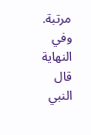مرتبة. وفي النهاية قال النبي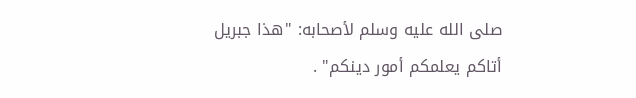صلى الله عليه وسلم لأصحابه: "هذا جبريل أتاكم يعلمكم أمور دينكم" .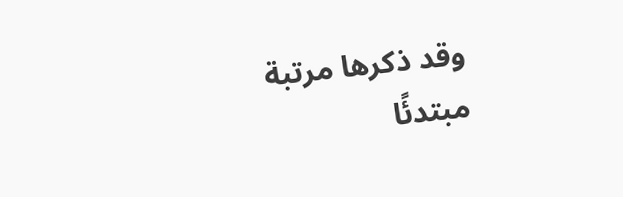وقد ذكرها مرتبة مبتدئًا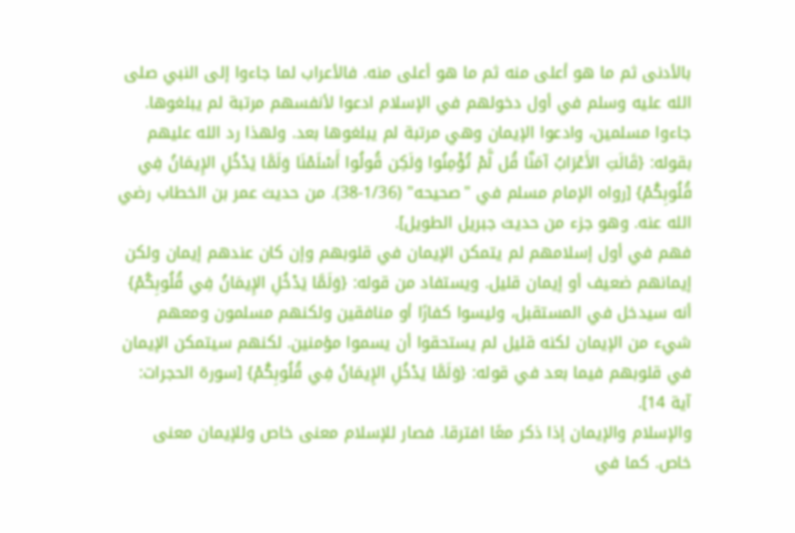بالأدنى ثم ما هو أعلى منه ثم ما هو أعلى منه. فالأعراب لما جاءوا إلى النبي صلى الله عليه وسلم في أول دخولهم في الإسلام ادعوا لأنفسهم مرتبة لم يبلغوها. جاءوا مسلمين، وادعوا الإيمان وهي مرتبة لم يبلغوها بعد. ولهذا رد الله عليهم بقوله: {قَالَتِ الأَعْرَابُ آمَنَّا قُل لَّمْ تُؤْمِنُوا وَلَكِن قُولُوا أَسْلَمْنَا وَلَمَّا يَدْخُلِ الإِيمَانُ فِي قُلُوبِكُمْ} [رواه الإمام مسلم في "صحيحه" (1/36-38). من حديث عمر بن الخطاب رضي الله عنه. وهو جزء من حديث جبريل الطويل].
فهم في أول إسلامهم لم يتمكن الإيمان في قلوبهم وإن كان عندهم إيمان ولكن إيمانهم ضعيف أو إيمان قليل. ويستفاد من قوله: {وَلَمَّا يَدْخُلِ الإِيمَانُ فِي قُلُوبِكُمْ} أنه سيدخل في المستقبل، وليسوا كفارًا أو منافقين ولكنهم مسلمون ومعهم شيء من الإيمان لكنه قليل لم يستحقوا أن يسموا مؤمنين. لكنهم سيتمكن الإيمان في قلوبهم فيما بعد في قوله: {وَلَمَّا يَدْخُلِ الإِيمَانُ فِي قُلُوبِكُمْ} [سورة الحجرات: آية 14].
والإسلام والإيمان إذا ذكر معًا افترقا. فصار للإسلام معنى خاص وللإيمان معنى خاص. كما في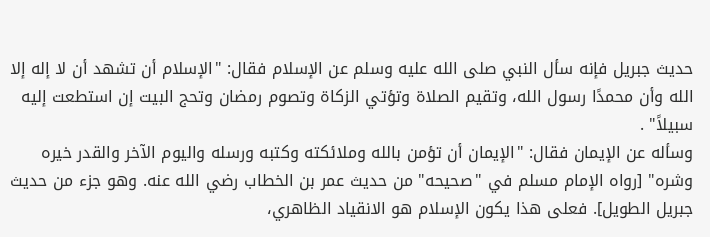حديث جبريل فإنه سأل النبي صلى الله عليه وسلم عن الإسلام فقال: "الإسلام أن تشهد أن لا إله إلا الله وأن محمدًا رسول الله، وتقيم الصلاة وتؤتي الزكاة وتصوم رمضان وتحج البيت إن استطعت إليه سبيلاً" .
وسأله عن الإيمان فقال: "الإيمان أن تؤمن بالله وملائكته وكتبه ورسله واليوم الآخر والقدر خيره وشره" [رواه الإمام مسلم في "صحيحه" من حديث عمر بن الخطاب رضي الله عنه. وهو جزء من حديث جبريل الطويل]. فعلى هذا يكون الإسلام هو الانقياد الظاهري،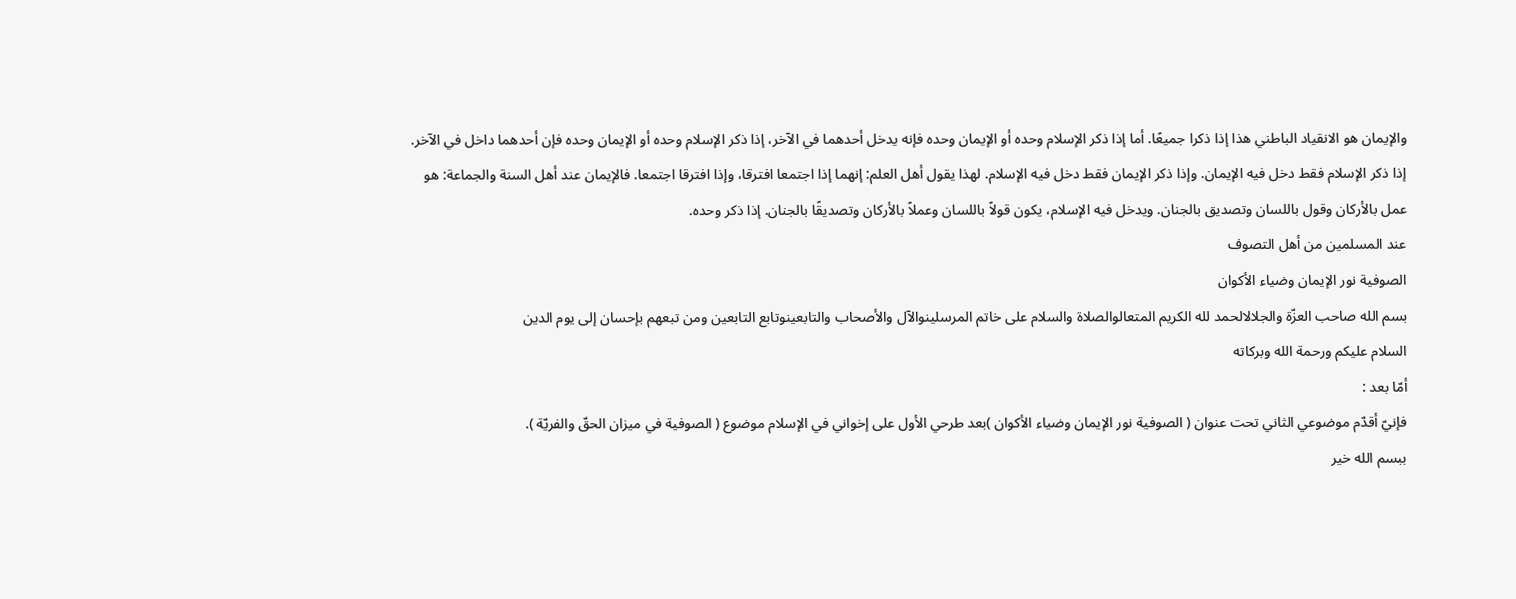والإيمان هو الانقياد الباطني هذا إذا ذكرا جميعًا. أما إذا ذكر الإسلام وحده أو الإيمان وحده فإنه يدخل أحدهما في الآخر، إذا ذكر الإسلام وحده أو الإيمان وحده فإن أحدهما داخل في الآخر. إذا ذكر الإسلام فقط دخل فيه الإيمان. وإذا ذكر الإيمان فقط دخل فيه الإسلام. لهذا يقول أهل العلم: إنهما إذا اجتمعا افترقا، وإذا افترقا اجتمعا. فالإيمان عند أهل السنة والجماعة: هو عمل بالأركان وقول باللسان وتصديق بالجنان. ويدخل فيه الإسلام، يكون قولاً باللسان وعملاً بالأركان وتصديقًا بالجنان. إذا ذكر وحده.
عند المسلمين من أهل التصوف
الصوفية نور الإيمان وضياء الأكوان
بسم الله صاحب العزّة والجلالالحمد لله الكريم المتعالوالصلاة والسلام على خاتم المرسلينوالآل والأصحاب والتابعينوتابع التابعين ومن تبعهم بإحسان إلى يوم الدين
السلام عليكم ورحمة الله وبركاته
أمّا بعد :
فإنيّ أقدّم موضوعي الثاني تحت عنوان ( الصوفية نور الإيمان وضياء الأكوان )بعد طرحي الأول على إخواني في الإسلام موضوع ( الصوفية في ميزان الحقّ والفريّة ).
ببسم الله خير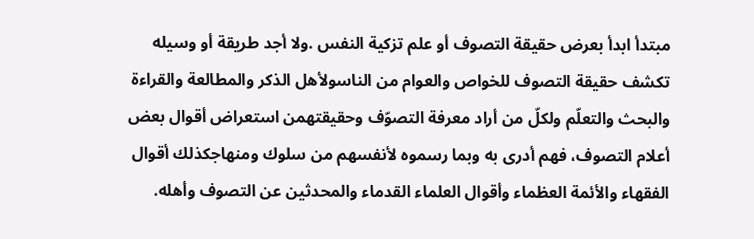مبتدأ ابدأ بعرض حقيقة التصوف أو علم تزكية النفس .ولا أجد طريقة أو وسيله تكشف حقيقة التصوف للخواص والعوام من الناسولأهل الذكر والمطالعة والقراءة والبحث والتعلّم ولكلّ من أراد معرفة التصوّف وحقيقتهمن استعراض أقوال بعض أعلام التصوف، فهم أدرى به وبما رسموه لأنفسهم من سلوك ومنهاجكذلك أقوال الفقهاء والأئمة العظماء وأقوال العلماء القدماء والمحدثين عن التصوف وأهله.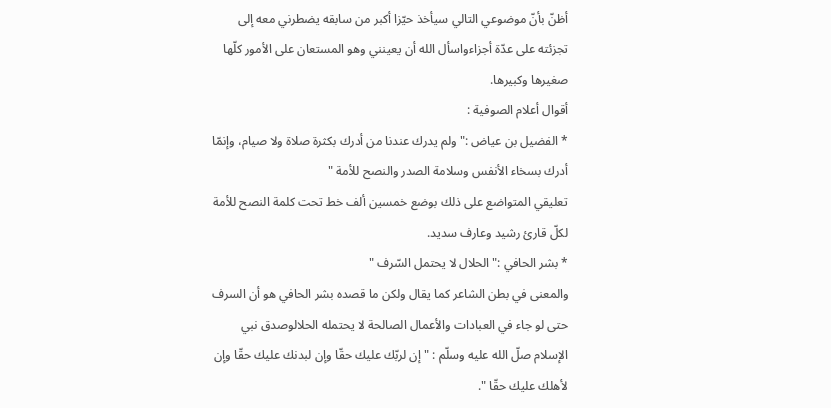أظنّ بأنّ موضوعي التالي سيأخذ حيّزا أكبر من سابقه يضطرني معه إلى تجزئته على عدّة أجزاءواسأل الله أن يعينني وهو المستعان على الأمور كلّها صغيرها وكبيرها.
أقوال أعلام الصوفية :
* الفضيل بن عياض :" ولم يدرك عندنا من أدرك بكثرة صلاة ولا صيام، وإنمّا أدرك بسخاء الأنفس وسلامة الصدر والنصح للأمة "
تعليقي المتواضع على ذلك بوضع خمسين ألف خط تحت كلمة النصح للأمة لكلّ قارئ رشيد وعارف سديد.
* بشر الحافي :" الحلال لا يحتمل السّرف "
والمعنى في بطن الشاعر كما يقال ولكن ما قصده بشر الحافي هو أن السرف حتى لو جاء في العبادات والأعمال الصالحة لا يحتمله الحلالوصدق نبي الإسلام صلّ الله عليه وسلّم : " إن لربّك عليك حقّا وإن لبدنك عليك حقّا وإن لأهلك عليك حقّا ".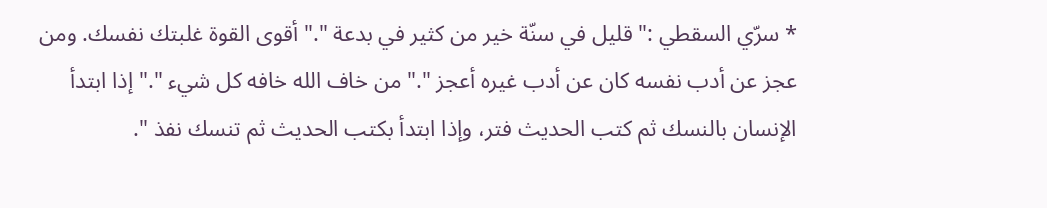* سرّي السقطي :" قليل في سنّة خير من كثير في بدعة "." أقوى القوة غلبتك نفسك. ومن عجز عن أدب نفسه كان عن أدب غيره أعجز "." من خاف الله خافه كل شيء "." إذا ابتدأ الإنسان بالنسك ثم كتب الحديث فتر، وإذا ابتدأ بكتب الحديث ثم تنسك نفذ ".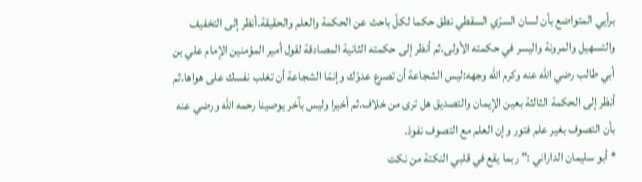برأيي المتواضع بأن لسان السرّي السقطي نطق حكما لكلّ باحث عن الحكمة والعلم والحقيقة.أنظر إلى التخفيف والتسهيل والمرونة واليسر في حكمته الأولى.ثم أنظر إلى حكمته الثانية المصادقة لقول أمير المؤمنين الإمام علي بن أبي طالب رضي الله عنه وكرم الله وجهه:ليس الشجاعة أن تصرع عدوّك وإنمّا الشجاعة أن تغلب نفسك على هواها.ثم أنظر إلى الحكمة الثالثة بعين الإيمان والتصديق هل ترى من خلاف.ثم أخيرا وليس بآخر يوصينا رحمه الله ورضي عنه بأن التصوف بغير علم فتور وإن العلم مع التصوف نفوذ.
* أبو سليمان الداراني :" ربما يقع في قلبي النكتة من نكت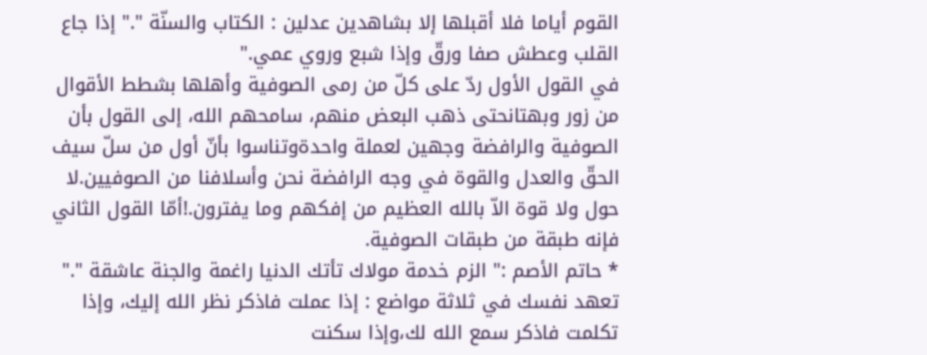القوم أياما فلا أقبلها إلا بشاهدين عدلين : الكتاب والسنّة "." إذا جاع القلب وعطش صفا ورقّ وإذا شبع وروي عمي."
في القول الأول ردّ على كلّ من رمى الصوفية وأهلها بشطط الأقوال من زور وبهتانحتى ذهب البعض منهم، سامحهم الله، إلى القول بأن الصوفية والرافضة وجهين لعملة واحدةوتناسوا بأنّ أول من سلّ سيف الحقّ والعدل والقوة في وجه الرافضة نحن وأسلافنا من الصوفيين.لا حول ولا قوة الاّ بالله العظيم من إفكهم وما يفترون.!أمّا القول الثاني فإنه طبقة من طبقات الصوفية.
* حاتم الأصم :" الزم خدمة مولاك تأتك الدنيا راغمة والجنة عاشقة "." تعهد نفسك في ثلاثة مواضع : إذا عملت فاذكر نظر الله إليك، وإذا تكلمت فاذكر سمع الله لك،وإذا سكنت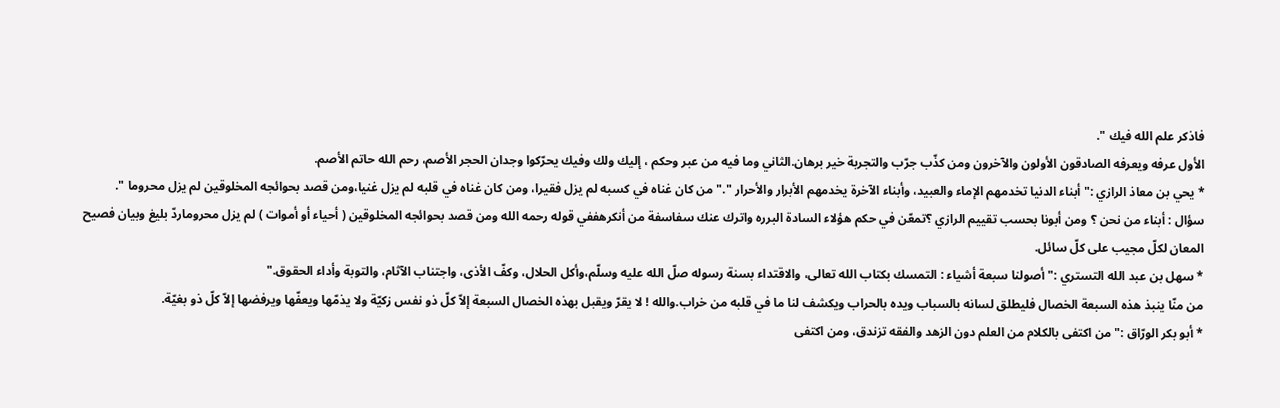فاذكر علم الله فيك ".
الأول عرفه ويعرفه الصادقون الأولون والآخرون ومن كذّب جرّب والتجربة خير برهان.الثاني وما فيه من عبر وحكم ، إليك ولك وفيك يحرّكوا وجدان الحجر الأصم، رحم الله حاتم الأصم.
* يحي بن معاذ الرازي :" أبناء الدنيا تخدمهم الإماء والعبيد، وأبناء الآخرة يخدمهم الأبرار والأحرار "." من كان غناه في كسبه لم يزل فقيرا، ومن كان غناه في قلبه لم يزل غنيا،ومن قصد بحوائجه المخلوقين لم يزل محروما ".
سؤال : أبناء من نحن ؟ ومن أبونا بحسب تقييم الرازي ؟تمعّن في حكم هؤلاء السادة البرره واترك عنك سفاسفة من أنكرهففي قوله رحمه الله ومن قصد بحوائجه المخلوقين ( أحياء أو أموات ) لم يزل محروماردّ بليغ وبيان فصيح المعان لكلّ مجيب على كلّ سائل.
* سهل بن عبد الله التستري :" أصولنا سبعة أشياء : التمسك بكتاب الله تعالى، والاقتداء بسنة رسوله صلّ الله عليه وسلّم،وأكل الحلال، وكفّ الأذى، واجتناب الآثام، والتوبة وأداء الحقوق."
من منّا ينبذ هذه السبعة الخصال فليطلق لسانه بالسباب ويده بالحراب ويكشف لنا ما في قلبه من خراب.والله ! لا يقرّ ويقبل بهذه الخصال السبعة إلاّ كلّ ذو نفس زكيّة ولا يذمّها ويعفّها ويرفضها إلاّ كلّ ذو بغيّة.
* أبو بكر الورّاق :" من اكتفى بالكلام من العلم دون الزهد والفقه تزندق، ومن اكتفى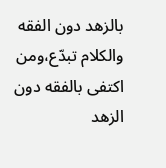بالزهد دون الفقه والكلام تبدّع،ومن اكتفى بالفقه دون الزهد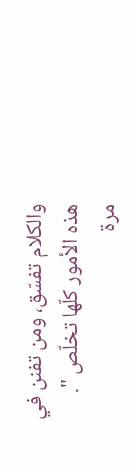والكلام تفسّق، ومن تفنن في هذه الأمور كلّها تخلّص ".
مرة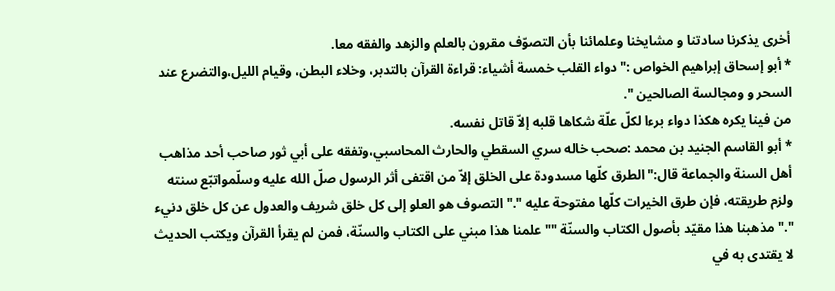أخرى يذكرنا سادتنا و مشايخنا وعلمائنا بأن التصوّف مقرون بالعلم والزهد والفقه معا.
* أبو إسحاق إبراهيم الخواص :" دواء القلب خمسة أشياء: قراءة القرآن بالتدبر، وخلاء البطن، وقيام الليل،والتضرع عند السحر و ومجالسة الصالحين ".
من فينا يكره هكذا دواء برءا لكلّ علّة شكاها قلبه إلاّ قاتل نفسه.
* أبو القاسم الجنيد بن محمد :صحب خاله سري السقطي والحارث المحاسبي،وتفقه على أبي ثور صاحب أحد مذاهب أهل السنة والجماعة قال:" الطرق كلّها مسدودة على الخلق إلاّ من اقتفى أثر الرسول صلّ الله عليه وسلّمواتبّع سنته ولزم طريقته، فإن طرق الخيرات كلّها مفتوحة عليه "." التصوف هو العلو إلى كل خلق شريف والعدول عن كل خلق دنيء "." مذهبنا هذا مقيّد بأصول الكتاب والسنّة "" علمنا هذا مبني على الكتاب والسنّة، فمن لم يقرأ القرآن ويكتب الحديث لا يقتدى به في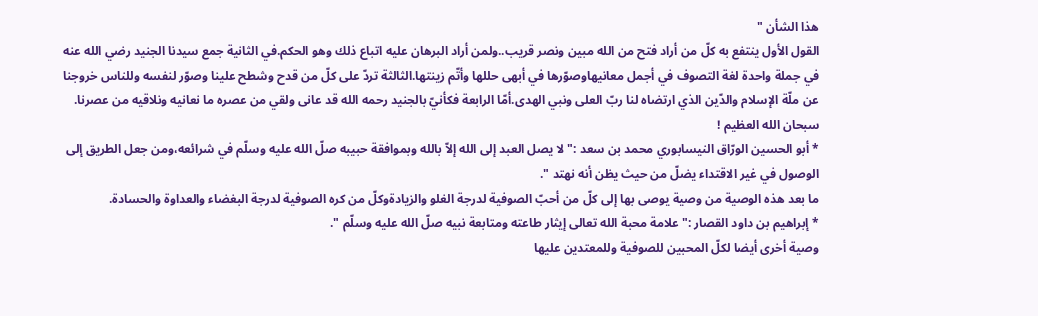هذا الشأن "
القول الأول ينتفع به كلّ من أراد فتح من الله مبين ونصر قريب..ولمن أراد البرهان عليه اتباع ذلك وهو الحكم.في الثانية جمع سيدنا الجنيد رضي الله عنه في جملة واحدة لغة التصوف في أجمل معانيهاوصوّرها في أبهى حللها وأتّم زينتها.الثالثة تردّ على كلّ من قدح وشطح علينا وصوّر لنفسه وللناس خروجنا عن ملّة الإسلام والدّين الذي ارتضاه لنا ربّ العلى ونبي الهدى.أمّا الرابعة فكأنيّ بالجنيد رحمه الله قد عانى ولقي من عصره ما نعانيه ونلاقيه من عصرنا. سبحان الله العظيم !
* أبو الحسين الورّاق النيسابوري محمد بن سعد :" لا يصل العبد إلى الله إلاّ بالله وبموافقة حبيبه صلّ الله عليه وسلّم في شرائعه،ومن جعل الطريق إلى الوصول في غير الاقتداء يضلّ من حيث يظن أنه نهتد ".
ما بعد هذه الوصية من وصية يوصى بها إلى كلّ من أحبّ الصوفية لدرجة الغلو والزيادةوكلّ من كره الصوفية لدرجة البغضاء والعداوة والحسادة.
* إبراهيم بن داود القصار :" علامة محبة الله تعالى إيثار طاعته ومتابعة نبيه صلّ الله عليه وسلّم ".
وصية أخرى أيضا لكلّ المحبين للصوفية وللمعتدين عليها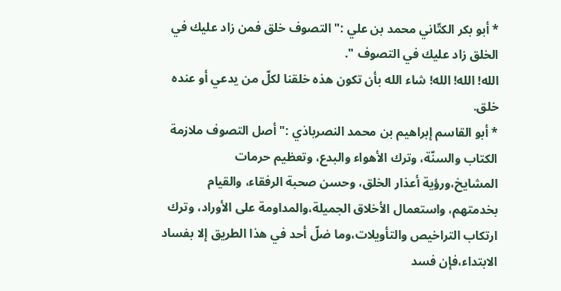* أبو بكر الكتّاني محمد بن علي :" التصوف خلق فمن زاد عليك في الخلق زاد عليك في التصوف ".
الله! الله! الله! شاء الله بأن تكون هذه خلقنا لكلّ من يدعي أو عنده خلق.
* أبو القاسم إبراهيم بن محمد النصرباذي :" أصل التصوف ملازمة الكتاب والسنّة، وترك الأهواء والبدع، وتعظيم حرمات المشايخ،ورؤية أعذار الخلق، وحسن صحبة الرفقاء، والقيام بخدمتهم، واستعمال الأخلاق الجميلة،والمداومة على الأوراد، وترك ارتكاب التراخيص والتأويلات،وما ضلّ أحد في هذا الطريق إلا بفساد الابتداء،فإن فسد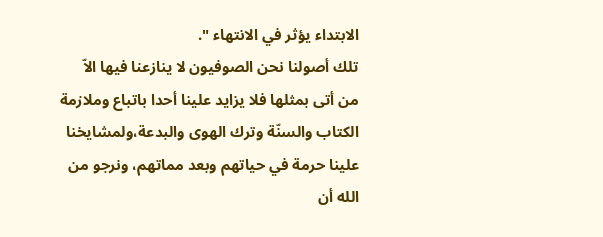الابتداء يؤثر في الانتهاء ".
تلك أصولنا نحن الصوفيون لا ينازعنا فيها الاّ من أتى بمثلها فلا يزايد علينا أحدا باتباع وملازمة الكتاب والسنّة وترك الهوى والبدعة،ولمشايخنا علينا حرمة في حياتهم وبعد مماتهم، ونرجو من الله أن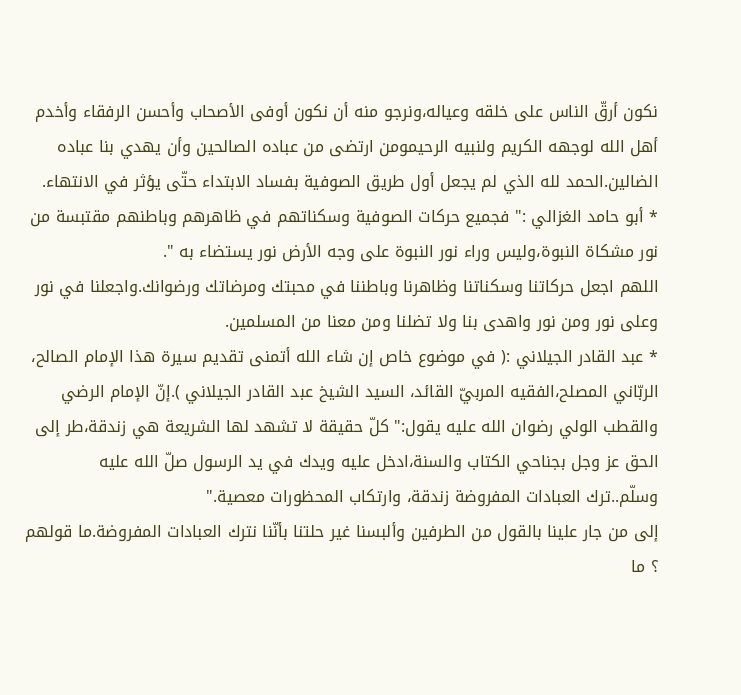نكون أرقّ الناس على خلقه وعياله،ونرجو منه أن نكون أوفى الأصحاب وأحسن الرفقاء وأخدم أهل الله لوجهه الكريم ولنبيه الرحيمومن ارتضى من عباده الصالحين وأن يهدي بنا عباده الضالين.الحمد لله الذي لم يجعل أول طريق الصوفية بفساد الابتداء حتّى يؤثر في الانتهاء.
* أبو حامد الغزالي :" فجميع حركات الصوفية وسكناتهم في ظاهرهم وباطنهم مقتبسة من نور مشكاة النبوة،وليس وراء نور النبوة على وجه الأرض نور يستضاء به ".
اللهم اجعل حركاتنا وسكناتنا وظاهرنا وباطننا في محبتك ومرضاتك ورضوانك.واجعلنا في نور وعلى نور ومن نور واهدى بنا ولا تضلنا ومن معنا من المسلمين.
* عبد القادر الجيلاني :( في موضوع خاص إن شاء الله أتمنى تقديم سيرة هذا الإمام الصالح، الربّاني المصلح،الفقيه المربيّ القائد، السيد الشيخ عبد القادر الجيلاني ).إنّ الإمام الرضي والقطب الولي رضوان الله عليه يقول:" كلّ حقيقة لا تشهد لها الشريعة هي زندقة،طر إلى الحق عز وجل بجناحي الكتاب والسنة،ادخل عليه ويدك في يد الرسول صلّ الله عليه وسلّم..ترك العبادات المفروضة زندقة، وارتكاب المحظورات معصية."
إلى من جار علينا بالقول من الطرفين وألبسنا غير حلتنا بأنّنا نترك العبادات المفروضة.ما قولهم ؟ ما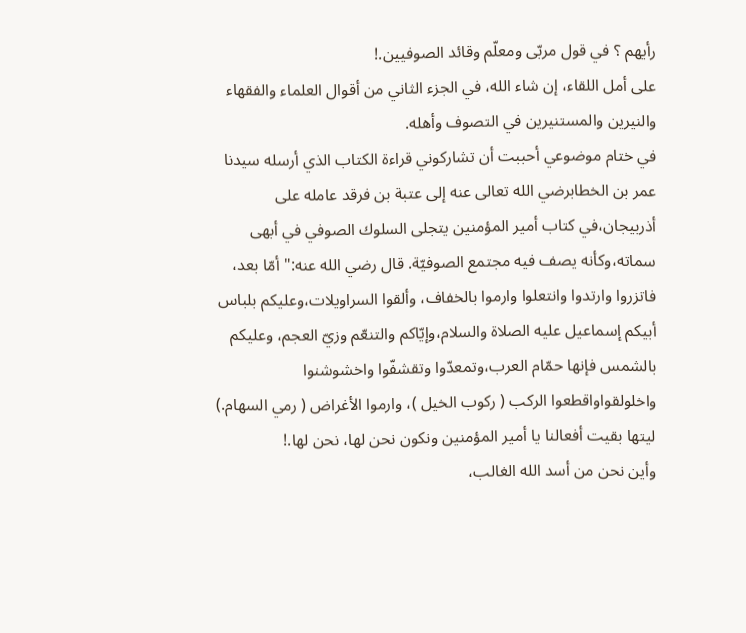رأيهم ؟ في قول مربّى ومعلّم وقائد الصوفيين.!
على أمل اللقاء، إن شاء الله، في الجزء الثاني من أقوال العلماء والفقهاء والنيرين والمستنيرين في التصوف وأهله.
في ختام موضوعي أحببت أن تشاركوني قراءة الكتاب الذي أرسله سيدنا عمر بن الخطابرضي الله تعالى عنه إلى عتبة بن فرقد عامله على أذربيجان،في كتاب أمير المؤمنين يتجلى السلوك الصوفي في أبهى سماته،وكأنه يصف فيه مجتمع الصوفيّة. قال رضي الله عنه:" أمّا بعد، فاتزروا وارتدوا وانتعلوا وارموا بالخفاف، وألقوا السراويلات،وعليكم بلباس أبيكم إسماعيل عليه الصلاة والسلام،وإيّاكم والتنعّم وزيّ العجم، وعليكم بالشمس فإنها حمّام العرب،وتمعدّوا وتقشفّوا واخشوشنوا واخلولقواواقطعوا الركب ( ركوب الخيل )، وارموا الأغراض ( رمي السهام.)
ليتها بقيت أفعالنا يا أمير المؤمنين ونكون نحن لها، نحن لها.!
وأين نحن من أسد الله الغالب،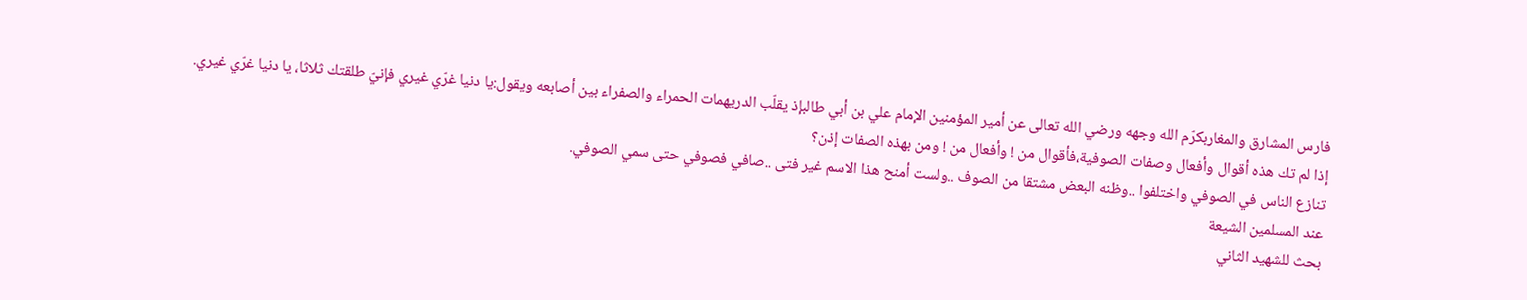فارس المشارق والمغاربكرّم الله وجهه ورضي الله تعالى عن أمير المؤمنين الإمام علي بن أبي طالبإذ يقلّب الدريهمات الحمراء والصفراء بين أصابعه ويقول:يا دنيا غرّي غيري فإنيّ طلقتك ثلاثا، يا دنيا غرّي غيري.
إذا لم تك هذه أقوال وأفعال وصفات الصوفية،فأقوال من ! وأفعال من ! ومن بهذه الصفات إذن؟
تنازع الناس في الصوفي واختلفوا ..وظنه البعض مشتقا من الصوف ..ولست أمنح هذا الاسم غير فتى ..صافي فصوفي حتى سمي الصوفي.
عند المسلمين الشيعة
بحث للشهيد الثاني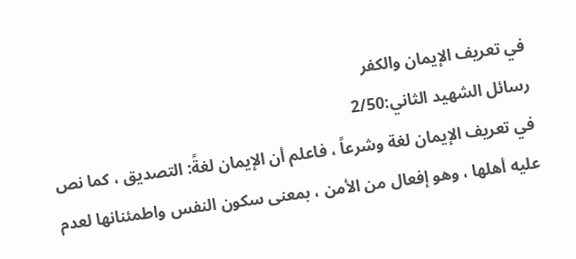في تعريف الإيمان والكفر
رسائل الشهيد الثاني:2/50
في تعريف الإيمان لغة وشرعاً ، فاعلم أن الإيمان لغةً: التصديق ، كما نص عليه أهلها ، وهو إفعال من الأمن ، بمعنى سكون النفس واطمئنانها لعدم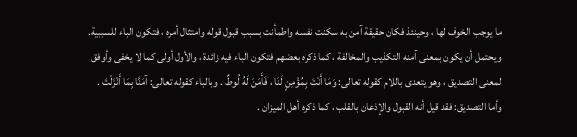ما يوجب الخوف لها ، وحينئذ فكان حقيقة آمن به سكنت نفسه واطمأنت بسبب قبول قوله وامتثال أمره ، فتكون الباء للسببية. ويحتمل أن يكون بمعنى آمنه التكذيب والمخالفة ، كما ذكره بعضهم فتكون الباء فيه زائدة ، والأول أولى كما لا يخفى وأوفق لمعنى التصديق ، وهو يتعدى باللام كقوله تعالى: وَمَا أَنْتَ بِمُؤْمِنٍ لَنَا ، فَأَمَنَ لَهُ لُوطٌ . وبالباء كقوله تعالى: آمَنَّا بِمَا أَنْزَلْتَ .
وأما التصديق: فقد قيل أنه القبول والإذعان بالقلب ، كما ذكره أهل الميزان .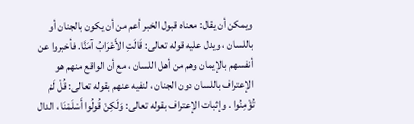ويمكن أن يقال: معناه قبول الخبر أعم من أن يكون بالجنان أو باللسان ، ويدل عليه قوله تعالى: قَالَتِ الأَعْرَابُ آمَنَّا. فأخبروا عن أنفسهم بالإيمان وهم من أهل اللسان ، مع أن الواقع منهم هو الإعتراف باللسان دون الجنان ، لنفيه عنهم بقوله تعالى: قُلْ لَمْ تُؤْمِنُوا . وإثبات الإعتراف بقوله تعالى: وَلَكِنْ قُولُوا أَسْلَمْنَا ، الدال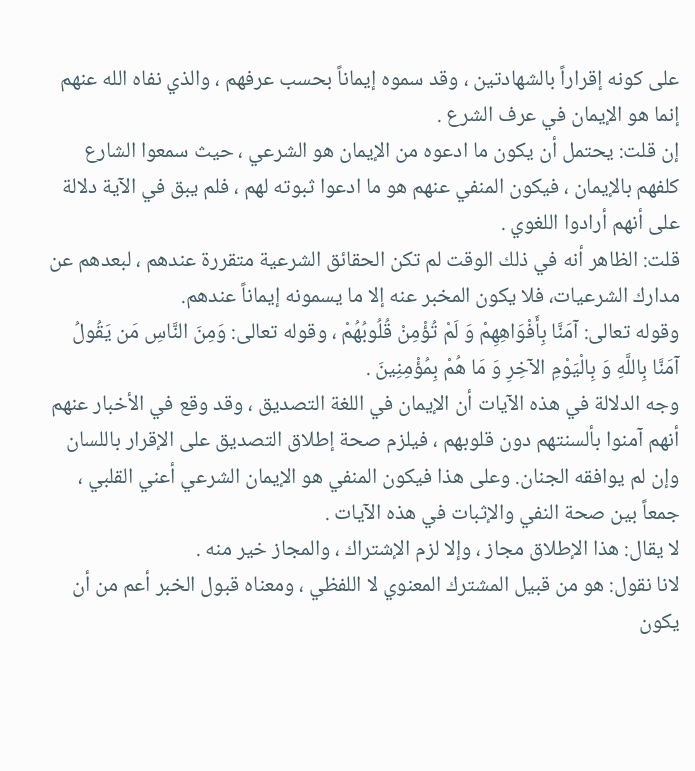على كونه إقراراً بالشهادتين ، وقد سموه إيماناً بحسب عرفهم ، والذي نفاه الله عنهم إنما هو الإيمان في عرف الشرع .
إن قلت: يحتمل أن يكون ما ادعوه من الإيمان هو الشرعي ، حيث سمعوا الشارع كلفهم بالإيمان ، فيكون المنفي عنهم هو ما ادعوا ثبوته لهم ، فلم يبق في الآية دلالة على أنهم أرادوا اللغوي .
قلت: الظاهر أنه في ذلك الوقت لم تكن الحقائق الشرعية متقررة عندهم ، لبعدهم عن مدارك الشرعيات، فلا يكون المخبر عنه إلا ما يسمونه إيماناً عندهم.
وقوله تعالى: آمَنَّا بِأَفْوَاهِهِمْ وَ لَمْ تُؤْمِنْ قُلُوبُهُمْ ، وقوله تعالى: وَمِنَ النَّاسِ مَن يَقُولُ آمَنَّا بِاللَّهِ وَ بِالْيَوْمِ الآخِرِ وَ مَا هُمْ بِمُؤْمِنِينَ .
وجه الدلالة في هذه الآيات أن الإيمان في اللغة التصديق ، وقد وقع في الأخبار عنهم أنهم آمنوا بألسنتهم دون قلوبهم ، فيلزم صحة إطلاق التصديق على الإقرار باللسان وإن لم يوافقه الجنان. وعلى هذا فيكون المنفي هو الإيمان الشرعي أعني القلبي ، جمعاً بين صحة النفي والإثبات في هذه الآيات .
لا يقال: هذا الإطلاق مجاز ، وإلا لزم الإشتراك ، والمجاز خير منه .
لانا نقول: هو من قبيل المشترك المعنوي لا اللفظي ، ومعناه قبول الخبر أعم من أن يكون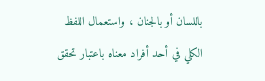باللسان أو بالجنان ، واستعمال اللفظ الكلي في أحد أفراد معناه باعتبار تحقق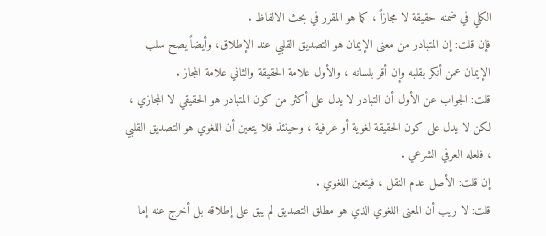الكلي في ضمنه حقيقة لا مجازاً ، كما هو المقرر في بحث الالفاظ .
فإن قلت: إن المتبادر من معنى الإيمان هو التصديق القلبي عند الإطلاق، وأيضاً يصح سلب الإيمان عمن أنكر بقلبه وإن أقر بلسانه ، والأول علامة الحقيقة والثاني علامة المجاز .
قلت: الجواب عن الأول أن التبادر لا يدل على أكثر من كون المتبادر هو الحقيقي لا المجازي ، لكن لا يدل على كون الحقيقة لغوية أو عرفية ، وحينئذ فلا يتعين أن اللغوي هو التصديق القلبي ، فلعله العرفي الشرعي .
إن قلت: الأصل عدم النقل ، فيتعين اللغوي .
قلت: لا ريب أن المعنى اللغوي الذي هو مطلق التصديق لم يبق على إطلاقه بل أخرج عنه إما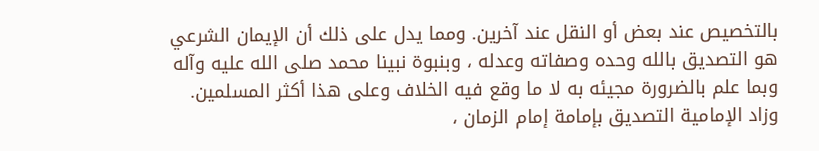بالتخصيص عند بعض أو النقل عند آخرين. ومما يدل على ذلك أن الإيمان الشرعي هو التصديق بالله وحده وصفاته وعدله ، وبنبوة نبينا محمد صلى الله عليه وآله وبما علم بالضرورة مجيئه به لا ما وقع فيه الخلاف وعلى هذا أكثر المسلمين. وزاد الإمامية التصديق بإمامة إمام الزمان ،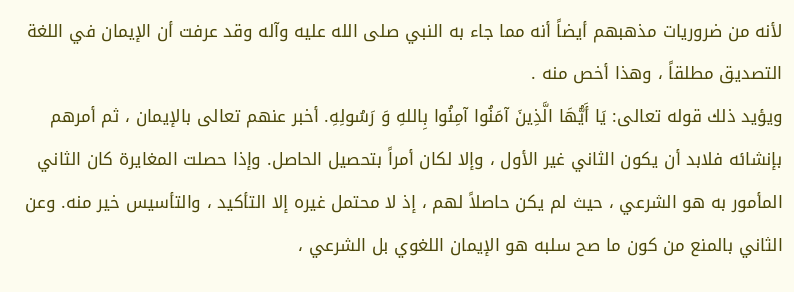لأنه من ضروريات مذهبهم أيضاً أنه مما جاء به النبي صلى الله عليه وآله وقد عرفت أن الإيمان في اللغة التصديق مطلقاً ، وهذا أخص منه .
ويؤيد ذلك قوله تعالى: يَا أَيُّهَا الَّذِينَ آمَنُوا آمِنُوا بِاللهِ وَ رَسُولِهِ. أخبر عنهم تعالى بالإيمان ، ثم أمرهم بإنشائه فلابد أن يكون الثاني غير الأول ، وإلا لكان أمراً بتحصيل الحاصل. وإذا حصلت المغايرة كان الثاني المأمور به هو الشرعي ، حيث لم يكن حاصلاً لهم ، إذ لا محتمل غيره إلا التأكيد ، والتأسيس خير منه. وعن الثاني بالمنع من كون ما صح سلبه هو الإيمان اللغوي بل الشرعي ،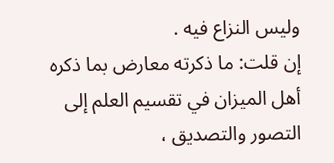وليس النزاع فيه .
إن قلت: ما ذكرته معارض بما ذكره أهل الميزان في تقسيم العلم إلى التصور والتصديق ،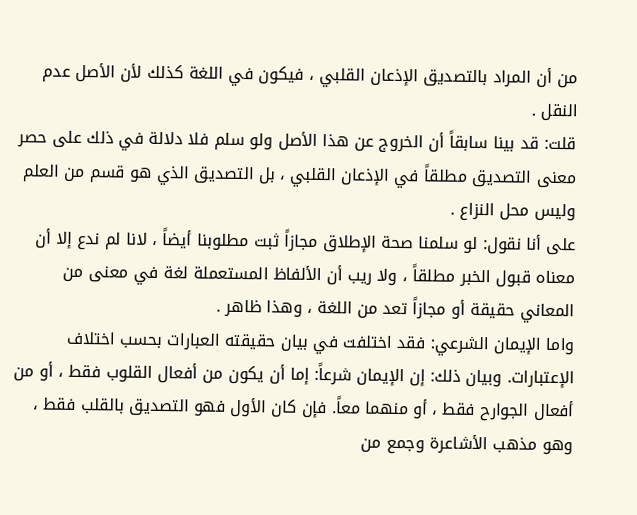من أن المراد بالتصديق الإذعان القلبي ، فيكون في اللغة كذلك لأن الأصل عدم النقل .
قلت: قد بينا سابقاً أن الخروج عن هذا الأصل ولو سلم فلا دلالة في ذلك على حصر معنى التصديق مطلقاً في الإذعان القلبي ، بل التصديق الذي هو قسم من العلم وليس محل النزاع .
على أنا نقول: لو سلمنا صحة الإطلاق مجازاً ثبت مطلوبنا أيضاً ، لانا لم ندع إلا أن معناه قبول الخبر مطلقاً ، ولا ريب أن الألفاظ المستعملة لغة في معنى من المعاني حقيقة أو مجازاً تعد من اللغة ، وهذا ظاهر .
واما الإيمان الشرعي: فقد اختلفت في بيان حقيقته العبارات بحسب اختلاف الإعتبارات. وبيان ذلك: إن الإيمان شرعاً: إما أن يكون من أفعال القلوب فقط ، أو من أفعال الجوارح فقط ، أو منهما معاً. فإن كان الأول فهو التصديق بالقلب فقط ، وهو مذهب الأشاعرة وجمع من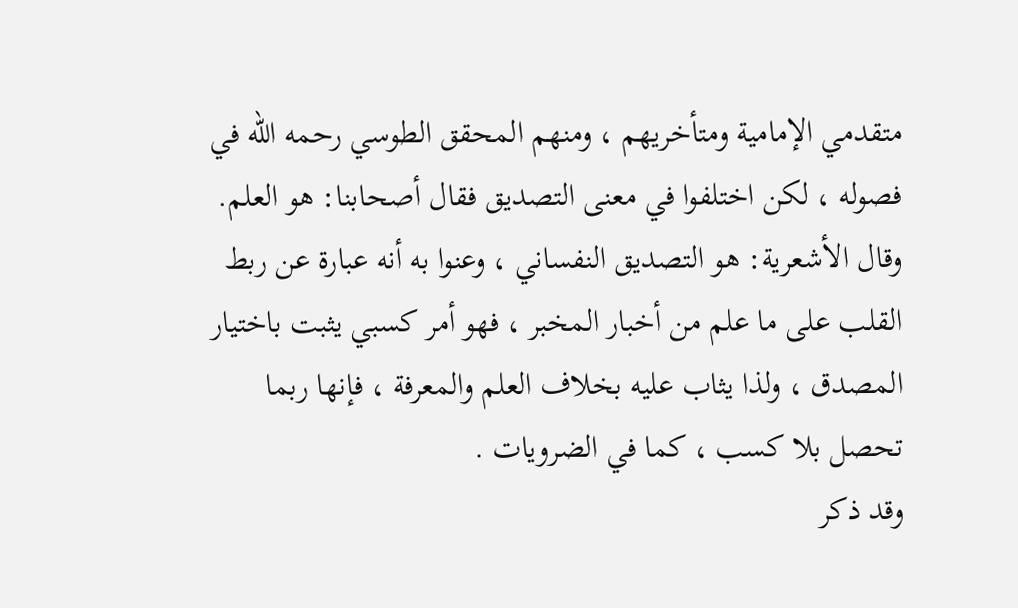متقدمي الإمامية ومتأخريهم ، ومنهم المحقق الطوسي رحمه الله في فصوله ، لكن اختلفوا في معنى التصديق فقال أصحابنا: هو العلم. وقال الأشعرية: هو التصديق النفساني ، وعنوا به أنه عبارة عن ربط القلب على ما علم من أخبار المخبر ، فهو أمر كسبي يثبت باختيار المصدق ، ولذا يثاب عليه بخلاف العلم والمعرفة ، فإنها ربما تحصل بلا كسب ، كما في الضرويات .
وقد ذكر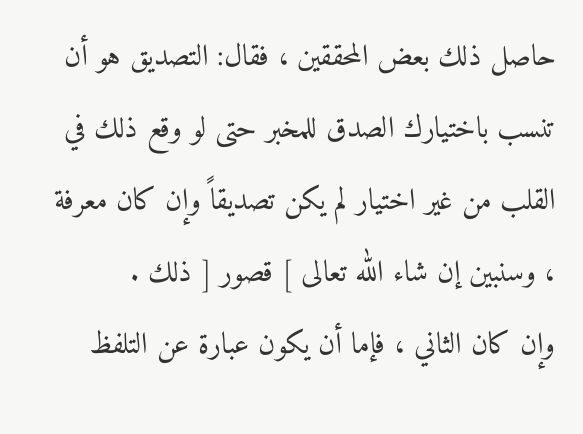حاصل ذلك بعض المحققين ، فقال: التصديق هو أن تنسب باختيارك الصدق للمخبر حتى لو وقع ذلك في القلب من غير اختيار لم يكن تصديقاً وإن كان معرفة ، وسنبين إن شاء الله تعالى ] قصور [ ذلك .
وإن كان الثاني ، فإما أن يكون عبارة عن التلفظ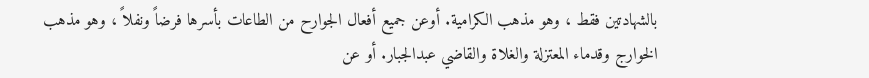بالشهادتين فقط ، وهو مذهب الكرامية. أوعن جميع أفعال الجوارح من الطاعات بأسرها فرضاً ونفلاً ، وهو مذهب الخوارج وقدماء المعتزلة والغلاة والقاضي عبدالجبار. أو عن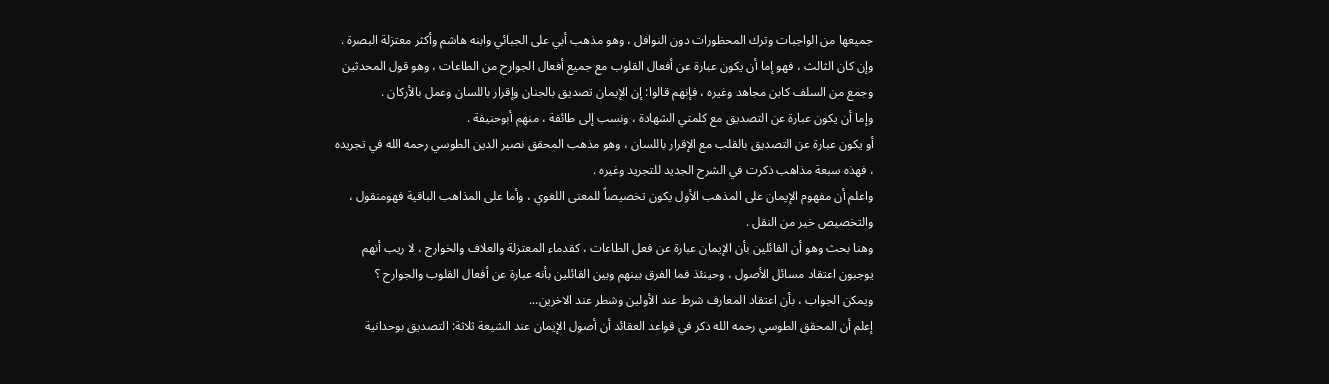جميعها من الواجبات وترك المحظورات دون النوافل ، وهو مذهب أبي على الجبائي وابنه هاشم وأكثر معتزلة البصرة .
وإن كان الثالث ، فهو إما أن يكون عبارة عن أفعال القلوب مع جميع أفعال الجوارح من الطاعات ، وهو قول المحدثين وجمع من السلف كابن مجاهد وغيره ، فإنهم قالوا: إن الإيمان تصديق بالجنان وإقرار باللسان وعمل بالأركان .
وإما أن يكون عبارة عن التصديق مع كلمتي الشهادة ، ونسب إلى طائفة ، منهم أبوحنيفة .
أو يكون عبارة عن التصديق بالقلب مع الإقرار باللسان ، وهو مذهب المحقق نصير الدين الطوسي رحمه الله في تجريده ، فهذه سبعة مذاهب ذكرت في الشرح الجديد للتجريد وغيره .
واعلم أن مفهوم الإيمان على المذهب الأول يكون تخصيصاً للمعنى اللغوي ، وأما على المذاهب الباقية فهومنقول ، والتخصيص خير من النقل .
وهنا بحث وهو أن القائلين بأن الإيمان عبارة عن فعل الطاعات ، كقدماء المعتزلة والعلاف والخوارج ، لا ريب أنهم يوجبون اعتقاد مسائل الأصول ، وحينئذ فما الفرق بينهم وبين القائلين بأنه عبارة عن أفعال القلوب والجوارح ؟
ويمكن الجواب ، بأن اعتقاد المعارف شرط عند الأولين وشطر عند الاخرين...
إعلم أن المحقق الطوسي رحمه الله ذكر في قواعد العقائد أن أصول الإيمان عند الشيعة ثلاثة: التصديق بوحدانية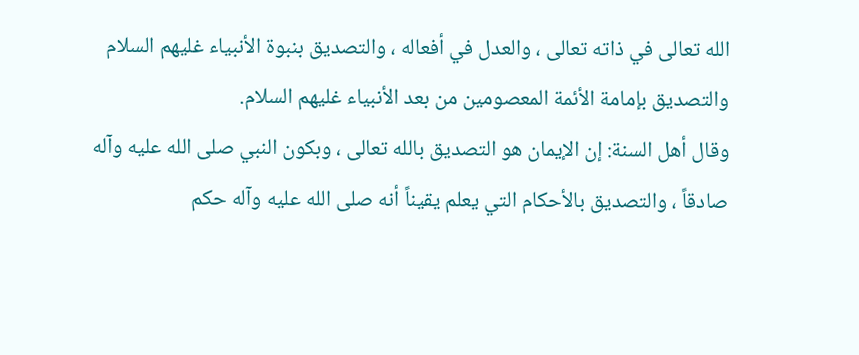الله تعالى في ذاته تعالى ، والعدل في أفعاله ، والتصديق بنبوة الأنبياء غليهم السلام والتصديق بإمامة الأئمة المعصومين من بعد الأنبياء غليهم السلام.
وقال أهل السنة: إن الإيمان هو التصديق بالله تعالى ، وبكون النبي صلى الله عليه وآله صادقاً ، والتصديق بالأحكام التي يعلم يقيناً أنه صلى الله عليه وآله حكم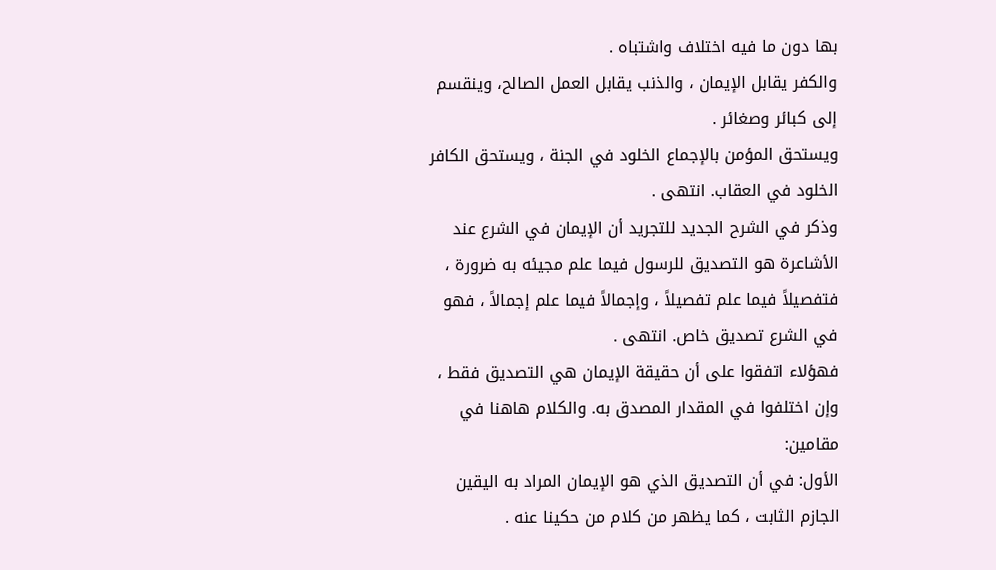بها دون ما فيه اختلاف واشتباه .
والكفر يقابل الإيمان ، والذنب يقابل العمل الصالح، وينقسم إلى كبائر وصغائر .
ويستحق المؤمن بالإجماع الخلود في الجنة ، ويستحق الكافر الخلود في العقاب. انتهى .
وذكر في الشرح الجديد للتجريد أن الإيمان في الشرع عند الأشاعرة هو التصديق للرسول فيما علم مجيئه به ضرورة ، فتفصيلاً فيما علم تفصيلاً ، وإجمالاً فيما علم إجمالاً ، فهو في الشرع تصديق خاص. انتهى .
فهؤلاء اتفقوا على أن حقيقة الإيمان هي التصديق فقط ، وإن اختلفوا في المقدار المصدق به. والكلام هاهنا في مقامين:
الأول: في أن التصديق الذي هو الإيمان المراد به اليقين الجازم الثابت ، كما يظهر من كلام من حكينا عنه .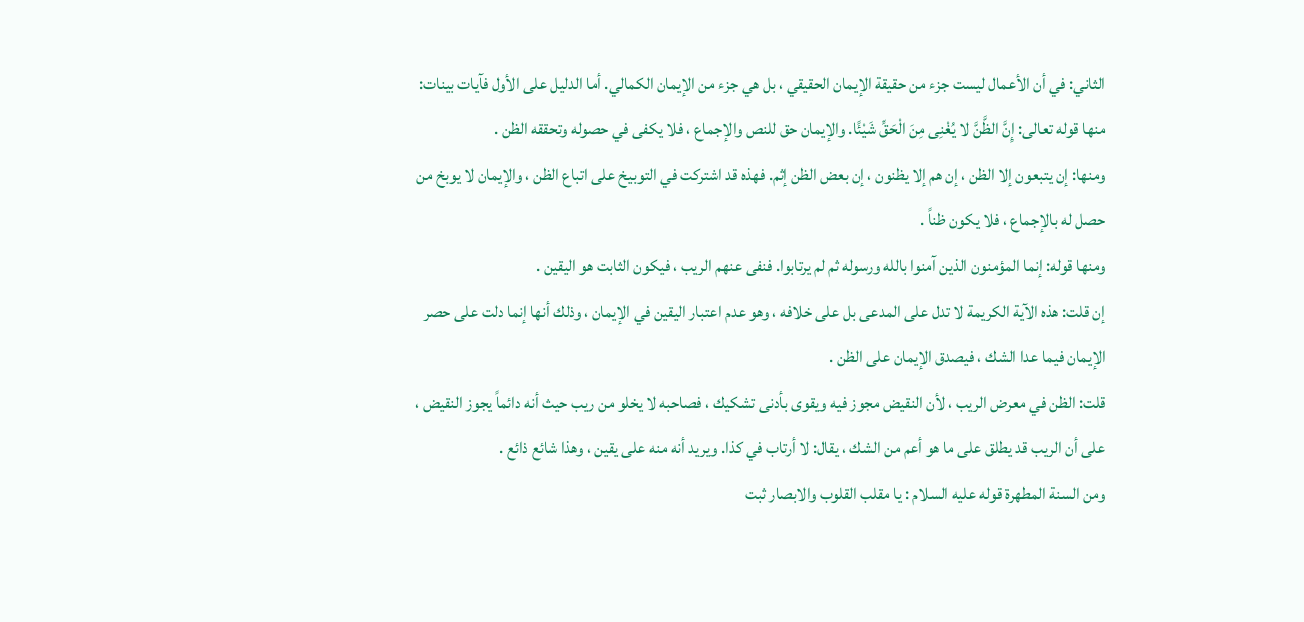الثاني: في أن الأعمال ليست جزء من حقيقة الإيمان الحقيقي ، بل هي جزء من الإيمان الكمالي. أما الدليل على الأول فآيات بينات:
منها قوله تعالى: إِنَّ الظَّنَّ لا يُغْنِى مِنَ الْحَقِّ شَيْئًا. والإيمان حق للنص والإجماع ، فلا يكفى في حصوله وتحققه الظن .
ومنها: إن يتبعون إلا الظن ، إن هم إلا يظنون ، إن بعض الظن إثم. فهذه قد اشتركت في التوبيخ على اتباع الظن ، والإيمان لا يوبخ من حصل له بالإجماع ، فلا يكون ظناً .
ومنها قوله: إنما المؤمنون الذين آمنوا بالله ورسوله ثم لم يرتابوا. فنفى عنهم الريب ، فيكون الثابت هو اليقين .
إن قلت: هذه الآية الكريمة لا تدل على المدعى بل على خلافه ، وهو عدم اعتبار اليقين في الإيمان ، وذلك أنها إنما دلت على حصر الإيمان فيما عدا الشك ، فيصدق الإيمان على الظن .
قلت: الظن في معرض الريب ، لأن النقيض مجوز فيه ويقوى بأدنى تشكيك ، فصاحبه لا يخلو من ريب حيث أنه دائماً يجوز النقيض ، على أن الريب قد يطلق على ما هو أعم من الشك ، يقال: لا أرتاب في كذا. ويريد أنه منه على يقين ، وهذا شائع ذائع .
ومن السنة المطهرة قوله عليه السلام : يا مقلب القلوب والابصار ثبت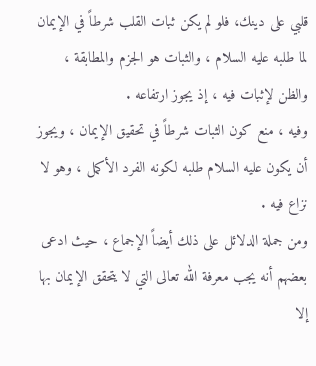قلبي على دينك، فلو لم يكن ثبات القلب شرطاً في الإيمان لما طلبه عليه السلام ، والثبات هو الجزم والمطابقة ، والظن لإثبات فيه ، إذ يجوز ارتفاعه .
وفيه ، منع كون الثبات شرطاً في تحقيق الإيمان ، ويجوز أن يكون عليه السلام طلبه لكونه الفرد الأكمل ، وهو لا نزاع فيه .
ومن جملة الدلائل على ذلك أيضاً الإجماع ، حيث ادعى بعضهم أنه يجب معرفة الله تعالى التي لا يتحقق الإيمان بها إلا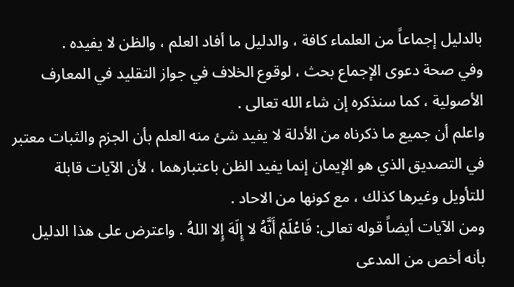بالدليل إجماعاً من العلماء كافة ، والدليل ما أفاد العلم ، والظن لا يفيده .
وفي صحة دعوى الإجماع بحث ، لوقوع الخلاف في جواز التقليد في المعارف الأصولية ، كما سنذكره إن شاء الله تعالى .
واعلم أن جميع ما ذكرناه من الأدلة لا يفيد شئ منه العلم بأن الجزم والثبات معتبر في التصديق الذي هو الإيمان إنما يفيد الظن باعتبارهما ، لأن الآيات قابلة للتأويل وغيرها كذلك ، مع كونها من الاحاد .
ومن الآيات أيضاً قوله تعالى: فَاعْلَمْ أَنَّهُ لا إِلَهَ إِلا اللهُ . واعترض على هذا الدليل بأنه أخص من المدعى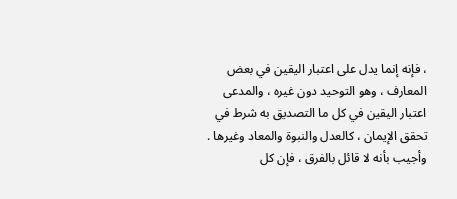، فإنه إنما يدل على اعتبار اليقين في بعض المعارف ، وهو التوحيد دون غيره ، والمدعى اعتبار اليقين في كل ما التصديق به شرط في تحقق الإيمان ، كالعدل والنبوة والمعاد وغيرها .
وأجيب بأنه لا قائل بالفرق ، فإن كل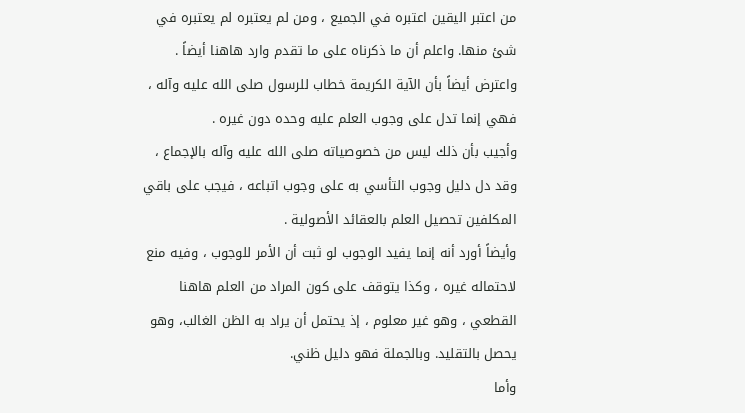من اعتبر اليقين اعتبره في الجميع ، ومن لم يعتبره لم يعتبره في شئ منها. واعلم أن ما ذكرناه على ما تقدم وارد هاهنا أيضاً .
واعترض أيضاً بأن الآية الكريمة خطاب للرسول صلى الله عليه وآله ، فهي إنما تدل على وجوب العلم عليه وحده دون غيره .
وأجيب بأن ذلك ليس من خصوصياته صلى الله عليه وآله بالإجماع ، وقد دل دليل وجوب التأسي به على وجوب اتباعه ، فيجب على باقي المكلفين تحصيل العلم بالعقائد الأصولية .
وأيضاً أورد أنه إنما يفيد الوجوب لو ثبت أن الأمر للوجوب ، وفيه منع لاحتماله غيره ، وكذا يتوقف على كون المراد من العلم هاهنا القطعي ، وهو غير معلوم ، إذ يحتمل أن يراد به الظن الغالب، وهو يحصل بالتقليد. وبالجملة فهو دليل ظني.
وأما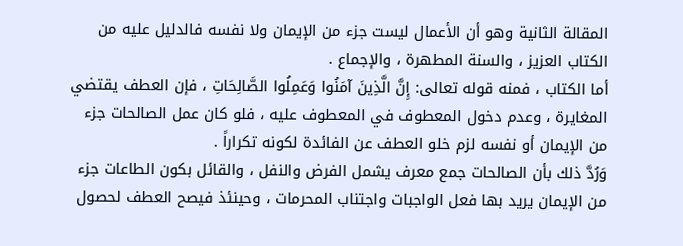المقالة الثانية وهو أن الأعمال ليست جزء من الإيمان ولا نفسه فالدليل عليه من الكتاب العزيز ، والسنة المطهرة ، والإجماع .
أما الكتاب ، فمنه قوله تعالى: إِنَّ الَّذِينَ آمَنُوا وَعَمِلُوا الصَّالِحَاتِ ، فإن العطف يقتضي المغايرة ، وعدم دخول المعطوف في المعطوف عليه ، فلو كان عمل الصالحات جزء من الإيمان أو نفسه لزم خلو العطف عن الفائدة لكونه تكراراً .
وَرُدَّ ذلك بأن الصالحات جمع معرف يشمل الفرض والنفل ، والقائل بكون الطاعات جزء من الإيمان يريد بها فعل الواجبات واجتناب المحرمات ، وحينئذ فيصح العطف لحصول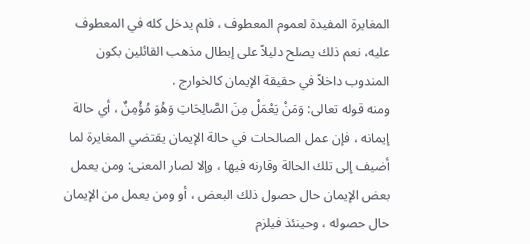المغايرة المفيدة لعموم المعطوف ، فلم يدخل كله في المعطوف عليه، نعم ذلك يصلح دليلاً على إبطال مذهب القائلين بكون المندوب داخلاً في حقيقة الإيمان كالخوارج .
ومنه قوله تعالى: وَمَنْ يَعْمَلْ مِنَ الصَّالِحَاتِ وَهُوَ مُؤْمِنٌ ، أي حالة إيمانه ، فإن عمل الصالحات في حالة الإيمان يقتضي المغايرة لما أضيف إلى تلك الحالة وقارنه فيها ، وإلا لصار المعنى: ومن يعمل بعض الإيمان حال حصول ذلك البعض ، أو ومن يعمل من الإيمان حال حصوله ، وحينئذ فيلزم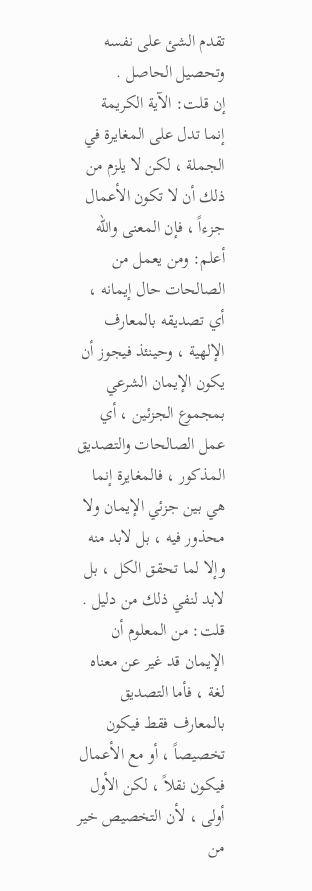تقدم الشئ على نفسه وتحصيل الحاصل .
إن قلت: الآية الكريمة إنما تدل على المغايرة في الجملة ، لكن لا يلزم من ذلك أن لا تكون الأعمال جزءاً ، فإن المعنى والله أعلم: ومن يعمل من الصالحات حال إيمانه ، أي تصديقه بالمعارف الإلهية ، وحينئذ فيجوز أن يكون الإيمان الشرعي بمجموع الجزئين ، أي عمل الصالحات والتصديق المذكور ، فالمغايرة إنما هي بين جزئي الإيمان ولا محذور فيه ، بل لابد منه وإلا لما تحقق الكل ، بل لابد لنفي ذلك من دليل .
قلت: من المعلوم أن الإيمان قد غير عن معناه لغة ، فأما التصديق بالمعارف فقط فيكون تخصيصاً ، أو مع الأعمال فيكون نقلاً ، لكن الأول أولى ، لأن التخصيص خير من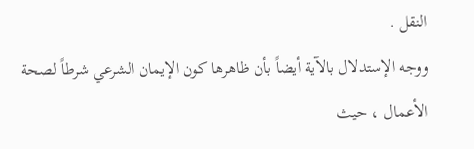النقل .
ووجه الإستدلال بالآية أيضاً بأن ظاهرها كون الإيمان الشرعي شرطاً لصحة الأعمال ، حيث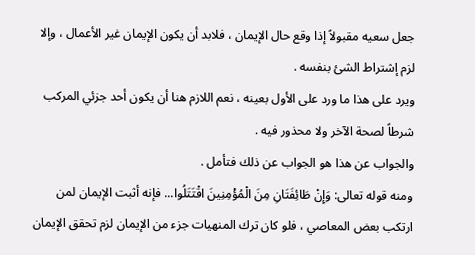جعل سعيه مقبولاً إذا وقع حال الإيمان ، فلابد أن يكون الإيمان غير الأعمال ، وإلا لزم إشتراط الشئ بنفسه .
ويرد على هذا ما ورد على الأول بعينه ، نعم اللازم هنا أن يكون أحد جزئي المركب شرطاً لصحة الآخر ولا محذور فيه .
والجواب عن هذا هو الجواب عن ذلك فتأمل .
ومنه قوله تعالى: وَإِنْ طَائِفَتَانِ مِنَ الْمُؤْمِنِينَ اقْتَتَلُوا... فإنه أثبت الإيمان لمن ارتكب بعض المعاصي ، فلو كان ترك المنهيات جزء من الإيمان لزم تحقق الإيمان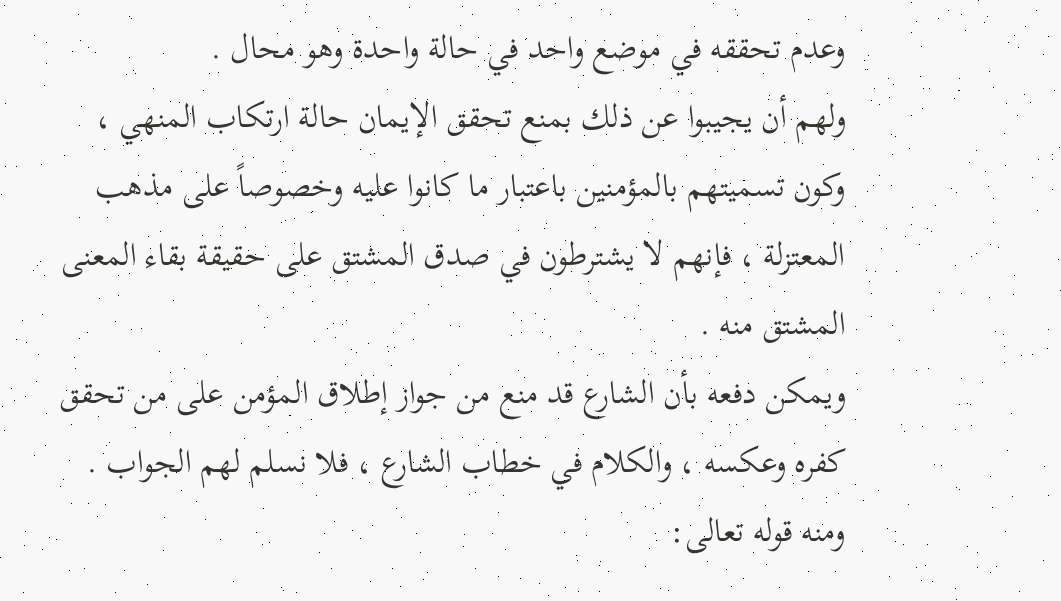وعدم تحققه في موضع واحد في حالة واحدة وهو محال .
ولهم أن يجيبوا عن ذلك بمنع تحقق الإيمان حالة ارتكاب المنهي ، وكون تسميتهم بالمؤمنين باعتبار ما كانوا عليه وخصوصاً على مذهب المعتزلة ، فإنهم لا يشترطون في صدق المشتق على حقيقة بقاء المعنى المشتق منه .
ويمكن دفعه بأن الشارع قد منع من جواز إطلاق المؤمن على من تحقق كفره وعكسه ، والكلام في خطاب الشارع ، فلا نسلم لهم الجواب .
ومنه قوله تعالى: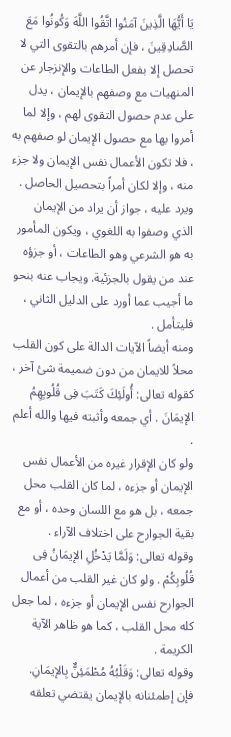يَا أَيُّهَا الَّذِينَ آمَنُوا اتَّقُوا اللَّهَ وَكُونُوا مَعَ الصَّادِقِينَ ، فإن أمرهم بالتقوى التي لا تحصل إلا بفعل الطاعات والإنزجار عن المنهيات مع وصفهم بالإيمان ، يدل على عدم حصول التقوى لهم ، وإلا لما أمروا بها مع حصول الإيمان لو صفهم به ، فلا تكون الأعمال نفس الإيمان ولا جزء منه ، وإلا لكان أمراً بتحصيل الحاصل .
ويرد عليه ، جواز أن يراد من الإيمان الذي وصفوا به اللغوي ، ويكون المأمور به هو الشرعي وهو الطاعات ، أو جزؤه عند من يقول بالجزئية. ويجاب عنه بنحو ما أجيب عما أورد على الدليل الثاني ، فليتأمل .
ومنه أيضاً الآيات الدالة على كون القلب محلاً للايمان من دون ضميمة شئ آخر ، كقوله تعالى: أُولَئِكَ كَتَبَ فِى قُلُوبِهِمُ الإيمَانَ . أي جمعه وأثبته فيها والله أعلم .
ولو كان الإقرار غيره من الأعمال نفس الإيمان أو جزءه ، لما كان القلب محل جمعه ، بل هو مع اللسان وحده ، أو مع بقية الجوارح على اختلاف الآراء .
وقوله تعالى: وَلَمَّا يَدْخُلِ الإيمَانُ فِى قُلُوبِكُمْ . ولو كان غير القلب من أعمال الجوارح نفس الإيمان أو جزءه ، لما جعل كله محل القلب ، كما هو ظاهر الآية الكريمة .
وقوله تعالى: وَقَلْبُهُ مُطْمَئِنٌّ بِالإيمَانِ. فإن إطمئنانه بالإيمان يقتضي تعلقه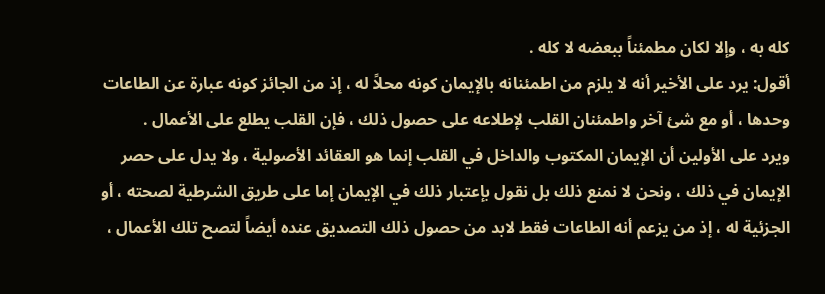كله به ، وإلا لكان مطمئناً ببعضه لا كله .
أقول: يرد على الأخير أنه لا يلزم من اطمئنانه بالإيمان كونه محلاً له ، إذ من الجائز كونه عبارة عن الطاعات وحدها ، أو مع شئ آخر واطمئنان القلب لإطلاعه على حصول ذلك ، فإن القلب يطلع على الأعمال .
ويرد على الأولين أن الإيمان المكتوب والداخل في القلب إنما هو العقائد الأصولية ، ولا يدل على حصر الإيمان في ذلك ، ونحن لا نمنع ذلك بل نقول بإعتبار ذلك في الإيمان إما على طريق الشرطية لصحته ، أو الجزئية له ، إذ من يزعم أنه الطاعات فقط لابد من حصول ذلك التصديق عنده أيضاً لتصح تلك الأعمال ،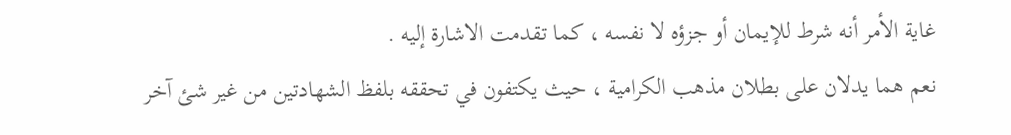غاية الأمر أنه شرط للإيمان أو جزؤه لا نفسه ، كما تقدمت الاشارة إليه .
نعم هما يدلان على بطلان مذهب الكرامية ، حيث يكتفون في تحققه بلفظ الشهادتين من غير شئ آخر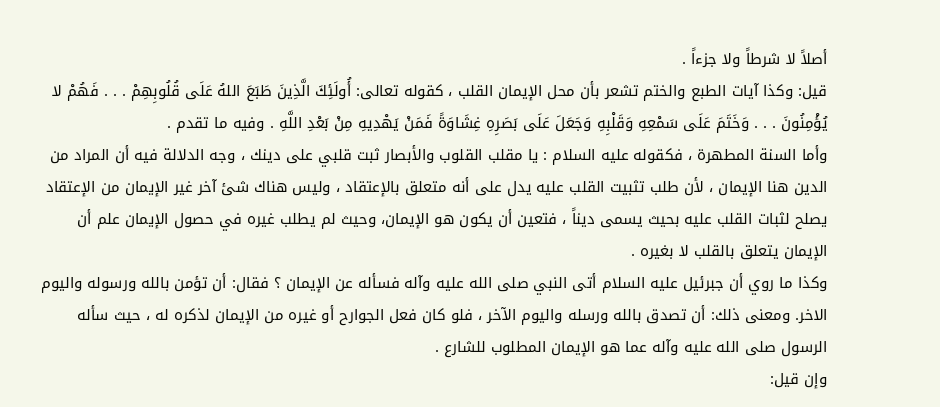أصلاً لا شرطاً ولا جزءاً .
قيل: وكذا آيات الطبع والختم تشعر بأن محل الإيمان القلب ، كقوله تعالى: أُولَئِكَ الَّذِينَ طَبَعَ اللهُ عَلَى قُلُوبِهِمْ . . . فَهُمْ لا يُؤْمِنُونَ . . . وَخَتَمَ عَلَى سَمْعِهِ وَقَلْبِهِ وَجَعَلَ عَلَى بَصَرِهِ غِشَاوَةً فَمَنْ يَهْدِيهِ مِنْ بَعْدِ اللَّهِ . وفيه ما تقدم .
وأما السنة المطهرة ، فكقوله عليه السلام : يا مقلب القلوب والأبصار ثبت قلبي على دينك ، وجه الدلالة فيه أن المراد من الدين هنا الإيمان ، لأن طلب تثبيت القلب عليه يدل على أنه متعلق بالإعتقاد ، وليس هناك شئ آخر غير الإيمان من الإعتقاد يصلح لثبات القلب عليه بحيث يسمى ديناً ، فتعين أن يكون هو الإيمان، وحيث لم يطلب غيره في حصول الإيمان علم أن الإيمان يتعلق بالقلب لا بغيره .
وكذا ما روي أن جبرئيل عليه السلام أتى النبي صلى الله عليه وآله فسأله عن الإيمان ؟ فقال: أن تؤمن بالله ورسوله واليوم الاخر. ومعنى ذلك: أن تصدق بالله ورسله واليوم الآخر ، فلو كان فعل الجوارح أو غيره من الإيمان لذكره له ، حيث سأله الرسول صلى الله عليه وآله عما هو الإيمان المطلوب للشارع .
وإن قيل: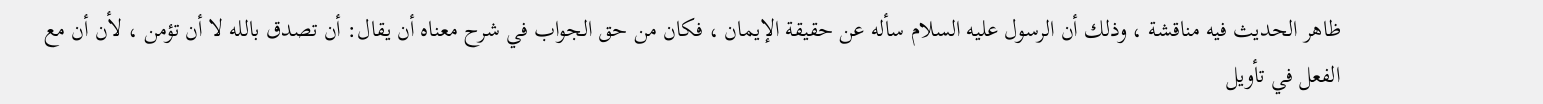ظاهر الحديث فيه مناقشة ، وذلك أن الرسول عليه السلام سأله عن حقيقة الإيمان ، فكان من حق الجواب في شرح معناه أن يقال: أن تصدق بالله لا أن تؤمن ، لأن أن مع الفعل في تأويل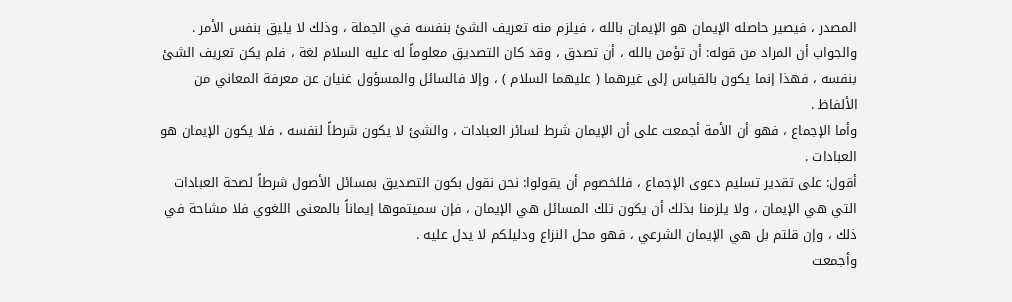المصدر ، فيصير حاصله الإيمان هو الإيمان بالله ، فيلزم منه تعريف الشئ بنفسه في الجملة ، وذلك لا يليق بنفس الأمر .
والجواب أن المراد من قوله: أن تؤمن بالله ، أن تصدق ، وقد كان التصديق معلوماً له عليه السلام لغة ، فلم يكن تعريف الشئ بنفسه ، فهذا إنما يكون بالقياس إلى غيرهما ( عليهما السلام ) ، وإلا فالسائل والمسؤول غنيان عن معرفة المعاني من الألفاظ .
وأما الإجماع ، فهو أن الأمة أجمعت على أن الإيمان شرط لسائر العبادات ، والشئ لا يكون شرطاً لنفسه ، فلا يكون الإيمان هو العبادات .
أقول: على تقدير تسليم دعوى الإجماع ، فللخصوم أن يقولوا: نحن نقول بكون التصديق بمسائل الأصول شرطاً لصحة العبادات التي هي الإيمان ، ولا يلزمنا بذلك أن يكون تلك المسائل هي الإيمان ، فإن سميتموها إيماناً بالمعنى اللغوي فلا مشاحة في ذلك ، وإن قلتم بل هي الإيمان الشرعي ، فهو محل النزاع ودليلكم لا يدل عليه .
وأجمعت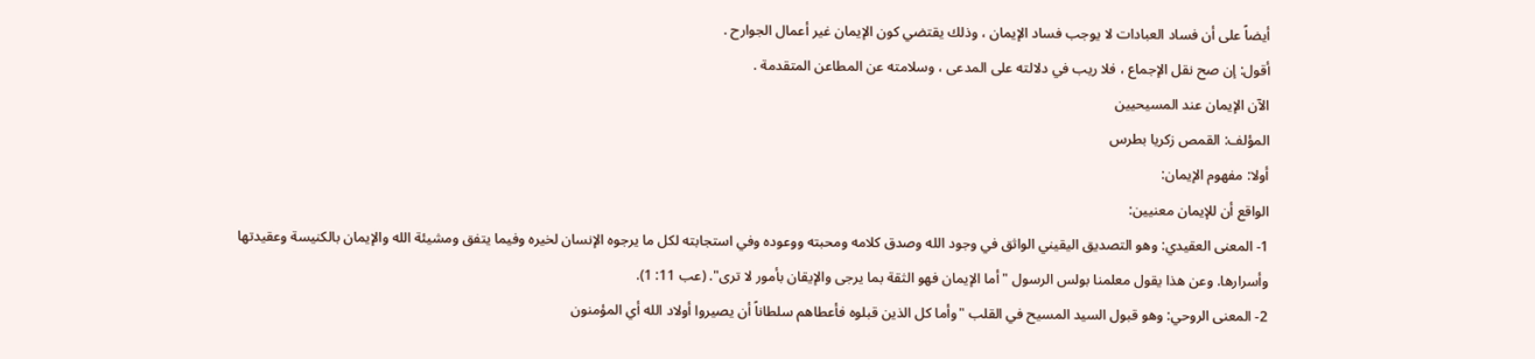أيضاً على أن فساد العبادات لا يوجب فساد الإيمان ، وذلك يقتضي كون الإيمان غير أعمال الجوارح .
أقول: إن صح نقل الإجماع ، فلا ريب في دلالته على المدعى ، وسلامته عن المطاعن المتقدمة .
الآن الإيمان عند المسيحيين
المؤلف: القمص زكريا بطرس
أولا: مفهوم الإيمان:
الواقع أن للإيمان معنيين:
1- المعنى العقيدي: وهو التصديق اليقيني الواثق في وجود الله وصدق كلامه ومحبته ووعوده وفي استجابته لكل ما يرجوه الإنسان لخيره وفيما يتفق ومشيئة الله والإيمان بالكنيسة وعقيدتها وأسرارها. وعن هذا يقول معلمنا بولس الرسول "أما الإيمان فهو الثقة بما يرجى والإيقان بأمور لا ترى". (عب 11: 1).
2- المعنى الروحي: وهو قبول السيد المسيح في القلب "وأما كل الذين قبلوه فأعطاهم سلطاناً أن يصيروا أولاد الله أي المؤمنون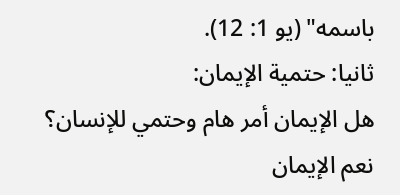باسمه" (يو 1: 12).
ثانيا: حتمية الإيمان:
هل الإيمان أمر هام وحتمي للإنسان؟
نعم الإيمان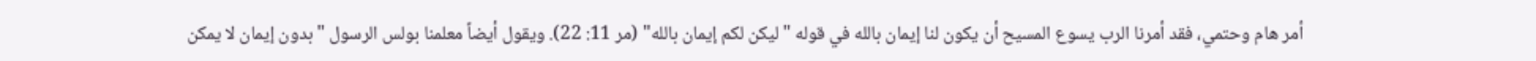أمر هام وحتمي، فقد أمرنا الرب يسوع المسيح أن يكون لنا إيمان بالله في قوله "ليكن لكم إيمان بالله" (مر 11: 22). ويقول أيضاً معلمنا بولس الرسول "بدون إيمان لا يمكن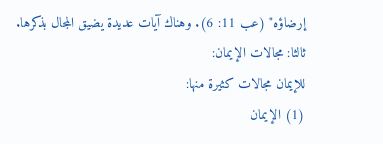إرضاؤه" (عب 11: 6). وهناك آيات عديدة يضيق المجال بذكرها.
ثالثا: مجالات الإيمان:
للإيمان مجالات كثيرة منها:
(1) الإيمان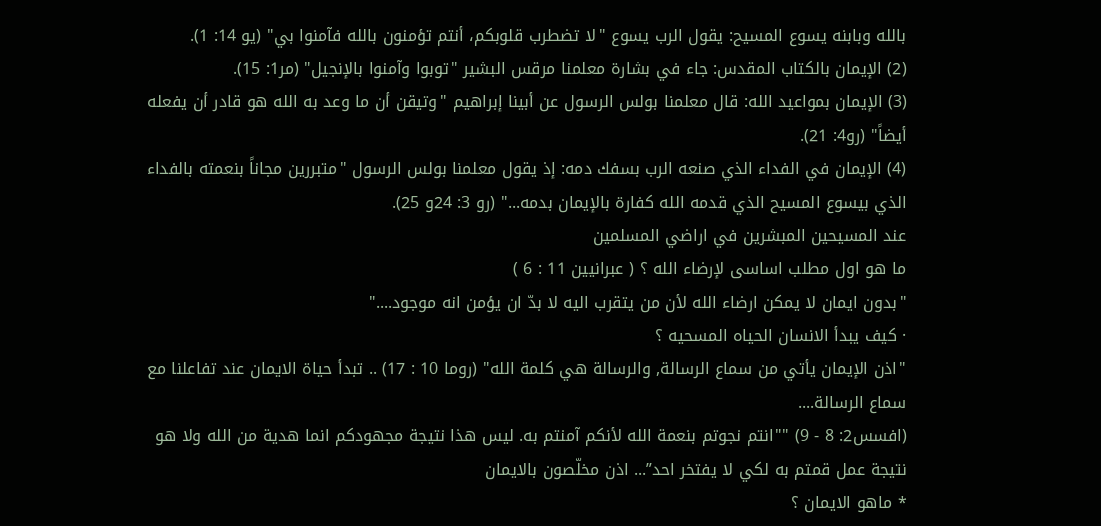بالله وبابنه يسوع المسيح: يقول الرب يسوع "لا تضطرب قلوبكم، أنتم تؤمنون بالله فآمنوا بي" (يو 14: 1).
(2) الإيمان بالكتاب المقدس: جاء في بشارة معلمنا مرقس البشير "توبوا وآمنوا بالإنجيل" (مر1: 15).
(3) الإيمان بمواعيد الله: قال معلمنا بولس الرسول عن أبينا إبراهيم "وتيقن أن ما وعد به الله هو قادر أن يفعله أيضاً" (رو4: 21).
(4) الإيمان في الفداء الذي صنعه الرب بسفك دمه: إذ يقول معلمنا بولس الرسول "متبررين مجاناً بنعمته بالفداء الذي بيسوع المسيح الذي قدمه الله كفارة بالإيمان بدمه..." (رو 3: 24و 25).
عند المسيحين المبشرين في اراضي المسلمين
ما هو اول مطلب اساسى لإرضاء الله ؟ ( عبرانيين 11 : 6 )
"بدون ايمان لا يمكن ارضاء الله لأن من يتقرب اليه لا بدّ ان يؤمن انه موجود...."
· كيف يبدأ الانسان الحياه المسحيه ؟
"اذن الإيمان يأتي من سماع الرسالة, والرسالة هي كلمة الله" (روما 10 : 17) .. تبدأ حياة الايمان عند تفاعلنا مع سماع الرسالة....
(افسس2: 8 - 9) ""انتم نجوتم بنعمة الله لأنكم آمنتم به. ليس هذا نتيجة مجهودكم انما هدية من الله ولا هو نتيجة عمل قمتم به لكي لا يفتخر احد”... اذن مخلّصون بالايمان
* ماهو الايمان ؟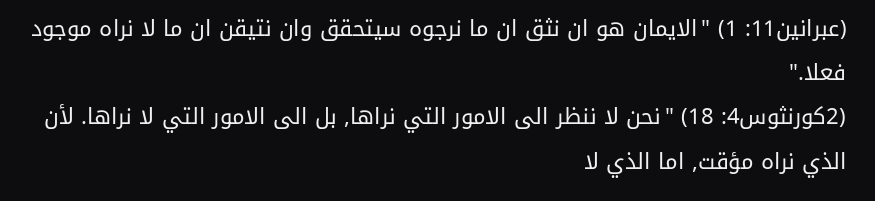(عبرانين11: 1) "الايمان هو ان نثق ان ما نرجوه سيتحقق وان نتيقن ان ما لا نراه موجود فعلا."
(2كورنثوس4: 18) "نحن لا ننظر الى الامور التي نراها, بل الى الامور التي لا نراها. لأن الذي نراه مؤقت, اما الذي لا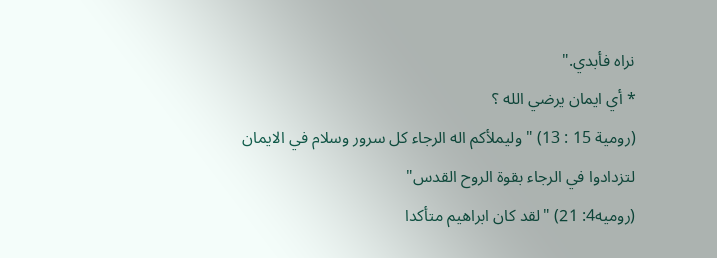نراه فأبدي."
* أي ايمان يرضي الله ؟
(رومية 15 : 13) "وليملأكم اله الرجاء كل سرور وسلام في الايمان لتزدادوا في الرجاء بقوة الروح القدس"
(روميه4: 21) "لقد كان ابراهيم متأكدا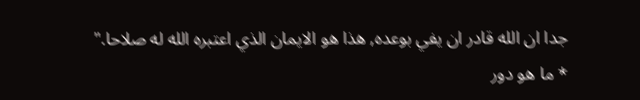جدا ان الله قادر ان يفي بوعده, هذا هو الايمان الذي اعتبره الله له صلاحا."
* ما هو دور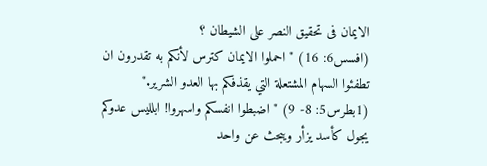الايمان فى تحقيق النصر على الشيطان ؟
(افسس6: 16) "احملوا الايمان كترس لأنكم به تقدرون ان تطفئوا السهام المشتعلة التي يقذفكم بها العدو الشرير."
(1بطرس5: 8- 9) "اضبطوا انفسكم واسهروا! ابلليس عدوكم يجول كأسد يزأر ويبحث عن واحد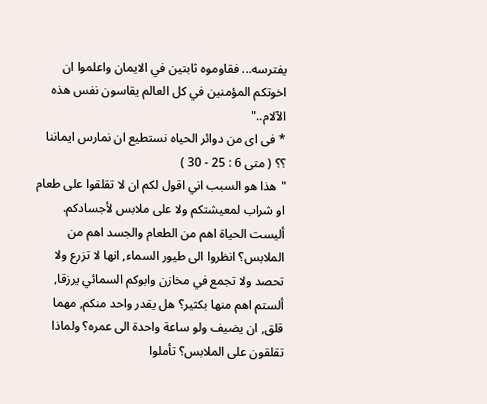يفترسه... فقاوموه ثابتين في الايمان واعلموا ان اخوتكم المؤمنين في كل العالم يقاسون نفس هذه الآلام.."
* فى اى من دوائر الحياه نستطيع ان نمارس ايماننا ؟؟ ( متى 6 : 25 - 30 )
"هذا هو السبب اني اقول لكم ان لا تقلقوا على طعام او شراب لمعيشتكم ولا على ملابس لأجسادكم. أليست الحياة اهم من الطعام والجسد اهم من الملابس؟ انظروا الى طيور السماء, انها لا تزرع ولا تحصد ولا تجمع في مخازن وابوكم السمائي يرزقا, ألستم اهم منها بكثير؟ هل يقدر واحد منكم, مهما قلق, ان يضيف ولو ساعة واحدة الى عمره؟ ولماذا تقلقون على الملابس؟ تأملوا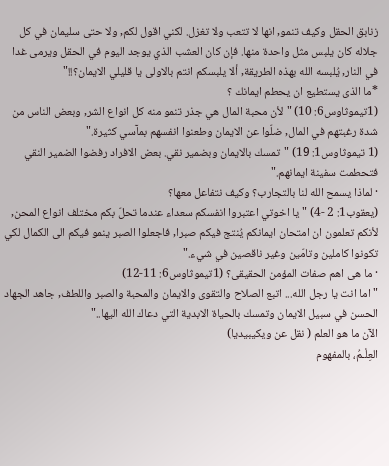زنابق الحقل وكيف تنمو, انها لا تتعب ولا تغزل. لكني اقول لكم, ولا حتى سليمان في كل جلاله كان يلبس مثل واحدة منها. فإن كان العشب الذي يوجد اليوم في الحقل ويرمى غدا في النار, يُلبسه الله بهذه الطريقة, ألا يلبسكم انتم بالاولى يا قليلي الايمان؟!!"
*ما الذى يستطيع ان يحطم ايمانك ؟
(1تيموثاوس6: 10) "لأن محبة المال هي جذر تنمو منه كل انواع الشر, وبعض الناس من شدة رغبتهم في المال, ضلّوا عن الايمان وطعنوا انفسهم بمآسي كثيرة."
(1 تيموثاوس1: 19) "تمسك بالايمان وبضمير نقي. بعض الافراد رفضوا الضمير النقي فتحطمت سفينة ايمانهم."
· لماذا يسمح الله لنا بالتجارب؟ وكيف نتفاعل معها؟
(يعقوب1: 2 -4) "يا اخوتي اعتبروا انفسكم سعداء عندما تحلّ بكم مختلف انواع المحن, لأنكم تعلمون ان امتحان ايمانكم يُنتج فيكم صبرا, فاجعلوا الصبر ينمو فيكم الى الكمال لكي تكونوا كاملين وتامّين وغير ناقصين في شيء."
· ما هى اهم صفات المؤمن الحقيقى؟ (1تيموثاوس6: 11-12)
"اما انت يا رجل الله... اتبع الصلاح والتقوى والايمان والمحبة والصبر واللطف, جاهد الجهاد الحسن في سبيل الايمان وتمسك بالحياة الابدية التي دعاك الله اليها.."
الآن ما هو العلم ( نقل عن ويكيبيديا)
العِلْـمُ، بالمفهوم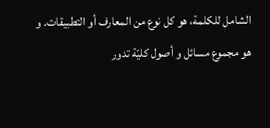الشامل للكلمة، هو كل نوع من المعارف أو التطبيقات. و هو مجموع مسائل و أصول كليّة تدور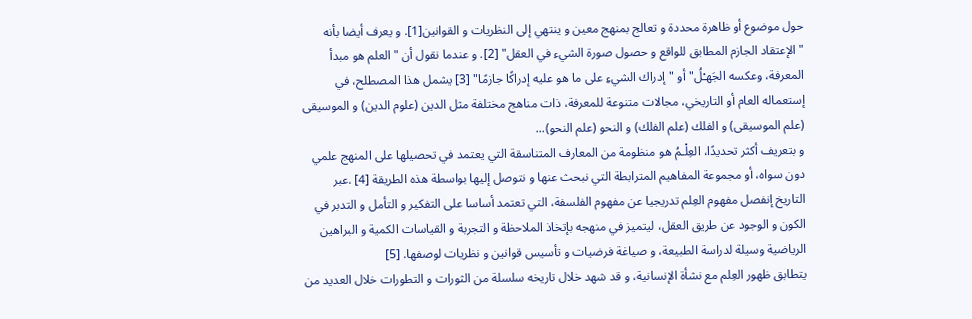حول موضوع أو ظاهرة محددة و تعالج بمنهج معين و ينتهي إلى النظريات و القوانين[1]. و يعرف أيضا بأنه "الإعتقاد الجازم المطابق للواقع و حصول صورة الشيء في العقل" [2]. و عندما نقول أن "العلم هو مبدأ المعرفة، وعكسه الجَهـْلُ" أو "إدراك الشيءِ على ما هو عليه إدراكًا جازمًا" [3] يشمل هذا المصطلح، في إستعماله العام أو التاريخي، مجالات متنوعة للمعرفة، ذات مناهج مختلفة مثل الدين (علوم الدين) و الموسيقى (علم الموسيقى) و الفلك (علم الفلك) و النحو (علم النحو)...
و بتعريف أكثر تحديدًا، العِلْـمُ هو منظومة من المعارف المتناسقة التي يعتمد في تحصيلها على المنهج علمي دون سواه، أو مجموعة المفاهيم المترابطة التي نبحث عنها و نتوصل إليها بواسطة هذه الطريقة [4] .عبر التاريخ إنفصل مفهوم العِلم تدريجيا عن مفهوم الفلسفة، التي تعتمد أساسا على التفكير و التأمل و التدبر في الكون و الوجود عن طريق العقل، ليتميز في منهجه بإتخاذ الملاحظة و التجربة و القياسات الكمية و البراهين الرياضية وسيلة لدراسة الطبيعة، و صياغة فرضيات و تأسيس قوانين و نظريات لوصفها. [5]
يتطابق ظهور العِلم مع نشأة الإنسانية، و قد شهد خلال تاريخه سلسلة من الثورات و التطورات خلال العديد من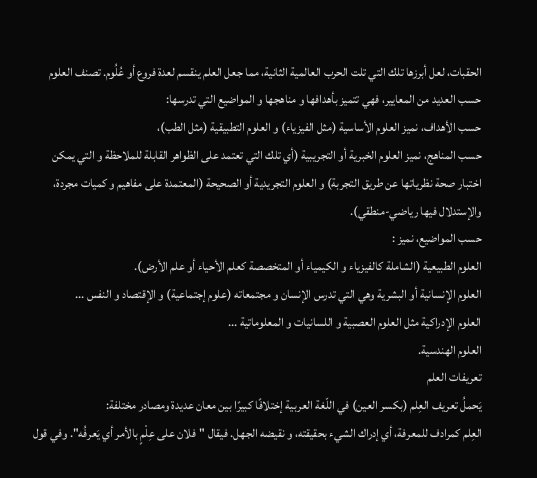الحقبات، لعل أبرزها تلك التي تلت الحرب العالمية الثانية، مما جعل العلم ينقسم لعدة فروع أو عُلُوم. تصنف العلوم حسب العديد من المعايير، فهي تتميز بأهدافها و مناهجها و المواضيع التي تدرسها:
حسب الأهداف، نميز العلوم الأساسية (مثل الفيزياء) و العلوم التطبيقية (مثل الطب)،
حسب المناهج، نميز العلوم الخبرية أو التجريبية (أي تلك التي تعتمد على الظواهر القابلة للملاحظة و التي يمكن اختبار صحة نظرياتها عن طريق التجربة) و العلوم التجريدية أو الصحيحة (المعتمدة على مفاهيم و كميات مجردة، والإستدلال فيها رياضي-منطقي).
حسب المواضيع، نميز :
العلوم الطبيعية (الشاملة كالفيزياء و الكيمياء أو المتخصصة كعلم الأحياء أو علم الأرض).
العلوم الإنسانية أو البشرية وهي التي تدرس الإنسان و مجتمعاته (علوم إجتماعية) و الإقتصاد و النفس ...
العلوم الإدراكية مثل العلوم العصبية و اللسانيات و المعلوماتية ...
العلوم الهندسية.
تعريفات العلم
يَحملُ تعريف العِلم (بكسر العين) في اللّغة العربية إختلافًا كبيرًا بين معان عديدة ومصادر مختلفة:
العِلم كمرادف للمعرفة، أي إدراك الشيء بحقيقته، و نقيضه الجهل. فيقال "فلان على عِلْمٍ بالأمر أي يَعرفُه". وفي قول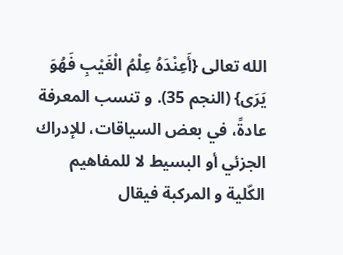الله تعالى {أَعِنْدَهُ عِلْمُ الْغَيْبِ فَهُوَ يَرَى} (النجم 35). و تنسب المعرفة عادةً، في بعض السياقات، للإدراك الجزئي أو البسيط لا للمفاهيم الكّلية و المركبة فيقال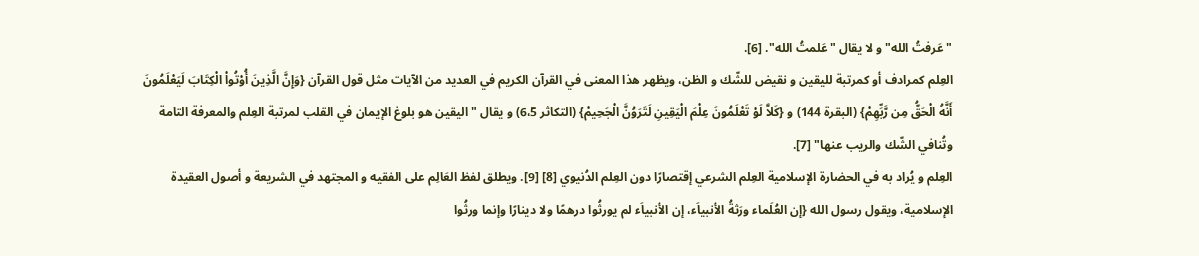"عَرفتُ الله" و لا يقال "عَلمتُ الله". [6].
العِلم كمرادف أو كمرتبة لليقين و نقيض للشّك و الظن، ويظهر هذا المعنى في القرآن الكريم في العديد من الآيات مثل قول القرآن {وَإِنَّ الَّذِينَ أُوْتُواْ الْكِتَابَ لَيَعْلَمُونَ أَنَّهُ الْحَقُّ مِن رَّبِّهِمْ} (البقرة 144) و {كَلاَّ لَوْ تَعْلَمُونَ عِلْمَ الْيَقِينِ لَتَرَوُنَّ الْجَحِيمْ} (التكاثر 6،5) و يقال "اليقين هو بلوغ الإيمان في القلب لمرتبة العِلم والمعرفة التامة وتُنافي الشّك والريب عنها" [7].
العِلم و يُراد به في الحضارة الإسلامية العِلم الشرعي إقتصارًا دون العِلم الدُنيوي [8] [9]. ويطلق لفظ العَالِم على الفقيه و المجتهد في الشريعة و أصول العقيدة الإسلامية، ويقول رسول الله {إن العُلَماء ورَثةُ الأنبياَء، إن الأنبياَء لم يورثُوا درهمًا ولا دينارًا وإنما ورثُوا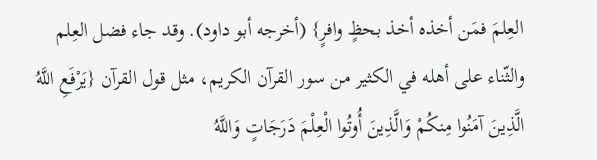العِلمَ فمَن أخذه أخذ بحظٍ وافرٍ} (أخرجه أبو داود). وقد جاء فضل العِلم والثّناء على أهله في الكثير من سور القرآن الكريم، مثل قول القرآن {يَرْفَعِ اللَّهُ الَّذِينَ آمَنُوا مِنكُمْ وَالَّذِينَ أُوتُوا الْعِلْمَ دَرَجَاتٍ وَاللَّهُ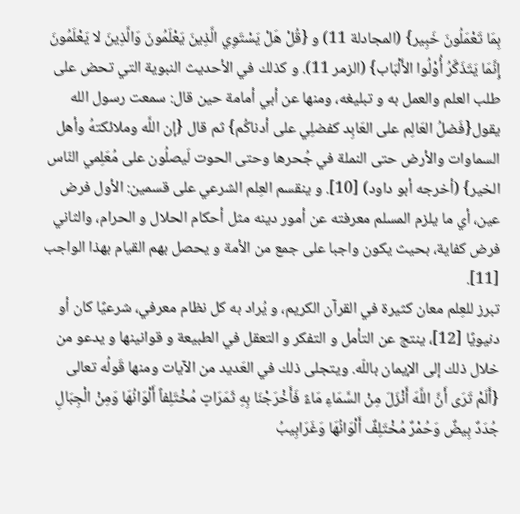بِمَا تَعْمَلُونَ خَبِير} (المجادلة 11) و {قُلْ هَلْ يَسْتَوِي الَّذِينَ يَعْلَمُونَ وَالَّذِينَ لا يَعْلَمُونَ إِنَّمَا يَتَذَكَّرُ أُوْلُوا الأَلْبَاب} (الزمر 11). و كذلك في الأحديث النبوية التي تحض على طلب العلم والعمل به و تبليغه، ومنها عن أبي أمامة حين قال: سمعت رسول الله يقول{فَضلُ العَالِم على العَابِد كفضلِي على أدناكُم} ثم قال {إن اللَّه وملائكتهُ وأهل السماوات والأرض حتى النملة في جُحرها وحتى الحوت لَيصلُون على مُعَلِمي النّاس الخير} (أخرجه أبو داود) [10]. و ينقسم العِلم الشرعي على قسمين: الأول فرض عين، أي ما يلزم المسلم معرفته عن أمور دينه مثل أحكام الحلال و الحرام، والثاني فرض كفاية، بحيث يكون واجبا على جمع من الأمة و يحصل بهم القيام بهذا الواجب [11].
تبرز للعِلم معان كثيرة في القرآن الكريم، و يُراد به كل نظام معرفي، شرعيًا كان أو دنيويًا [12]، ينتج عن التأمل و التفكر و التعقل في الطبيعة و قوانينها و يدعو من خلال ذلك إلى الإيمان باللّه. ويتجلى ذلك في العَديد من الآيات ومنها قَولُه تعالى {أَلَمْ تَرَى أَنَّ اللَّهَ أَنْزَلَ مِنْ السَّمَاءِ مَاءً فَأَخْرَجْنَا بِهِ ثَمَرَاتٍ مُخْتَلِفاً أَلْوَانُهَا وَمِنْ الْجِبَالِ جُدَدٌ بِيضٌ وَحُمْرٌ مُخْتَلِفٌ أَلْوَانُهَا وَغَرَابِيبُ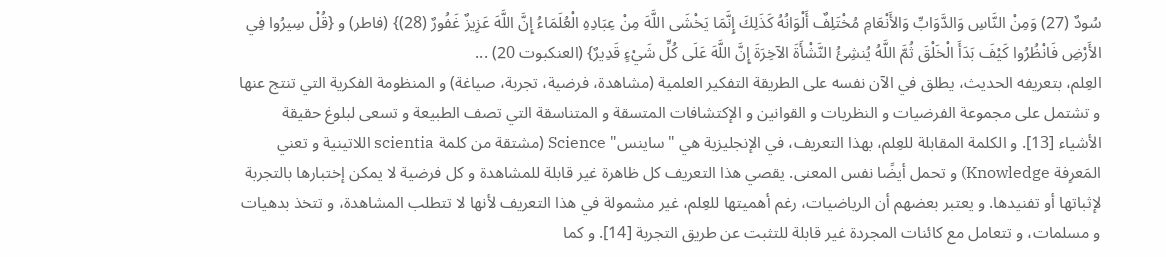سُودٌ (27) وَمِنْ النَّاسِ وَالدَّوَابِّ وَالأَنْعَامِ مُخْتَلِفٌ أَلْوَانُهُ كَذَلِكَ إِنَّمَا يَخْشَى اللَّهَ مِنْ عِبَادِهِ الْعُلَمَاءُ إِنَّ اللَّهَ عَزِيزٌ غَفُورٌ (28)} (فاطر) و {قُلْ سِيرُوا فِي الأَرْضِ فَانْظُرُوا كَيْفَ بَدَأَ الْخَلْقَ ثُمَّ اللَّهُ يُنشِئُ النَّشْأَةَ الآخِرَةَ إِنَّ اللَّهَ عَلَى كُلِّ شَيْءٍ قَدِيرٌ} (العنكبوت 20) ...
العِلم، بتعريفه الحديث، يطلق في الآن نفسه على الطريقة التفكير العلمية (مشاهدة، فرضية، تجربة، صياغة) و المنظومة الفكرية التي تنتج عنها و تشتمل على مجموعة الفرضيات و النظريات و القوانين و الإكتشافات المتسقة و المتناسقة التي تصف الطبيعة و تسعى لبلوغ حقيقة الأشياء [13]. و الكلمة المقابلة للعِلم، بهذا التعريف، في الإنجليزية هي "ساينس" Science (مشتقة من كلمة scientia اللاتينية و تعني المَعرِفة Knowledge) و تحمل أيضًا نفس المعنى. يقصي هذا التعريف كل ظاهرة غير قابلة للمشاهدة و كل فرضية لا يمكن إختبارها بالتجربة لإثباتها أو تفنيدها. و يعتبر بعضهم أن الرياضيات، رغم أهميتها للعِلم، غير مشمولة في هذا التعريف لأنها لا تتطلب المشاهدة، و تتخذ بدهيات و مسلمات، و تتعامل مع كائنات المجردة غير قابلة للتثبت عن طريق التجربة [14]. و كما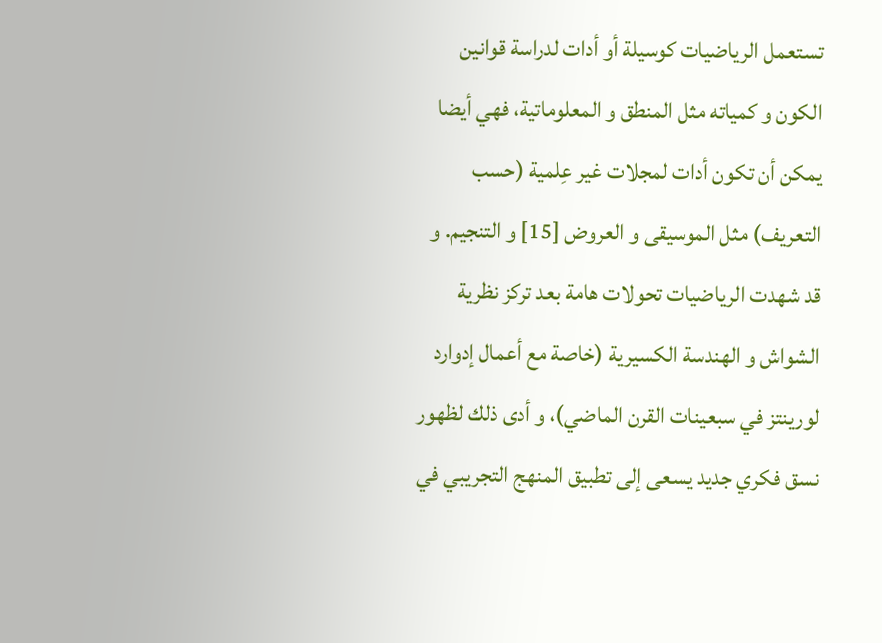تستعمل الرياضيات كوسيلة أو أدات لدراسة قوانين الكون و كمياته مثل المنطق و المعلوماتية، فهي أيضا يمكن أن تكون أدات لمجلات غير عِلمية (حسب التعريف) مثل الموسيقى و العروض [15] و التنجيم. و قد شهدت الرياضيات تحولات هامة بعد تركز نظرية الشواش و الهندسة الكسيرية (خاصة مع أعمال إدوارد لورينتز في سبعينات القرن الماضي)، و أدى ذلك لظهور نسق فكري جديد يسعى إلى تطبيق المنهج التجريبي في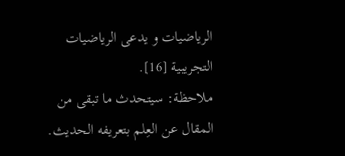الرياضيات و يدعى الرياضيات التجريبية [16].
ملاحظة: سيتحدث ما تبقى من المقال عن العِلم بتعريفه الحديث.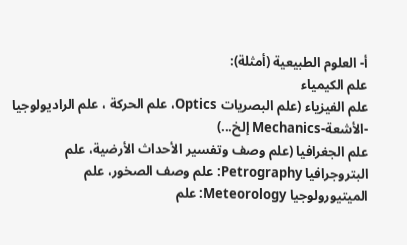أ- العلوم الطبيعية (أمثلة):
علم الكيمياء
علم الفيزياء (علم البصريات Optics، علم الحركة ، علم الراديولوجيا -الأشعة-Mechanics إلخ...)
علم الجغرافيا (علم وصف وتفسير الأحداث الأرضية، علم البتروجرافيا Petrography: علم وصف الصخور، علم الميتيورولوجيا Meteorology: علم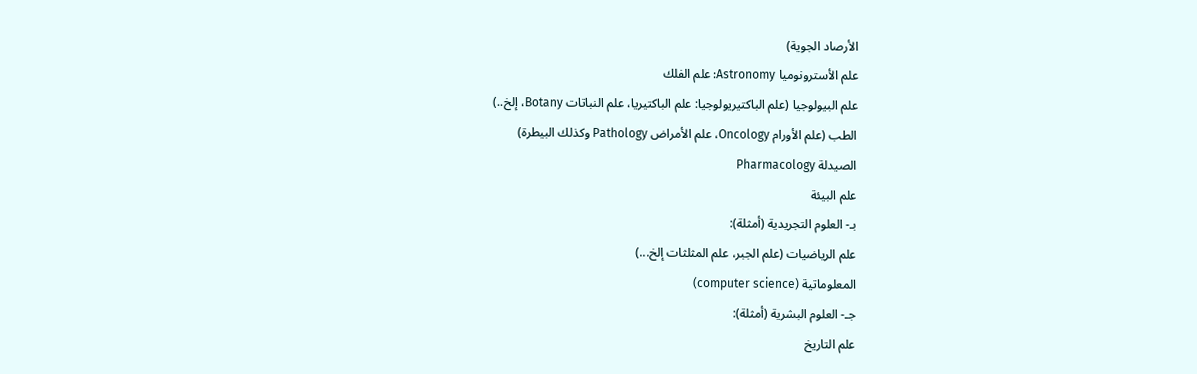الأرصاد الجوية)
علم الأسترونوميا Astronomy: علم الفلك
علم البيولوجيا (علم الباكتيريولوجيا: علم الباكتيريا، علم النباتات Botany، إلخ..)
الطب (علم الأورام Oncology، علم الأمراض Pathology وكذلك البيطرة)
الصيدلة Pharmacology
علم البيئة
بـ- العلوم التجريدية (أمثلة):
علم الرياضيات (علم الجبر، علم المثلثات إلخ...)
المعلوماتية (computer science)
جـ- العلوم البشرية (أمثلة):
علم التاريخ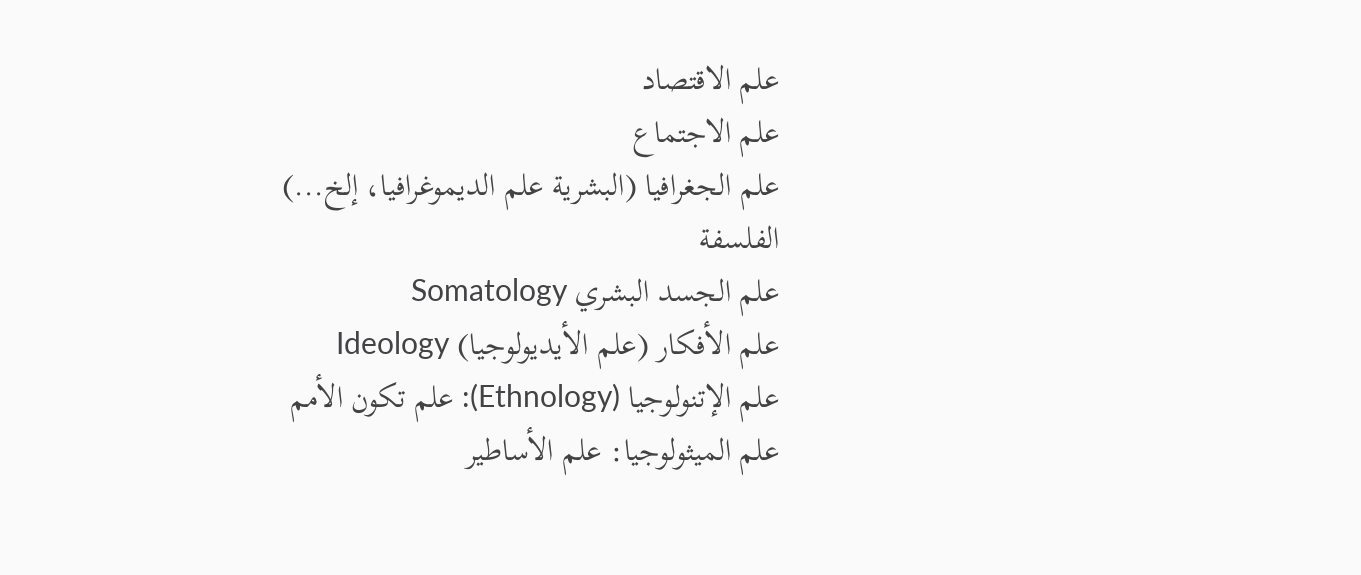علم الاقتصاد
علم الاجتماع
علم الجغرافيا (البشرية علم الديموغرافيا، إلخ...)
الفلسفة
علم الجسد البشري Somatology
علم الأفكار (علم الأيديولوجيا) Ideology
علم الإتنولوجيا (Ethnology): علم تكون الأمم
علم الميثولوجيا: علم الأساطير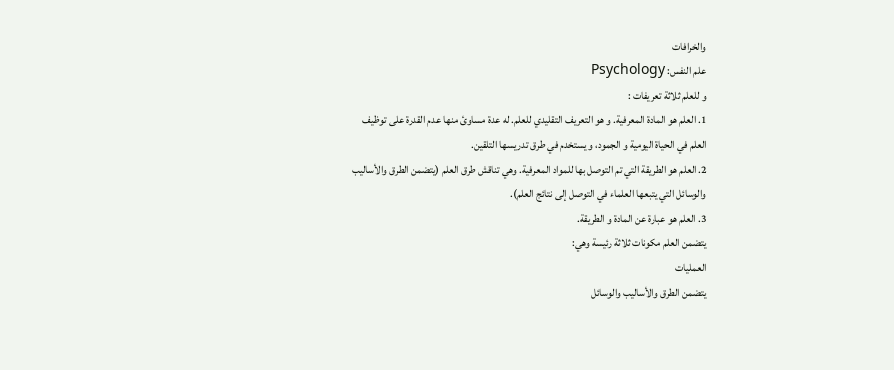والخرافات
علم النفس: Psychology
و للعلم ثلاثة تعريفات :
1. العلم هو المادة المعرفية. و هو التعريف التقليدي للعلم. له عدة مساوئ منها عدم القدرة على توظيف العلم في الحياة اليومية و الجمود، و يستخدم في طرق تدريسها التلقين.
2. العلم هو الطريقة التي تم التوصل بها للمواد المعرفية. وهي تناقش طرق العلم (يتضمن الطرق والأساليب والوسائل التي يتبعها العلماء في التوصل إلى نتائج العلم).
3. العلم هو عبارة عن المادة و الطريقة.
يتضمن العلم مكونات ثلاثة رئيسة وهي:
العمليات
يتضمن الطرق والأساليب والوسائل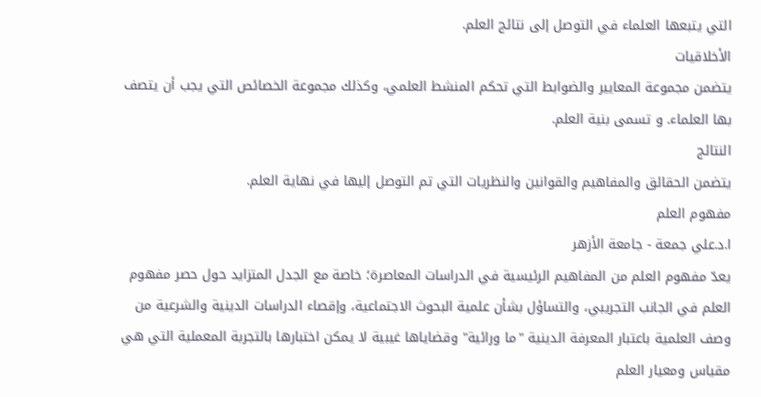التي يتبعها العلماء في التوصل إلى نتائج العلم.
الأخلاقيات
يتضمن مجموعة المعايير والضوابط التي تحكم المنشط العلمي، وكذلك مجموعة الخصائص التي يجب أن يتصف بها العلماء. و تسمى بنية العلم.
النتائج
يتضمن الحقائق والمفاهيم والقوانين والنظريات التي تم التوصل إليها في نهاية العلم.
مفهوم العلم
ا.د.علي جمعة - جامعة الأزهر
يعدّ مفهوم العلم من المفاهيم الرئيسية في الدراسات المعاصرة؛ خاصة مع الجدل المتزايد حول حصر مفهوم العلم في الجانب التجريبي، والتساؤل بشأن علمية البحوث الاجتماعية، وإقصاء الدراسات الدينية والشرعية من وصف العلمية باعتبار المعرفة الدينية "ما ورائية" وقضاياها غيبية لا يمكن اختبارها بالتجربة المعملية التي هي مقياس ومعيار العلم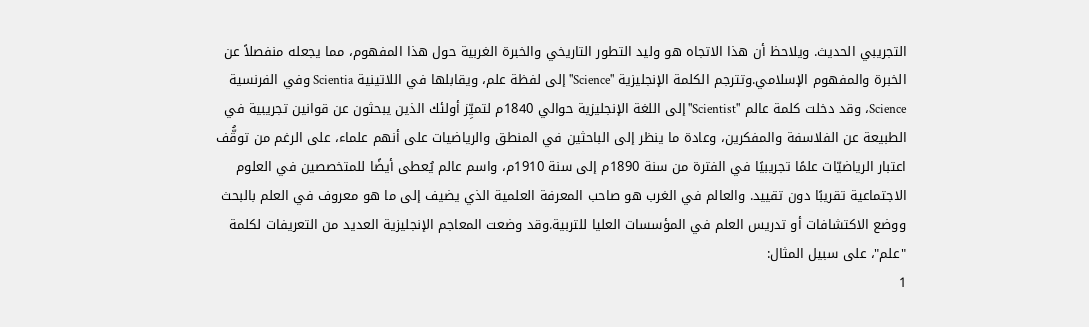التجريبي الحديث. ويلاحظ أن هذا الاتجاه هو وليد التطور التاريخي والخبرة الغربية حول هذا المفهوم، مما يجعله منفصلاً عن الخبرة والمفهوم الإسلامي.وتترجم الكلمة الإنجليزية "Science" إلى لفظة علم، ويقابلها في اللاتينية Scientia وفي الفرنسية Science، وقد دخلت كلمة عالم "Scientist" إلى اللغة الإنجليزية حوالي 1840م لتميِّز أولئك الذين يبحثون عن قوانين تجريبية في الطبيعة عن الفلاسفة والمفكرين، وعادة ما ينظر إلى الباحثين في المنطق والرياضيات على أنهم علماء، على الرغم من توقُّف اعتبار الرياضيّات علمًا تجريبيًا في الفترة من سنة 1890م إلى سنة 1910م، واسم عالم يُعطى أيضًا للمتخصصين في العلوم الاجتماعية تقريبًا دون تقييد. والعالم في الغرب هو صاحب المعرفة العلمية الذي يضيف إلى ما هو معروف في العلم بالبحث ووضع الاكتشافات أو تدريس العلم في المؤسسات العليا للتربية.وقد وضعت المعاجم الإنجليزية العديد من التعريفات لكلمة "علم"، على سبيل المثال:
1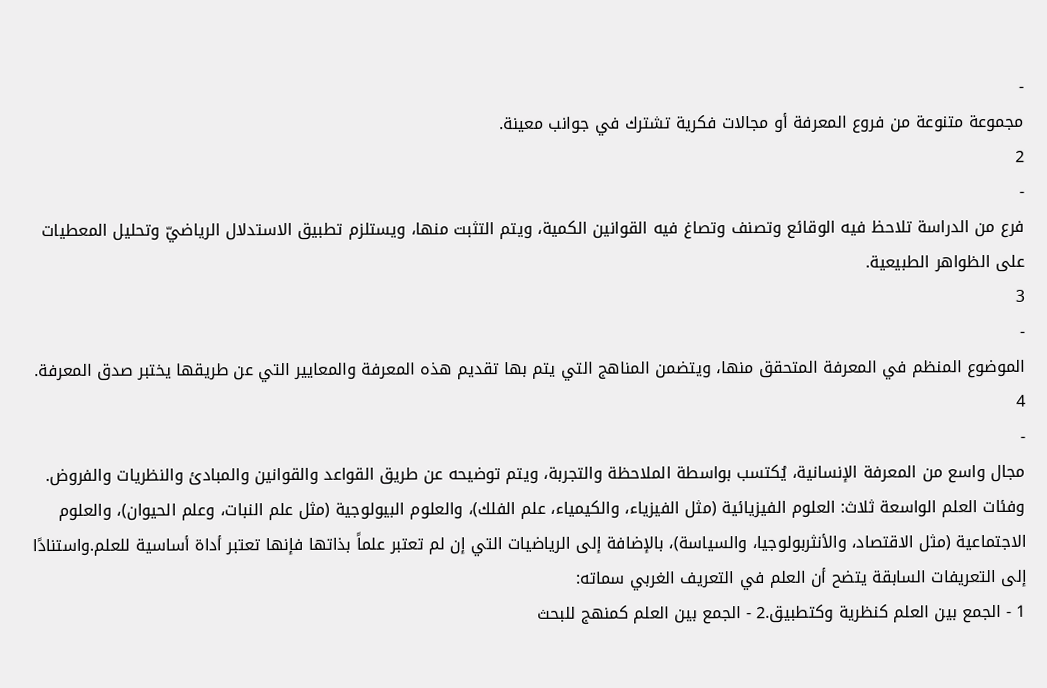-
مجموعة متنوعة من فروع المعرفة أو مجالات فكرية تشترك في جوانب معينة.
2
-
فرع من الدراسة تلاحظ فيه الوقائع وتصنف وتصاغ فيه القوانين الكمية، ويتم التثبت منها، ويستلزم تطبيق الاستدلال الرياضيّ وتحليل المعطيات على الظواهر الطبيعية.
3
-
الموضوع المنظم في المعرفة المتحقق منها، ويتضمن المناهج التي يتم بها تقديم هذه المعرفة والمعايير التي عن طريقها يختبر صدق المعرفة.
4
-
مجال واسع من المعرفة الإنسانية، يُكتسب بواسطة الملاحظة والتجربة، ويتم توضيحه عن طريق القواعد والقوانين والمبادئ والنظريات والفروض.
وفئات العلم الواسعة ثلاث: العلوم الفيزيائية (مثل الفيزياء، والكيمياء، علم الفلك)، والعلوم البيولوجية (مثل علم النبات، وعلم الحيوان)، والعلوم الاجتماعية (مثل الاقتصاد، والأنثربولوجيا، والسياسة)، بالإضافة إلى الرياضيات التي إن لم تعتبر علماً بذاتها فإنها تعتبر أداة أساسية للعلم.واستنادًا إلى التعريفات السابقة يتضح أن العلم في التعريف الغربي سماته:
1 - الجمع بين العلم كنظرية وكتطبيق.2 - الجمع بين العلم كمنهج للبحث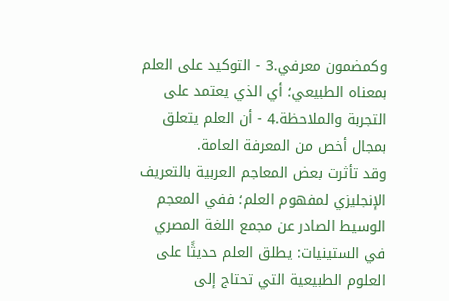وكمضمون معرفي.3 - التوكيد على العلم بمعناه الطبيعي؛ أي الذي يعتمد على التجربة والملاحظة.4 - أن العلم يتعلق بمجال أخص من المعرفة العامة.
وقد تأثرت بعض المعاجم العربية بالتعريف الإنجليزي لمفهوم العلم؛ ففي المعجم الوسيط الصادر عن مجمع اللغة المصري في الستينيات: يطلق العلم حديثًا على العلوم الطبيعية التي تحتاج إلى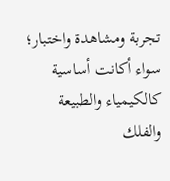تجربة ومشاهدة واختبار؛ سواء أكانت أساسية كالكيمياء والطبيعة والفلك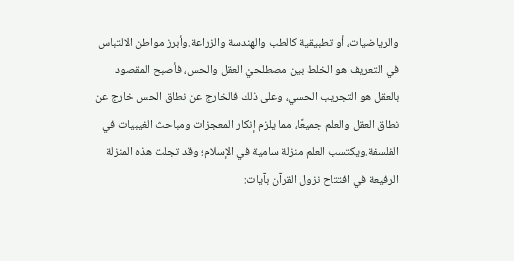والرياضيات، أو تطبيقية كالطب والهندسة والزراعة.وأبرز مواطن الالتباس في التعريف هو الخلط بين مصطلحيْ العقل والحس، فأصبح المقصود بالعقل هو التجريب الحسي، وعلى ذلك فالخارج عن نطاق الحس خارج عن نطاق العقل والعلم جميعًا، مما يلزم إنكار المعجزات ومباحث الغيبيات في الفلسفة.ويكتسب العلم منزلة سامية في الإسلام؛ وقد تجلت هذه المنزلة الرفيعة في افتتاح نزول القرآن بآيات: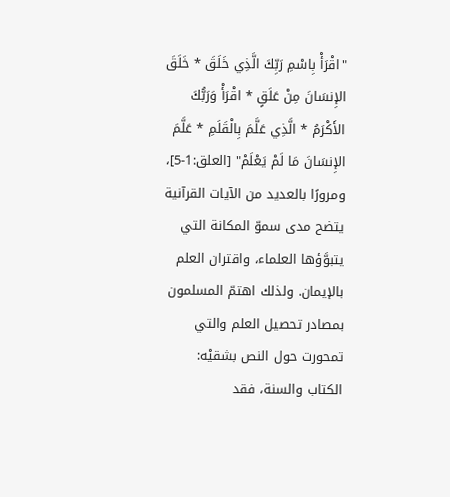"اقْرَأْ بِاسْمِ رَبِّكَ الَّذِي خَلَقَ * خَلَقَ الإِنسَانَ مِنْ عَلَقٍ * اقْرَأْ وَرَبُّكَ الأَكْرَمُ * الَّذِي عَلَّمَ بِالْقَلَمِ * عَلَّمَ الإِنسَانَ مَا لَمْ يَعْلَمْ" [العلق:1-5]، ومرورًا بالعديد من الآيات القرآنية يتضح مدى سموّ المكانة التي يتبوَّؤها العلماء، واقتران العلم بالإيمان. ولذلك اهتمّ المسلمون بمصادر تحصيل العلم والتي تمحورت حول النص بشقيْه: الكتاب والسنة، فقد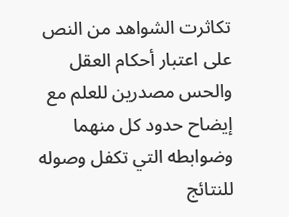تكاثرت الشواهد من النص على اعتبار أحكام العقل والحس مصدرين للعلم مع إيضاح حدود كل منهما وضوابطه التي تكفل وصوله للنتائج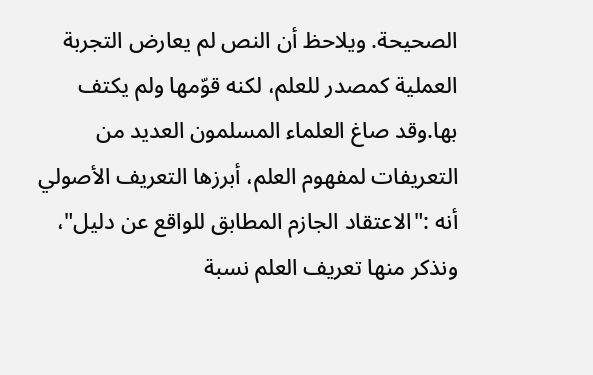الصحيحة. ويلاحظ أن النص لم يعارض التجربة العملية كمصدر للعلم، لكنه قوّمها ولم يكتف بها.وقد صاغ العلماء المسلمون العديد من التعريفات لمفهوم العلم، أبرزها التعريف الأصولي أنه :"الاعتقاد الجازم المطابق للواقع عن دليل"، ونذكر منها تعريف العلم نسبة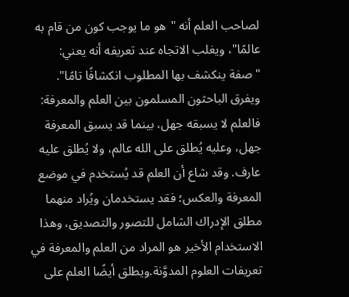لصاحب العلم أنه "هو ما يوجب كون من قام به عالمًا"، ويغلب الاتجاه عند تعريفه أنه يعني: "صفة ينكشف بها المطلوب انكشافًا تامًا". ويفرق الباحثون المسلمون بين العلم والمعرفة: فالعلم لا يسبقه جهل، بينما قد يسبق المعرفة جهل، وعليه يُطلق على الله عالم، ولا يُطلق عليه عارف. وقد شاع أن العلم قد يُستخدم في موضع المعرفة والعكس؛ فقد يستخدمان ويُراد منهما مطلق الإدراك الشامل للتصور والتصديق، وهذا الاستخدام الأخير هو المراد من العلم والمعرفة في تعريفات العلوم المدوَّنة.ويطلق أيضًا العلم على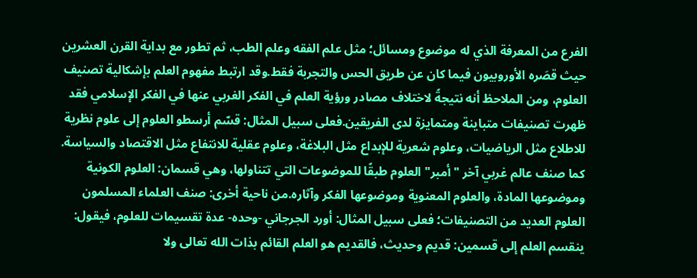الفرع من المعرفة الذي له موضوع ومسائل؛ مثل علم الفقه وعلم الطب، ثم تطور مع بداية القرن العشرين حيث قصَره الأوروبيون فيما كان عن طريق الحس والتجربة فقط.وقد ارتبط مفهوم العلم بإشكالية تصنيف العلوم، ومن الملاحظ أنه نتيجةً لاختلاف مصادر ورؤية العلم في الفكر الغربي عنها في الفكر الإسلامي فقد ظهرت تصنيفات متباينة ومتمايزة لدى الفريقين.فعلى سبيل المثال: قسّم أرسطو العلوم إلى علوم نظرية للاطلاع مثل الرياضيات، وعلوم شعرية للإبداع مثل البلاغة، وعلوم عقلية للانتفاع مثل الاقتصاد والسياسة. كما صنف عالم غربي آخر "أمبر" العلوم طبقًا للموضوعات التي تتناولها، وهي قسمان: العلوم الكونية وموضوعها المادة، والعلوم المعنوية وموضوعها الفكر وآثاره.من ناحية أخرى: صنف العلماء المسلمون العلوم العديد من التصنيفات؛ فعلى سبيل المثال: أورد الجرجاني -وحده- عدة تقسيمات للعلوم، فيقول: ينقسم العلم إلى قسمين: قديم وحديث، فالقديم هو العلم القائم بذات الله تعالى ولا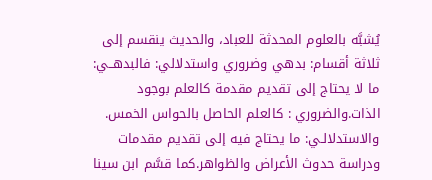يُشبَّه بالعلوم المحدثة للعباد، والحديث ينقسم إلى ثلاثة أقسام: بدهي وضروري واستدلالي: فالبدهــي: ما لا يحتاج إلى تقديم مقدمة كالعلم بوجود الذات.والضروري : كالعلم الحاصل بالحواس الخمس. والاستدلالـي: ما يحتاج فيه إلى تقديم مقدمات ودراسة حدوث الأعراض والظواهر.كما قسَّم ابن سينا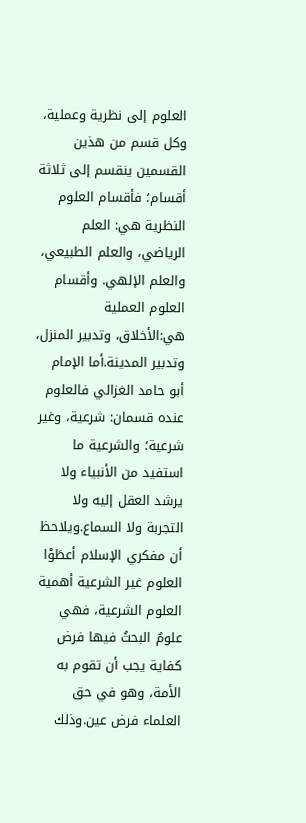العلوم إلى نظرية وعملية، وكل قسم من هذين القسمين ينقسم إلى ثلاثة أقسام؛ فأقسام العلوم النظرية هي: العلم الرياضي، والعلم الطبيعي، والعلم الإلهي. وأقسام العلوم العملية هي:الأخلاق، وتدبير المنزل، وتدبير المدينة.أما الإمام أبو حامد الغزالي فالعلوم عنده قسمان: شرعية، وغير شرعية؛ والشرعية ما استفيد من الأنبياء ولا يرشد العقل إليه ولا التجربة ولا السماع.ويلاحظ أن مفكري الإسلام أعطَوْا العلوم غير الشرعية أهمية العلوم الشرعية، فهي علومٌ البحثُ فيها فرض كفاية يجب أن تقوم به الأمة، وهو في حق العلماء فرض عين.وذلك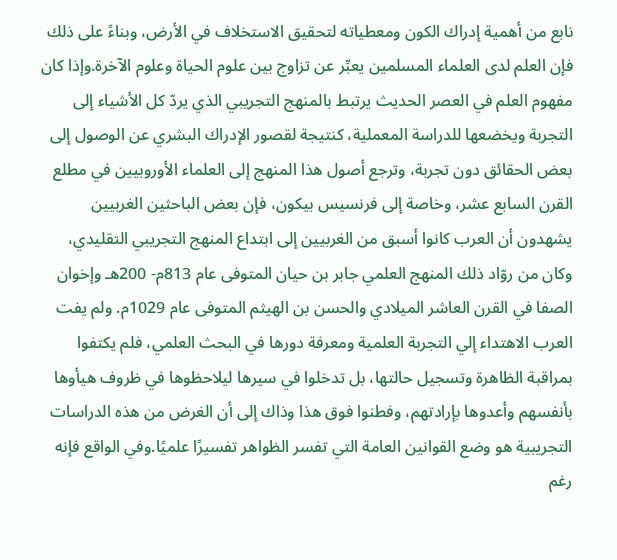نابع من أهمية إدراك الكون ومعطياته لتحقيق الاستخلاف في الأرض، وبناءً على ذلك فإن العلم لدى العلماء المسلمين يعبِّر عن تزاوج بين علوم الحياة وعلوم الآخرة.وإذا كان مفهوم العلم في العصر الحديث يرتبط بالمنهج التجريبي الذي يردّ كل الأشياء إلى التجربة ويخضعها للدراسة المعملية، كنتيجة لقصور الإدراك البشري عن الوصول إلى بعض الحقائق دون تجربة، وترجع أصول هذا المنهج إلى العلماء الأوروبيين في مطلع القرن السابع عشر، وخاصة إلى فرنسيس بيكون، فإن بعض الباحثين الغربيين يشهدون أن العرب كانوا أسبق من الغربيين إلى ابتداع المنهج التجريبي التقليدي، وكان من روّاد ذلك المنهج العلمي جابر بن حيان المتوفى عام 813م- 200هـ وإخوان الصفا في القرن العاشر الميلادي والحسن بن الهيثم المتوفى عام 1029م. ولم يفت العرب الاهتداء إلي التجربة العلمية ومعرفة دورها في البحث العلمي، فلم يكتفوا بمراقبة الظاهرة وتسجيل حالتها، بل تدخلوا في سيرها ليلاحظوها في ظروف هيأوها بأنفسهم وأعدوها بإرادتهم، وفطنوا فوق هذا وذاك إلى أن الغرض من هذه الدراسات التجريبية هو وضع القوانين العامة التي تفسر الظواهر تفسيرًا علميًا.وفي الواقع فإنه رغم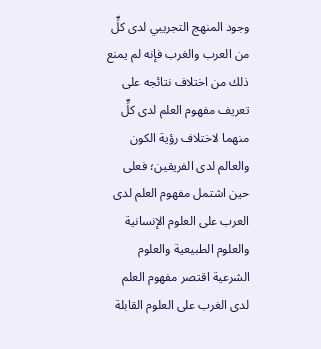وجود المنهج التجريبي لدى كلٍّ من العرب والغرب فإنه لم يمنع ذلك من اختلاف نتائجه على تعريف مفهوم العلم لدى كلٍّ منهما لاختلاف رؤية الكون والعالم لدى الفريقين؛ فعلى حين اشتمل مفهوم العلم لدى العرب على العلوم الإنسانية والعلوم الطبيعية والعلوم الشرعية اقتصر مفهوم العلم لدى الغرب على العلوم القابلة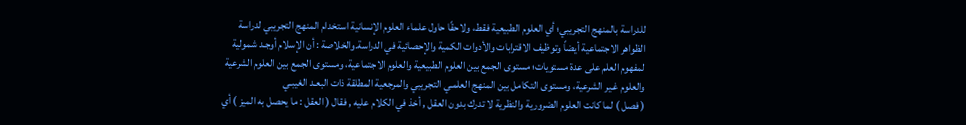للدراسة بالمنهج التجريبي؛ أي العلوم الطبيعية فقط، ولاحقًا حاول علماء العلوم الإنسانية استخدام المنهج التجريبي لدراسة الظواهر الاجتماعية أيضاً وتوظيف الاقترابات والأدوات الكمية والإحصائية في الدراسة.والخلاصة : أن الإسلام أوجـد شمولية لمفهوم العلم على عدة مستويات؛ مستوى الجمع بين العلوم الطبيعية والعلوم الاجتماعية، ومستوى الجمع بين العلوم الشرعية والعلوم غـير الشرعية، ومستوى التكامل بين المنهج العلمـي التجريبي والمرجعية المطلقة ذات البعـد الغيبـي
( فصل ) لما كانت العلوم الضرورية والنظرية لا تدرك بدون العقل , أخذ في الكلام عليه , فقال ( العقل : ما يحصل به الميز ) أي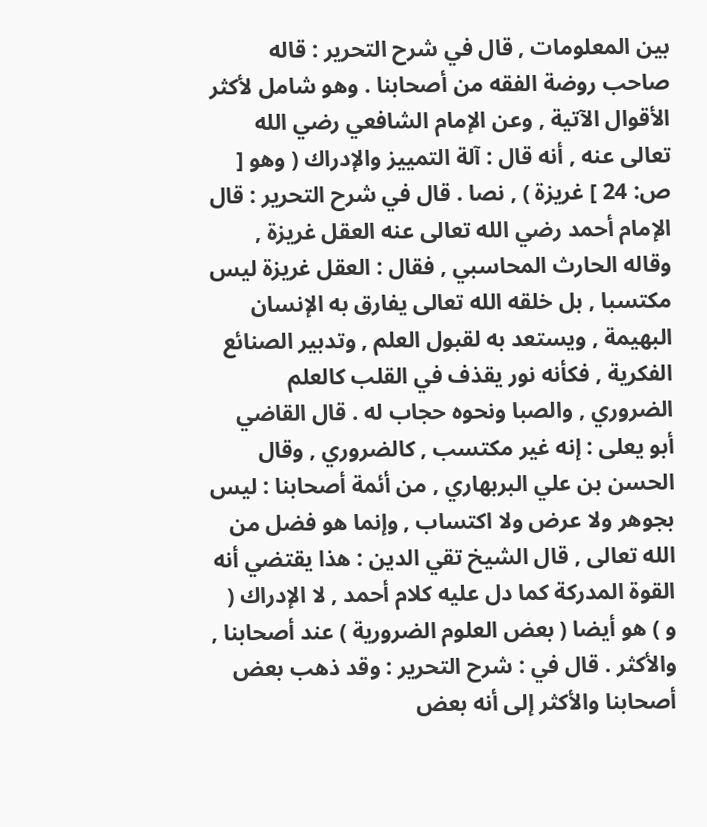بين المعلومات , قال في شرح التحرير : قاله صاحب روضة الفقه من أصحابنا . وهو شامل لأكثر الأقوال الآتية , وعن الإمام الشافعي رضي الله تعالى عنه , أنه قال : آلة التمييز والإدراك ( وهو [ ص: 24 ] غريزة ) , نصا . قال في شرح التحرير : قال الإمام أحمد رضي الله تعالى عنه العقل غريزة , وقاله الحارث المحاسبي , فقال : العقل غريزة ليس مكتسبا , بل خلقه الله تعالى يفارق به الإنسان البهيمة , ويستعد به لقبول العلم , وتدبير الصنائع الفكرية , فكأنه نور يقذف في القلب كالعلم الضروري , والصبا ونحوه حجاب له . قال القاضي أبو يعلى : إنه غير مكتسب , كالضروري , وقال الحسن بن علي البربهاري , من أئمة أصحابنا : ليس بجوهر ولا عرض ولا اكتساب , وإنما هو فضل من الله تعالى , قال الشيخ تقي الدين : هذا يقتضي أنه القوة المدركة كما دل عليه كلام أحمد , لا الإدراك ( و ) هو أيضا ( بعض العلوم الضرورية ) عند أصحابنا , والأكثر . قال في : شرح التحرير : وقد ذهب بعض أصحابنا والأكثر إلى أنه بعض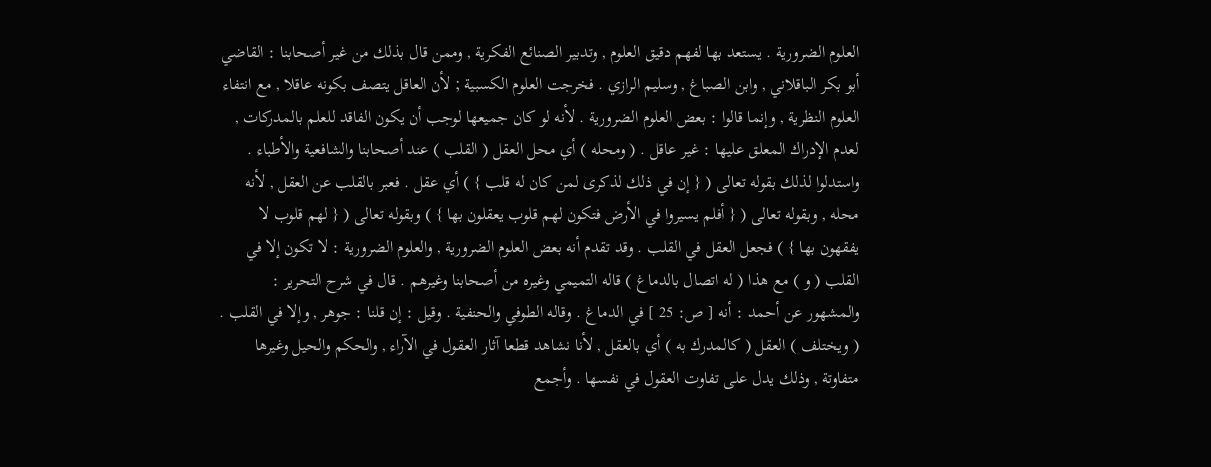العلوم الضرورية . يستعد بها لفهم دقيق العلوم , وتدبير الصنائع الفكرية , وممن قال بذلك من غير أصحابنا : القاضي أبو بكر الباقلاني , وابن الصباغ , وسليم الرازي . فخرجت العلوم الكسبية ; لأن العاقل يتصف بكونه عاقلا , مع انتفاء العلوم النظرية , وإنما قالوا : بعض العلوم الضرورية . لأنه لو كان جميعها لوجب أن يكون الفاقد للعلم بالمدركات , لعدم الإدراك المعلق عليها : غير عاقل . ( ومحله ) أي محل العقل ( القلب ) عند أصحابنا والشافعية والأطباء . واستدلوا لذلك بقوله تعالى ( { إن في ذلك لذكرى لمن كان له قلب } ) أي عقل . فعبر بالقلب عن العقل , لأنه محله , وبقوله تعالى ( { أفلم يسيروا في الأرض فتكون لهم قلوب يعقلون بها } ) وبقوله تعالى ( { لهم قلوب لا يفقهون بها } ) فجعل العقل في القلب . وقد تقدم أنه بعض العلوم الضرورية , والعلوم الضرورية : لا تكون إلا في القلب ( و ) مع هذا ( له اتصال بالدماغ ) قاله التميمي وغيره من أصحابنا وغيرهم . قال في شرح التحرير : والمشهور عن أحمد : أنه [ ص: 25 ] في الدماغ . وقاله الطوفي والحنفية . وقيل : إن قلنا : جوهر , وإلا في القلب . ( ويختلف ) العقل ( كالمدرك به ) أي بالعقل , لأنا نشاهد قطعا آثار العقول في الآراء , والحكم والحيل وغيرها متفاوتة , وذلك يدل على تفاوت العقول في نفسها . وأجمع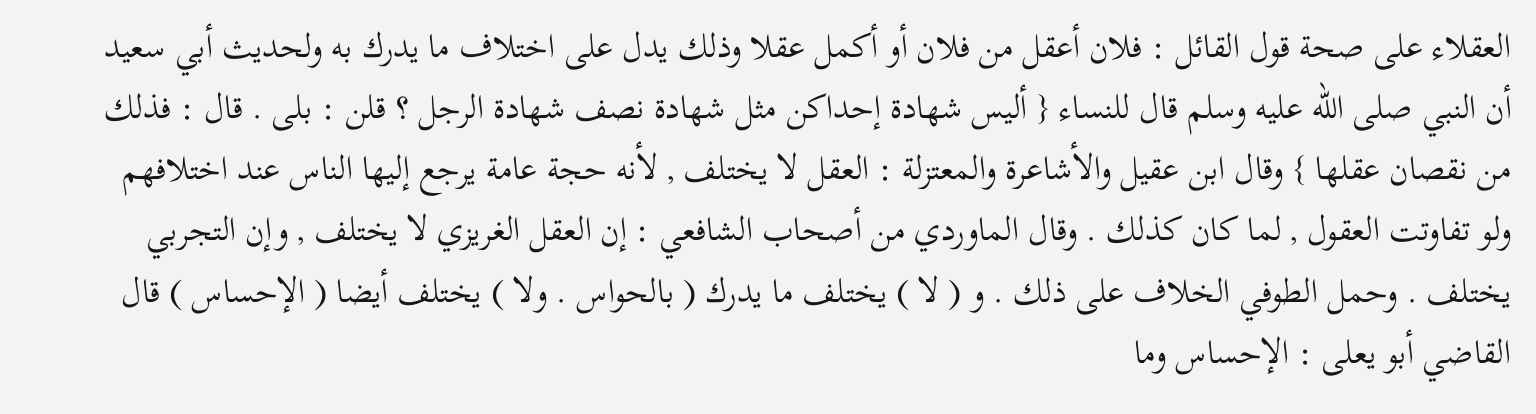العقلاء على صحة قول القائل : فلان أعقل من فلان أو أكمل عقلا وذلك يدل على اختلاف ما يدرك به ولحديث أبي سعيد أن النبي صلى الله عليه وسلم قال للنساء { أليس شهادة إحداكن مثل شهادة نصف شهادة الرجل ؟ قلن : بلى . قال : فذلك من نقصان عقلها } وقال ابن عقيل والأشاعرة والمعتزلة : العقل لا يختلف , لأنه حجة عامة يرجع إليها الناس عند اختلافهم ولو تفاوتت العقول , لما كان كذلك . وقال الماوردي من أصحاب الشافعي : إن العقل الغريزي لا يختلف , وإن التجربي يختلف . وحمل الطوفي الخلاف على ذلك . و ( لا ) يختلف ما يدرك ( بالحواس . ولا ) يختلف أيضا ( الإحساس ) قال القاضي أبو يعلى : الإحساس وما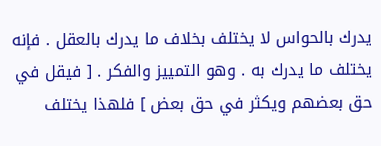يدرك بالحواس لا يختلف بخلاف ما يدرك بالعقل . فإنه يختلف ما يدرك به . وهو التمييز والفكر . [ فيقل في حق بعضهم ويكثر في حق بعض ] فلهذا يختلف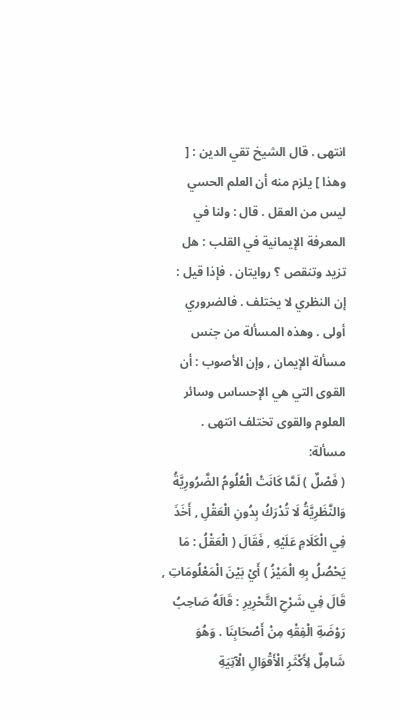انتهى . قال الشيخ تقي الدين : [ وهذا ] يلزم منه أن العلم الحسي ليس من العقل . قال : ولنا في المعرفة الإيمانية في القلب : هل تزيد وتنقص ؟ روايتان . فإذا قيل : إن النظري لا يختلف . فالضروري أولى . وهذه المسألة من جنس مسألة الإيمان , وإن الأصوب : أن القوى التي هي الإحساس وسائر العلوم والقوى تختلف انتهى .
مسألة:
( فَصْلٌ ) لَمَّا كَانَتْ الْعُلُومُ الضَّرُورِيَّةُ وَالنَّظَرِيَّةُ لَا تُدْرَكُ بِدُونِ الْعَقْلِ , أَخَذَ فِي الْكَلَامِ عَلَيْهِ , فَقَالَ ( الْعَقْلُ : مَا يَحْصُلُ بِهِ الْمَيْزُ ) أَيْ بَيْنَ الْمَعْلُومَاتِ , قَالَ فِي شَرْحِ التَّحْرِيرِ : قَالَهُ صَاحِبُ رَوْضَةِ الْفِقْهِ مِنْ أَصْحَابِنَا . وَهُوَ شَامِلٌ لِأَكْثَرِ الْأَقْوَالِ الْآتِيَةِ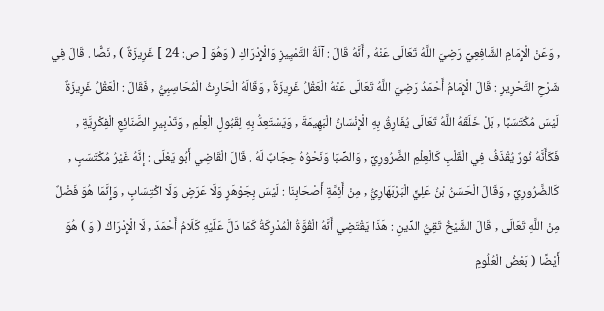, وَعَنْ الْإِمَامِ الشَّافِعِيِّ رَضِيَ اللَّهُ تَعَالَى عَنْهُ , أَنَّهُ قَالَ : آلَةُ التَّمْيِيزِ وَالْإِدْرَاكِ ( وَهُوَ [ ص: 24 ] غَرِيزَةٌ ) , نَصًّا . قَالَ فِي شَرْحِ التَّحْرِيرِ : قَالَ الْإِمَامُ أَحْمَدُ رَضِيَ اللَّهُ تَعَالَى عَنْهُ الْعَقْلُ غَرِيزَةٌ , وَقَالَهُ الْحَارِثُ الْمُحَاسِبِيُّ , فَقَالَ : الْعَقْلُ غَرِيزَةٌ لَيْسَ مُكْتَسَبًا , بَلْ خَلَقَهُ اللَّهُ تَعَالَى يُفَارِقُ بِهِ الْإِنْسَانُ الْبَهِيمَةَ , وَيَسْتَعِدُّ بِهِ لِقَبُولِ الْعِلْمِ , وَتَدْبِيرِ الصَّنَائِعِ الْفِكْرِيَّةِ , فَكَأَنَّهُ نُورٌ يُقْذَفُ فِي الْقَلْبِ كَالْعِلْمِ الضَّرُورِيِّ , وَالصِّبَا وَنَحْوُهُ حِجَابٌ لَهُ . قَالَ الْقَاضِي أَبُو يَعْلَى : إنَّهُ غَيْرُ مُكْتَسَبٍ , كَالضَّرُورِيِّ , وَقَالَ الْحَسَنُ بْنُ عَلِيٍّ الْبَرْبَهَارِيُّ , مِنْ أَئِمَّةِ أَصْحَابِنَا : لَيْسَ بِجَوْهَرٍ وَلَا عَرَضٍ وَلَا اكْتِسَابٍ , وَإِنَّمَا هُوَ فَضْلٌ مِنْ اللَّهِ تَعَالَى , قَالَ الشَّيْخُ تَقِيُّ الدِّينِ : هَذَا يَقْتَضِي أَنَّهُ الْقُوَّةُ الْمُدْرِكَةُ كَمَا دَلَّ عَلَيْهِ كَلَامُ أَحْمَدَ , لَا الْإِدْرَاكُ ( وَ ) هُوَ أَيْضًا ( بَعْضُ الْعُلُومِ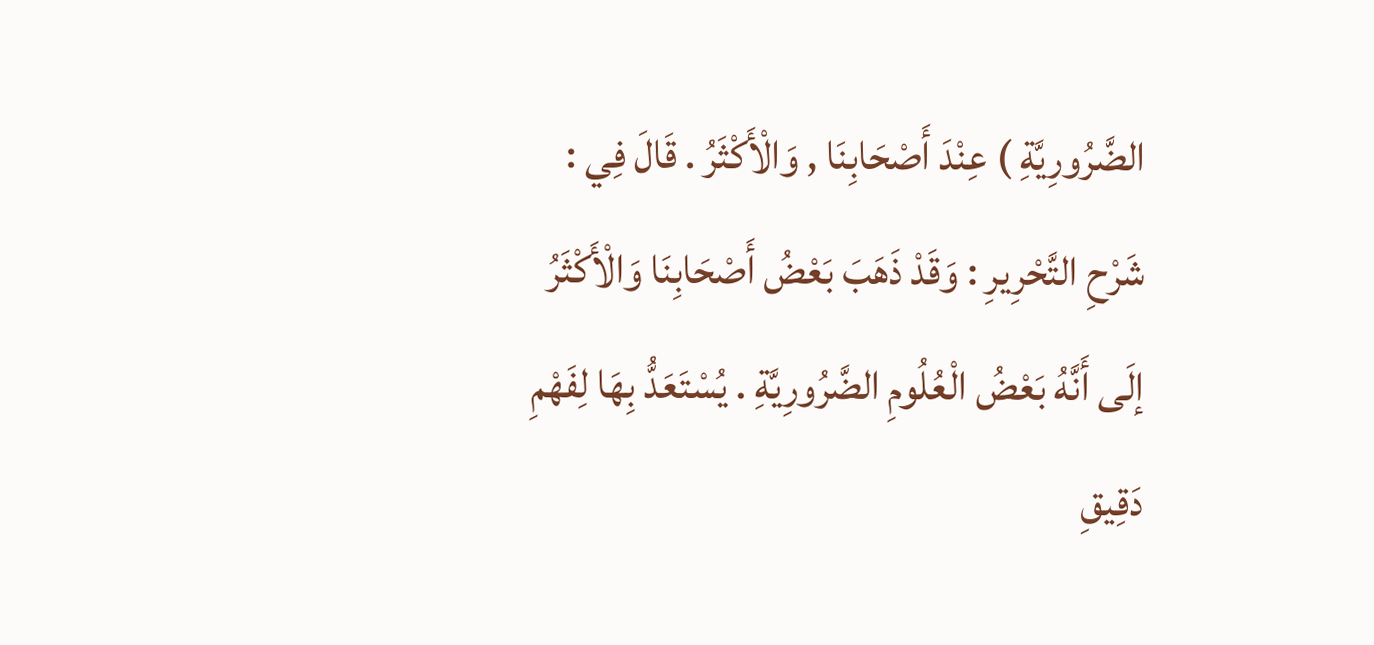الضَّرُورِيَّةِ ) عِنْدَ أَصْحَابِنَا , وَالْأَكْثَرُ . قَالَ فِي : شَرْحِ التَّحْرِيرِ : وَقَدْ ذَهَبَ بَعْضُ أَصْحَابِنَا وَالْأَكْثَرُ إلَى أَنَّهُ بَعْضُ الْعُلُومِ الضَّرُورِيَّةِ . يُسْتَعَدُّ بِهَا لِفَهْمِ دَقِيقِ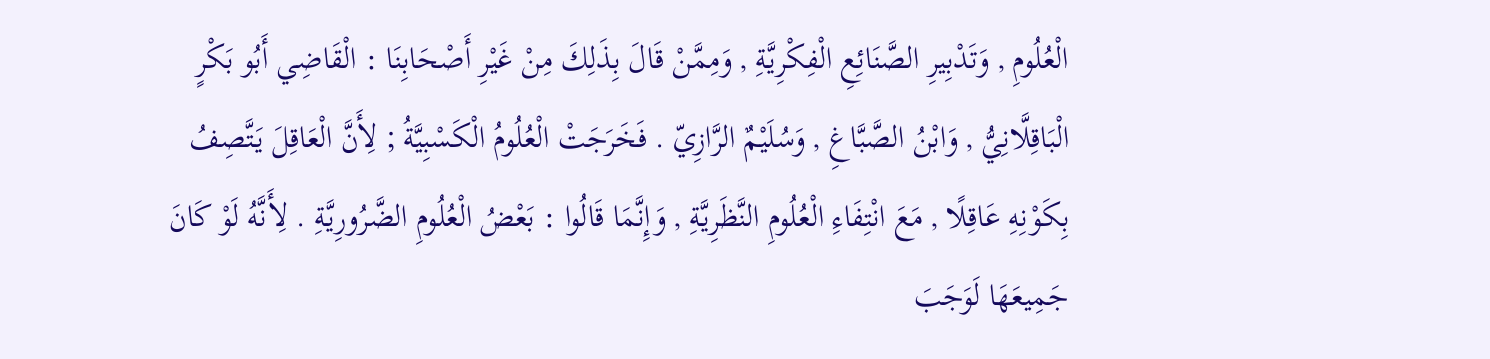الْعُلُومِ , وَتَدْبِيرِ الصَّنَائِعِ الْفِكْرِيَّةِ , وَمِمَّنْ قَالَ بِذَلِكَ مِنْ غَيْرِ أَصْحَابِنَا : الْقَاضِي أَبُو بَكْرٍ الْبَاقِلَّانِيُّ , وَابْنُ الصَّبَّاغِ , وَسُلَيْمٌ الرَّازِيّ . فَخَرَجَتْ الْعُلُومُ الْكَسْبِيَّةُ ; لِأَنَّ الْعَاقِلَ يَتَّصِفُ بِكَوْنِهِ عَاقِلًا , مَعَ انْتِفَاءِ الْعُلُومِ النَّظَرِيَّةِ , وَإِنَّمَا قَالُوا : بَعْضُ الْعُلُومِ الضَّرُورِيَّةِ . لِأَنَّهُ لَوْ كَانَ جَمِيعَهَا لَوَجَبَ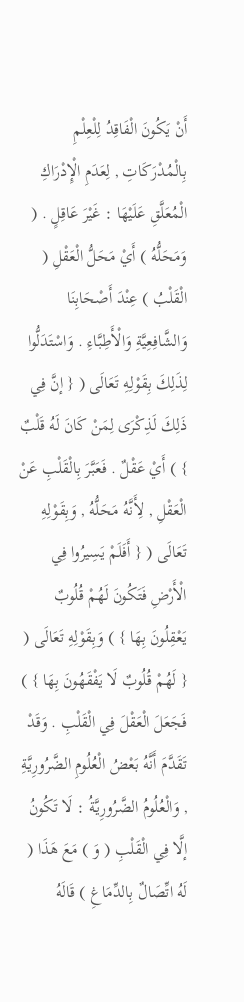أَنْ يَكُونَ الْفَاقِدُ لِلْعِلْمِ بِالْمُدْرَكَاتِ , لِعَدَمِ الْإِدْرَاكِ الْمُعَلَّقِ عَلَيْهَا : غَيْرَ عَاقِلٍ . ( وَمَحَلُّهُ ) أَيْ مَحَلُّ الْعَقْلِ ( الْقَلْبُ ) عِنْدَ أَصْحَابِنَا وَالشَّافِعِيَّةِ وَالْأَطِبَّاءِ . وَاسْتَدَلُّوا لِذَلِكَ بِقَوْلِهِ تَعَالَى ( { إنَّ فِي ذَلِكَ لَذِكْرَى لِمَنْ كَانَ لَهُ قَلْبٌ } ) أَيْ عَقْلٌ . فَعَبَّرَ بِالْقَلْبِ عَنْ الْعَقْلِ , لِأَنَّهُ مَحَلُّهُ , وَبِقَوْلِهِ تَعَالَى ( { أَفَلَمْ يَسِيرُوا فِي الْأَرْضِ فَتَكُونَ لَهُمْ قُلُوبٌ يَعْقِلُونَ بِهَا } ) وَبِقَوْلِهِ تَعَالَى ( { لَهُمْ قُلُوبٌ لَا يَفْقَهُونَ بِهَا } ) فَجَعَلَ الْعَقْلَ فِي الْقَلْبِ . وَقَدْ تَقَدَّمَ أَنَّهُ بَعْضُ الْعُلُومِ الضَّرُورِيَّةِ , وَالْعُلُومُ الضَّرُورِيَّةُ : لَا تَكُونُ إلَّا فِي الْقَلْبِ ( وَ ) مَعَ هَذَا ( لَهُ اتِّصَالٌ بِالدِّمَاغِ ) قَالَهُ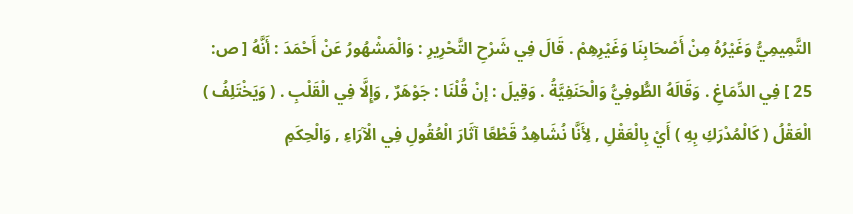التَّمِيمِيُّ وَغَيْرُهُ مِنْ أَصْحَابِنَا وَغَيْرِهِمْ . قَالَ فِي شَرْحِ التَّحْرِيرِ : وَالْمَشْهُورُ عَنْ أَحْمَدَ : أَنَّهُ [ ص: 25 ] فِي الدِّمَاغِ . وَقَالَهُ الطُّوفِيُّ وَالْحَنَفِيَّةُ . وَقِيلَ : إنْ قُلْنَا : جَوْهَرٌ , وَإِلَّا فِي الْقَلْبِ . ( وَيَخْتَلِفُ ) الْعَقْلُ ( كَالْمُدْرَكِ بِهِ ) أَيْ بِالْعَقْلِ , لِأَنَّا نُشَاهِدُ قَطْعًا آثَارَ الْعُقُولِ فِي الْآرَاءِ , وَالْحِكَمِ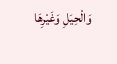وَالْحِيَلِ وَغَيْرِهَا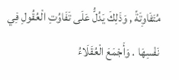مُتَفَاوِتَةً , وَذَلِكَ يَدُلُّ عَلَى تَفَاوُتِ الْعُقُولِ فِي نَفْسِهَا . وَأَجْمَعَ الْعُقَلَاءُ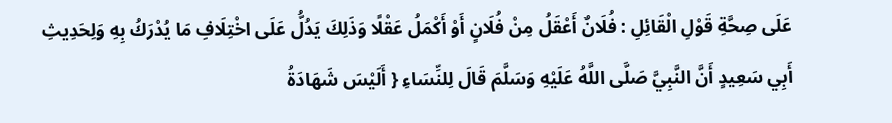عَلَى صِحَّةِ قَوْلِ الْقَائِلِ : فُلَانٌ أَعْقَلُ مِنْ فُلَانٍ أَوْ أَكْمَلُ عَقْلًا وَذَلِكَ يَدُلُّ عَلَى اخْتِلَافِ مَا يُدْرَكُ بِهِ وَلِحَدِيثِ أَبِي سَعِيدٍ أَنَّ النَّبِيَّ صَلَّى اللَّهُ عَلَيْهِ وَسَلَّمَ قَالَ لِلنِّسَاءِ { أَلَيْسَ شَهَادَةُ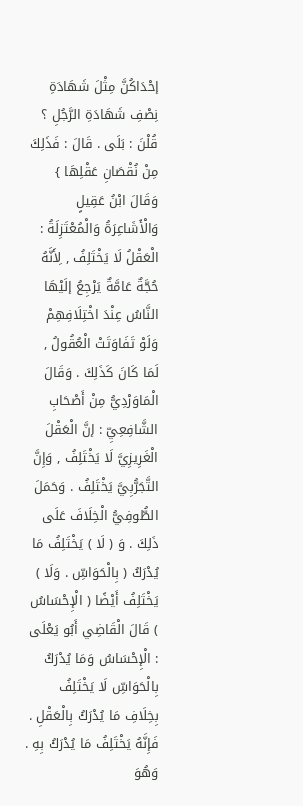إحْدَاكُنَّ مِثْلَ شَهَادَةِ نِصْفِ شَهَادَةِ الرَّجُلِ ؟ قُلْنَ : بَلَى . قَالَ : فَذَلِكَ مِنْ نُقْصَانِ عَقْلِهَا } وَقَالَ ابْنُ عَقِيلٍ وَالْأَشَاعِرَةُ وَالْمُعْتَزِلَةُ : الْعَقْلُ لَا يَخْتَلِفُ , لِأَنَّهُ حُجَّةٌ عَامَّةٌ يَرْجِعُ إلَيْهَا النَّاسُ عِنْدَ اخْتِلَافِهِمْ وَلَوْ تَفَاوَتَتْ الْعُقُولُ , لَمَا كَانَ كَذَلِكَ . وَقَالَ الْمَاوَرْدِيُّ مِنْ أَصْحَابِ الشَّافِعِيِّ : إنَّ الْعَقْلَ الْغَرِيزِيَّ لَا يَخْتَلِفُ , وَإِنَّ التَّجَرُّبِيَّ يَخْتَلِفُ . وَحَمَلَ الطُّوفِيُّ الْخِلَافَ عَلَى ذَلِكَ . وَ ( لَا ) يَخْتَلِفُ مَا يُدْرَكُ ( بِالْحَوَاسِّ . وَلَا ) يَخْتَلِفُ أَيْضًا ( الْإِحْسَاسُ ) قَالَ الْقَاضِي أَبُو يَعْلَى : الْإِحْسَاسُ وَمَا يُدْرَكُ بِالْحَوَاسِّ لَا يَخْتَلِفُ بِخِلَافِ مَا يُدْرَكُ بِالْعَقْلِ . فَإِنَّهُ يَخْتَلِفُ مَا يُدْرَكُ بِهِ . وَهُوَ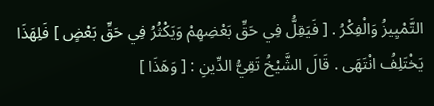التَّمْيِيزُ وَالْفِكْرُ . [ فَيَقِلُّ فِي حَقِّ بَعْضِهِمْ وَيَكْثُرُ فِي حَقِّ بَعْضٍ ] فَلِهَذَا يَخْتَلِفُ انْتَهَى . قَالَ الشَّيْخُ تَقِيُّ الدِّينِ : [ وَهَذَا ]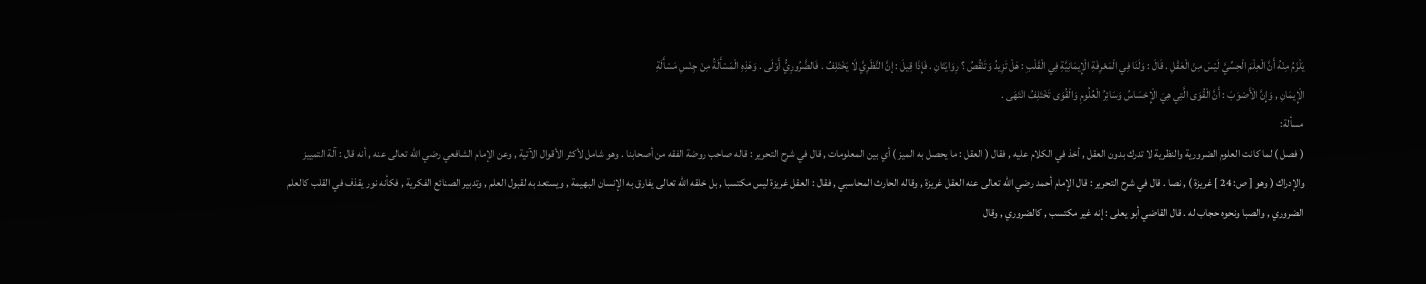يَلْزَمُ مِنْهُ أَنَّ الْعِلْمَ الْحِسِّيَّ لَيْسَ مِنْ الْعَقْلِ . قَالَ : وَلَنَا فِي الْمَعْرِفَةِ الْإِيمَانِيَّةِ فِي الْقَلْبِ : هَلْ تَزِيدُ وَتَنْقُصُ ؟ رِوَايَتَانِ . فَإِذَا قِيلَ : إنَّ النَّظَرِيَّ لَا يَخْتَلِفُ . فَالضَّرُورِيُّ أَوْلَى . وَهَذِهِ الْمَسْأَلَةُ مِنْ جِنْسِ مَسْأَلَةِ
الْإِيمَانِ , وَإِنَّ الْأَصْوَبَ : أَنَّ الْقُوَى الَّتِي هِيَ الْإِحْسَاسُ وَسَائِرُ الْعُلُومِ وَالْقُوَى تَخْتَلِفُ انْتَهَى .
مسألة:
( فصل ) لما كانت العلوم الضرورية والنظرية لا تدرك بدون العقل , أخذ في الكلام عليه , فقال ( العقل : ما يحصل به الميز ) أي بين المعلومات , قال في شرح التحرير : قاله صاحب روضة الفقه من أصحابنا . وهو شامل لأكثر الأقوال الآتية , وعن الإمام الشافعي رضي الله تعالى عنه , أنه قال : آلة التمييز والإدراك ( وهو [ ص: 24 ] غريزة ) , نصا . قال في شرح التحرير : قال الإمام أحمد رضي الله تعالى عنه العقل غريزة , وقاله الحارث المحاسبي , فقال : العقل غريزة ليس مكتسبا , بل خلقه الله تعالى يفارق به الإنسان البهيمة , ويستعد به لقبول العلم , وتدبير الصنائع الفكرية , فكأنه نور يقذف في القلب كالعلم الضروري , والصبا ونحوه حجاب له . قال القاضي أبو يعلى : إنه غير مكتسب , كالضروري , وقال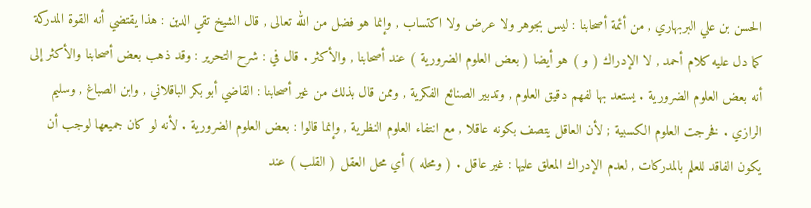الحسن بن علي البربهاري , من أئمة أصحابنا : ليس بجوهر ولا عرض ولا اكتساب , وإنما هو فضل من الله تعالى , قال الشيخ تقي الدين : هذا يقتضي أنه القوة المدركة كما دل عليه كلام أحمد , لا الإدراك ( و ) هو أيضا ( بعض العلوم الضرورية ) عند أصحابنا , والأكثر . قال في : شرح التحرير : وقد ذهب بعض أصحابنا والأكثر إلى أنه بعض العلوم الضرورية . يستعد بها لفهم دقيق العلوم , وتدبير الصنائع الفكرية , وممن قال بذلك من غير أصحابنا : القاضي أبو بكر الباقلاني , وابن الصباغ , وسليم الرازي . فخرجت العلوم الكسبية ; لأن العاقل يتصف بكونه عاقلا , مع انتفاء العلوم النظرية , وإنما قالوا : بعض العلوم الضرورية . لأنه لو كان جميعها لوجب أن يكون الفاقد للعلم بالمدركات , لعدم الإدراك المعلق عليها : غير عاقل . ( ومحله ) أي محل العقل ( القلب ) عند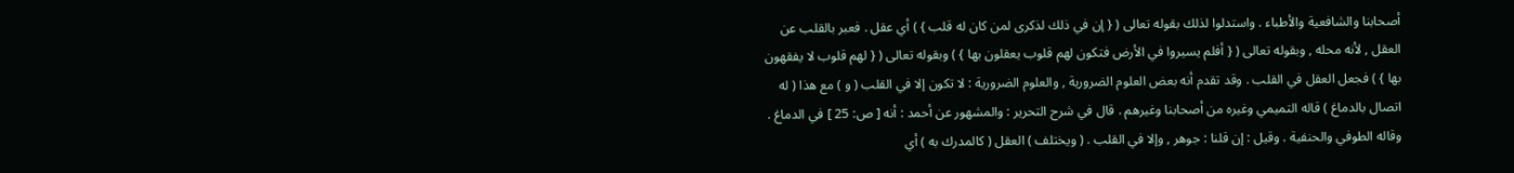أصحابنا والشافعية والأطباء . واستدلوا لذلك بقوله تعالى ( { إن في ذلك لذكرى لمن كان له قلب } ) أي عقل . فعبر بالقلب عن العقل , لأنه محله , وبقوله تعالى ( { أفلم يسيروا في الأرض فتكون لهم قلوب يعقلون بها } ) وبقوله تعالى ( { لهم قلوب لا يفقهون بها } ) فجعل العقل في القلب . وقد تقدم أنه بعض العلوم الضرورية , والعلوم الضرورية : لا تكون إلا في القلب ( و ) مع هذا ( له اتصال بالدماغ ) قاله التميمي وغيره من أصحابنا وغيرهم . قال في شرح التحرير : والمشهور عن أحمد : أنه [ ص: 25 ] في الدماغ . وقاله الطوفي والحنفية . وقيل : إن قلنا : جوهر , وإلا في القلب . ( ويختلف ) العقل ( كالمدرك به ) أي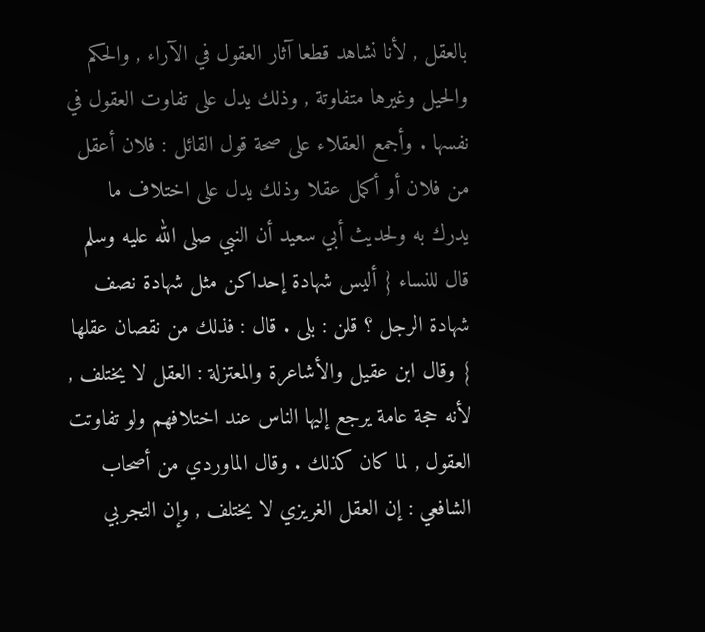بالعقل , لأنا نشاهد قطعا آثار العقول في الآراء , والحكم والحيل وغيرها متفاوتة , وذلك يدل على تفاوت العقول في نفسها . وأجمع العقلاء على صحة قول القائل : فلان أعقل من فلان أو أكمل عقلا وذلك يدل على اختلاف ما يدرك به ولحديث أبي سعيد أن النبي صلى الله عليه وسلم قال للنساء { أليس شهادة إحداكن مثل شهادة نصف شهادة الرجل ؟ قلن : بلى . قال : فذلك من نقصان عقلها } وقال ابن عقيل والأشاعرة والمعتزلة : العقل لا يختلف , لأنه حجة عامة يرجع إليها الناس عند اختلافهم ولو تفاوتت العقول , لما كان كذلك . وقال الماوردي من أصحاب الشافعي : إن العقل الغريزي لا يختلف , وإن التجربي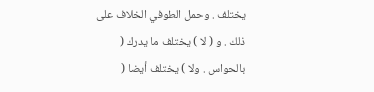يختلف . وحمل الطوفي الخلاف على ذلك . و ( لا ) يختلف ما يدرك ( بالحواس . ولا ) يختلف أيضا (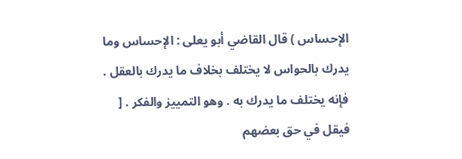الإحساس ) قال القاضي أبو يعلى : الإحساس وما يدرك بالحواس لا يختلف بخلاف ما يدرك بالعقل . فإنه يختلف ما يدرك به . وهو التمييز والفكر . [ فيقل في حق بعضهم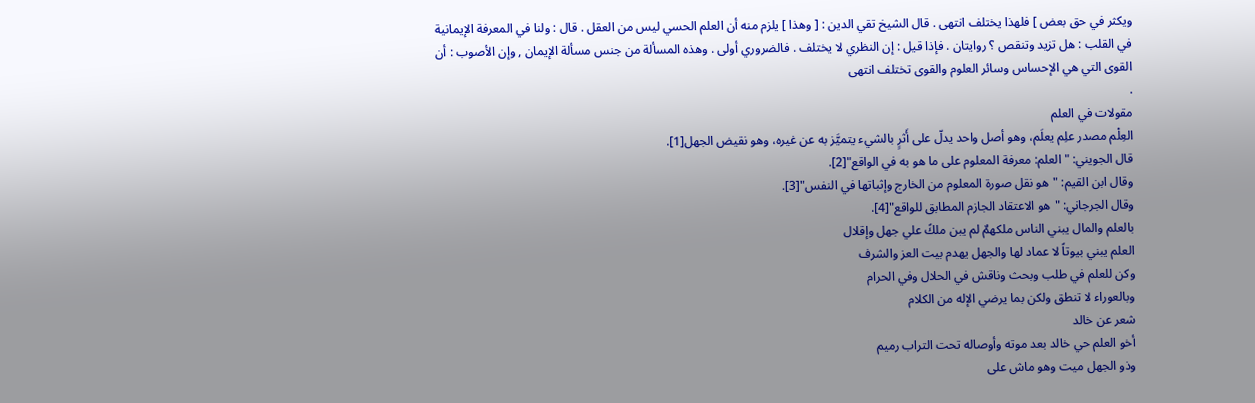ويكثر في حق بعض ] فلهذا يختلف انتهى . قال الشيخ تقي الدين : [ وهذا ] يلزم منه أن العلم الحسي ليس من العقل . قال : ولنا في المعرفة الإيمانية في القلب : هل تزيد وتنقص ؟ روايتان . فإذا قيل : إن النظري لا يختلف . فالضروري أولى . وهذه المسألة من جنس مسألة الإيمان , وإن الأصوب : أن القوى التي هي الإحساس وسائر العلوم والقوى تختلف انتهى
.
مقولات في العلم
العِلْم مصدر علِم يعلَم، وهو أصل واحد يدلّ على أَثرٍ بالشيء يتميَّز به عن غيره، وهو نقيض الجهل[1].
قال الجويني: "العلم: معرفة المعلوم على ما هو به في الواقع"[2].
وقال ابن القيم: "هو نقل صورة المعلوم من الخارج وإثباتها في النفس"[3].
وقال الجرجاني: "هو الاعتقاد الجازم المطابق للواقع"[4].
بالعلم والمال يبني الناس ملكهمٌ لم يبن ملكً علي جهل وإقلال
العلم يبني بيوتاً لا عماد لها والجهل يهدم بيت العز والشرف
وكن للعلم في طلب وبحث وناقش في الحلال وفي الحرام
وبالعوراء لا تنطق ولكن بما يرضي الإله من الكلام
شعر عن خالد
أخو العلم حي خالد بعد موته وأوصاله تحت التراب رميم
وذو الجهل ميت وهو ماش على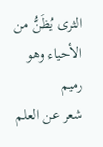الثرى يُظَنُّ من الأحياء وهو رميم
شعر عن العلم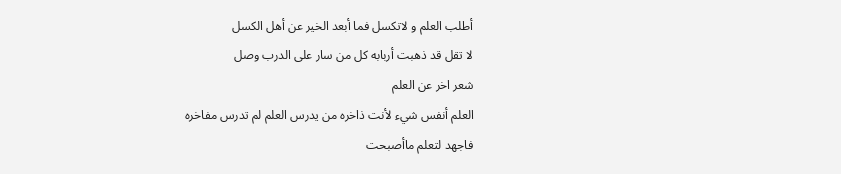أطلب العلم و لاتكسل فما أبعد الخير عن أهل الكسل
لا تقل قد ذهبت أربابه كل من سار على الدرب وصل
شعر اخر عن العلم
العلم أنفس شيء لأنت ذاخره من يدرس العلم لم تدرس مفاخره
فاجهد لتعلم ماأصبحت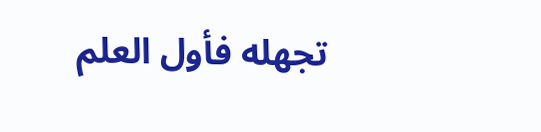تجهله فأول العلم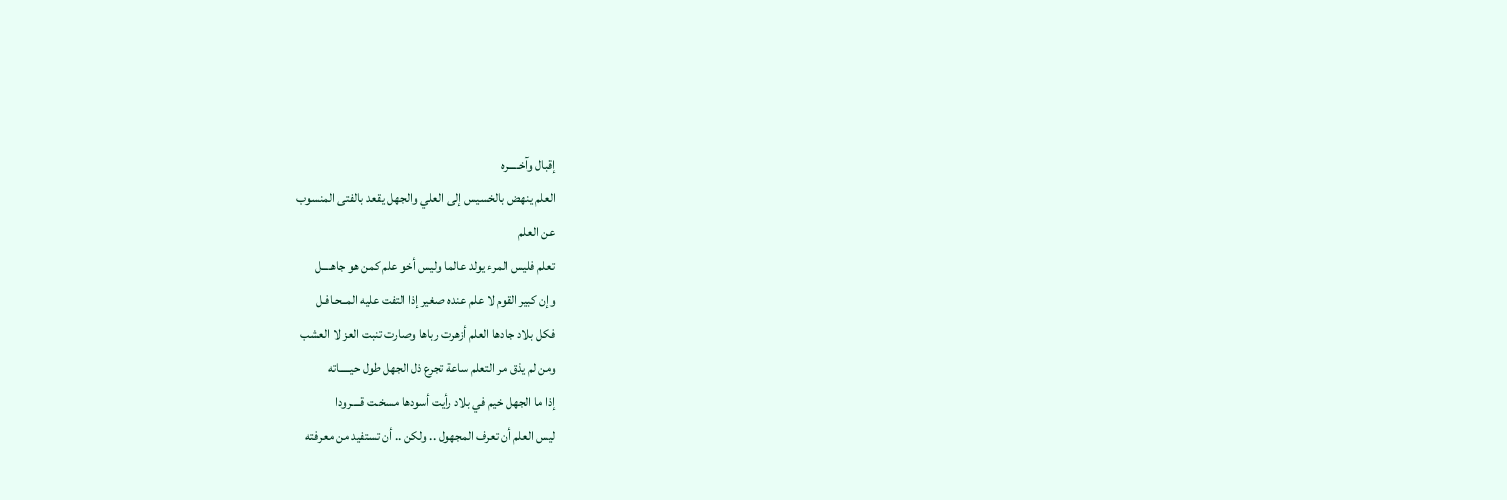إقبال وآخـــــره
العلم ينهض بالخسيس إلى العلي والجهل يقعد بالفتى المنسوب
عن العلم
تعلم فليس المرء يولد عالما وليس أخو علم كمن هو جاهــــل
وإن كبير القوم لا علم عنده صغير إذا التفت عليه المــحـافـل
فكل بلاد جادها العلم أزهرت رباها وصارت تنبت العز لا العشب
ومن لم يذق مر التعلم ساعة تجرع ذل الجهل طول حيـــــاته
إذا ما الجهل خيم في بلاد رأيت أسودها مسخـت قــــرودا
ليس العلم أن تعرف المجهول .. ولكن .. أن تستفيد من معرفته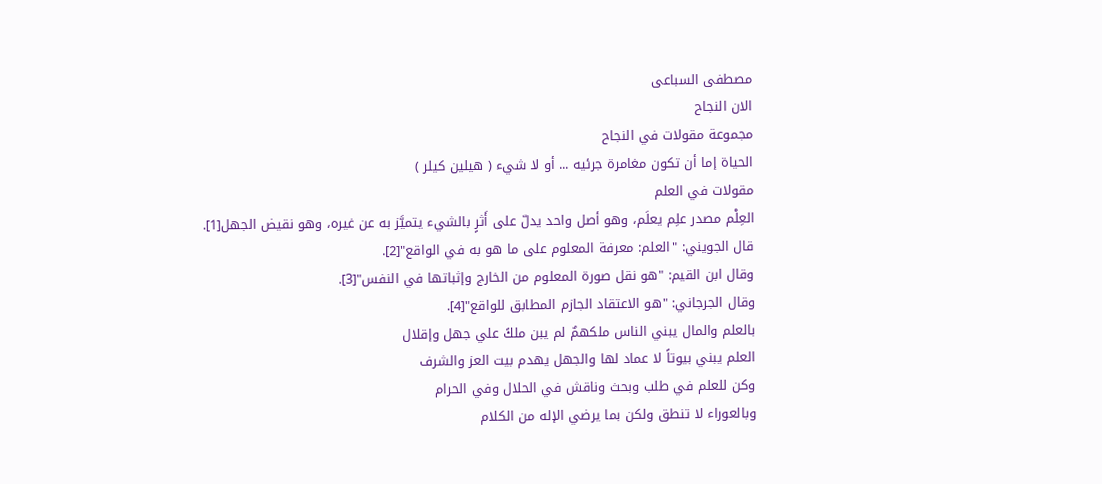مصطفى السباعى
الان النجاح
مجموعة مقولات في النجاح
الحياة إما أن تكون مغامرة جرئيه ... أو لا شيء ( هيلين كيلر )
مقولات في العلم
العِلْم مصدر علِم يعلَم، وهو أصل واحد يدلّ على أَثرٍ بالشيء يتميَّز به عن غيره، وهو نقيض الجهل[1].
قال الجويني: "العلم: معرفة المعلوم على ما هو به في الواقع"[2].
وقال ابن القيم: "هو نقل صورة المعلوم من الخارج وإثباتها في النفس"[3].
وقال الجرجاني: "هو الاعتقاد الجازم المطابق للواقع"[4].
بالعلم والمال يبني الناس ملكهمٌ لم يبن ملكً علي جهل وإقلال
العلم يبني بيوتاً لا عماد لها والجهل يهدم بيت العز والشرف
وكن للعلم في طلب وبحث وناقش في الحلال وفي الحرام
وبالعوراء لا تنطق ولكن بما يرضي الإله من الكلام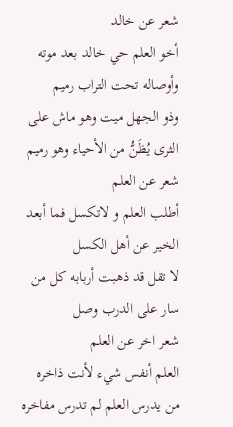شعر عن خالد
أخو العلم حي خالد بعد موته وأوصاله تحت التراب رميم
وذو الجهل ميت وهو ماش على الثرى يُظَنُّ من الأحياء وهو رميم
شعر عن العلم
أطلب العلم و لاتكسل فما أبعد الخير عن أهل الكسل
لا تقل قد ذهبت أربابه كل من سار على الدرب وصل
شعر اخر عن العلم
العلم أنفس شيء لأنت ذاخره من يدرس العلم لم تدرس مفاخره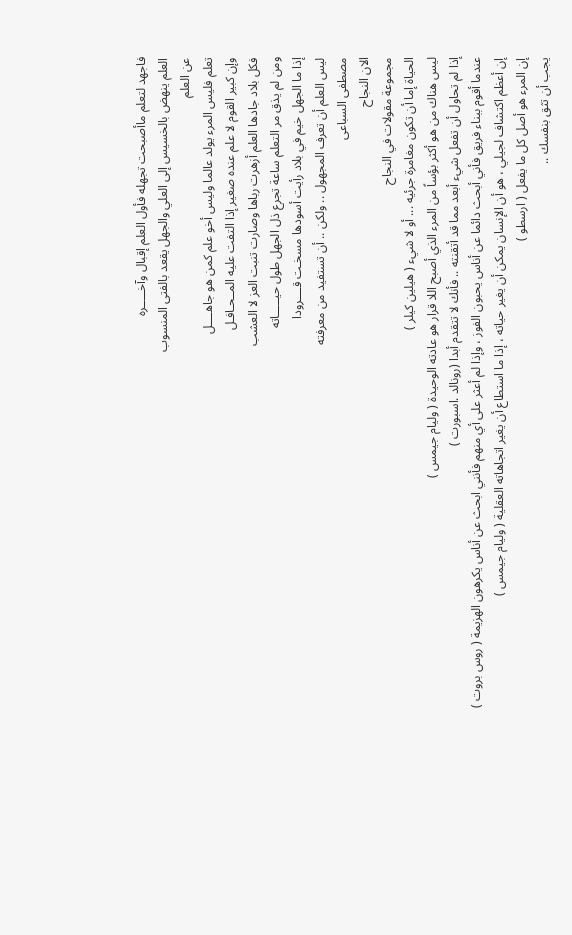فاجهد لتعلم ماأصبحت تجهله فأول العلم إقبال وآخـــــره
العلم ينهض بالخسيس إلى العلي والجهل يقعد بالفتى المنسوب
عن العلم
تعلم فليس المرء يولد عالما وليس أخو علم كمن هو جاهــــل
وإن كبير القوم لا علم عنده صغير إذا التفت عليه المــحـافـل
فكل بلاد جادها العلم أزهرت رباها وصارت تنبت العز لا العشب
ومن لم يذق مر التعلم ساعة تجرع ذل الجهل طول حيـــــاته
إذا ما الجهل خيم في بلاد رأيت أسودها مسخـت قــــرودا
ليس العلم أن تعرف المجهول .. ولكن .. أن تستفيد من معرفته
مصطفى السباعى
الان النجاح
مجموعة مقولات في النجاح
الحياة إما أن تكون مغامرة جرئيه ... أو لا شيء ( هيلين كيلر )
ليس هناك من هو أكثر بؤساً من المرء الذي أصبح اللا قرار هو عادته الوحيدة ( وليام جيمس )
إذا لم تحاول أن تفعل شيء أبعد مما قد أتقنته .. فأنك لا تتقدم أبدا (رونالد .اسبورت )
عندما أقوم ببناء فريق فأني أبحث دائما عن أناس يحبون الفوز ، وإذا لم أعثر على أي منهم فأنني ابحث عن أناس يكرهون الهزيمة ( روس بروت )
إن أعظم اكتشاف لجيلي ، هو أن الإنسان يمكن أن يغير حياته ، إذا ما استطاع أن يغير اتجاهاته العقلية ( وليام جيمس )
إن المرء هو أصل كل ما يفعل ( ارسطو )
يجب أن تثق بنفسك ..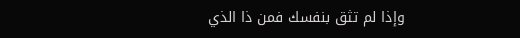وإذا لم تثق بنفسك فمن ذا الذي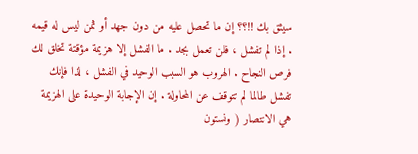سيثق بك !!؟؟ إن ما تحصل عليه من دون جهد أو ثمن ليس له قيمه . إذا لم تفشل ، فلن تعمل بجد . ما الفشل إلا هزيمة مؤقتة تخلق لك فرص النجاح . الهروب هو السبب الوحيد في الفشل ، لذا فإنك تفشل طالما لم تتوقف عن المحاولة . إن الإجابة الوحيدة على الهزيمة هي الانتصار ( ونستون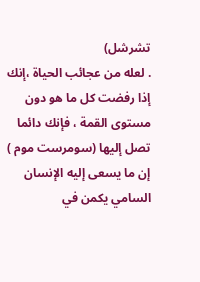تشرشل)
. لعله من عجائب الحياة ،إنك إذا رفضت كل ما هو دون مستوى القمة ، فإنك دائما تصل إليها (سومرست موم )
إن ما يسعى إليه الإنسان السامي يكمن في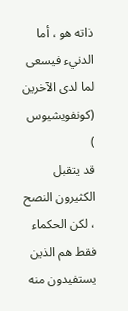ذاته هو ، أما الدنيء فيسعى لما لدى الآخرين (كونفويشيوس )
قد يتقبل الكثيرون النصح ، لكن الحكماء فقط هم الذين يستفيدون منه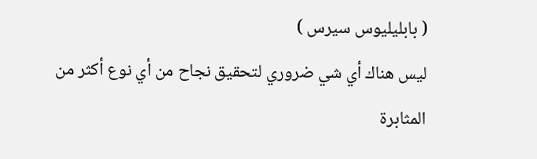( بابليليوس سيرس )
ليس هناك أي شي ضروري لتحقيق نجاح من أي نوع أكثر من المثابرة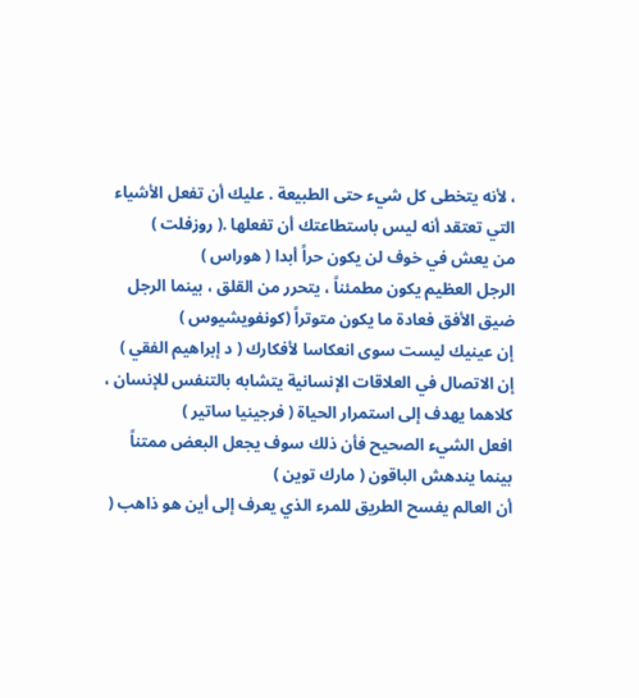، لأنه يتخطى كل شيء حتى الطبيعة . عليك أن تفعل الأشياء التي تعتقد أنه ليس باستطاعتك أن تفعلها .( روزفلت )
من يعش في خوف لن يكون حراً أبدا ( هوراس )
الرجل العظيم يكون مطمئناً ، يتحرر من القلق ، بينما الرجل ضيق الأفق فعادة ما يكون متوتراً (كونفويشيوس )
إن عينيك ليست سوى انعكاسا لأفكارك ( د إبراهيم الفقي )
إن الاتصال في العلاقات الإنسانية يتشابه بالتنفس للإنسان ، كلاهما يهدف إلى استمرار الحياة ( فرجينيا ساتير )
افعل الشيء الصحيح فأن ذلك سوف يجعل البعض ممتناً بينما يندهش الباقون ( مارك توين )
أن العالم يفسح الطريق للمرء الذي يعرف إلى أين هو ذاهب (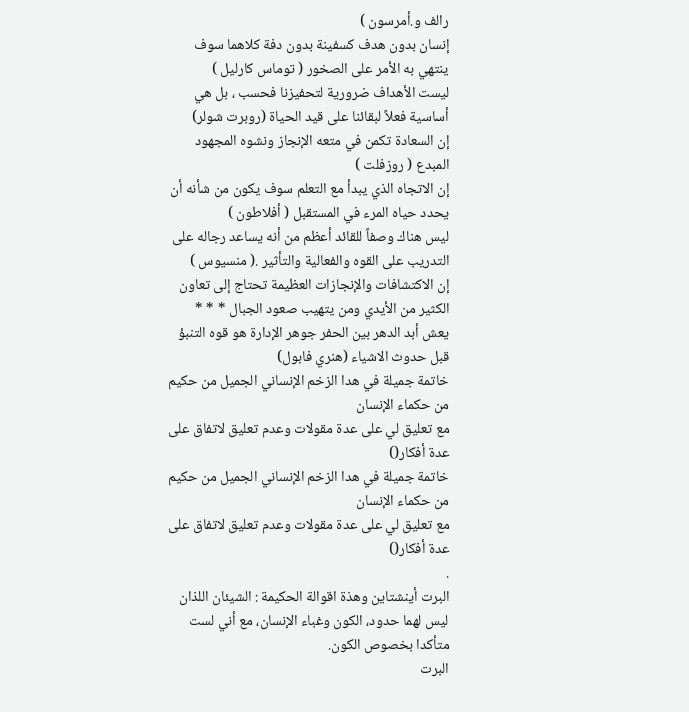رالف و.أمرسون )
إنسان بدون هدف كسفينة بدون دفة كلاهما سوف ينتهي به الأمر على الصخور ( توماس كارليل )
ليست الأهداف ضرورية لتحفيزنا فحسب ، بل هي أساسية فعلاً لبقائنا على قيد الحياة (روبرت شولر)
إن السعادة تكمن في متعه الإنجاز ونشوه المجهود المبدع ( روزفلت )
إن الاتجاه الذي يبدأ مع التعلم سوف يكون من شأنه أن يحدد حياه المرء في المستقبل ( أفلاطون )
ليس هناك وصفاً للقائد أعظم من أنه يساعد رجاله على التدريب على القوه والفعالية والتأثير .( منسيوس )
إن الاكتشافات والإنجازات العظيمة تحتاج إلى تعاون الكثير من الأيدي ومن يتهيب صعود الجبال * * * يعش أبد الدهر بين الحفر جوهر الإدارة هو قوه التنبؤ قبل حدوث الاشياء (هنري فابول)
خاتمة جميلة في هدا الزخم الإنساني الجميل من حكيم من حكماء الإنسان
مع تعليق لي على عدة مقولات وعدم تعليق لاتفاق على عدة أفكار()
خاتمة جميلة في هدا الزخم الإنساني الجميل من حكيم من حكماء الإنسان
مع تعليق لي على عدة مقولات وعدم تعليق لاتفاق على عدة أفكار()
.
البرت أينشتاين وهذة اقوالة الحكيمة : الشيئان اللذان ليس لهما حدود، الكون وغباء الإنسان، مع أني لست متأكدا بخصوص الكون.
البرت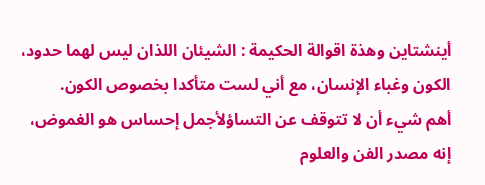أينشتاين وهذة اقوالة الحكيمة : الشيئان اللذان ليس لهما حدود، الكون وغباء الإنسان، مع أني لست متأكدا بخصوص الكون.
أهم شيء أن لا تتوقف عن التساؤلأجمل إحساس هو الغموض، إنه مصدر الفن والعلوم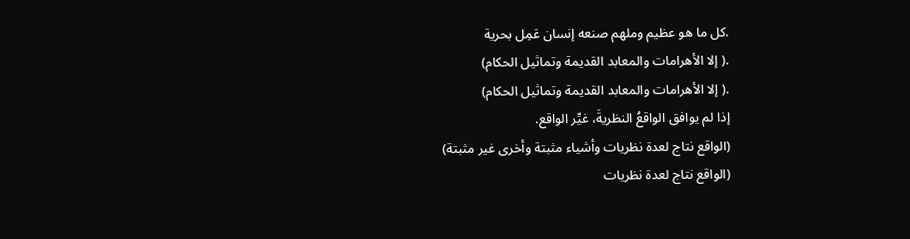.كل ما هو عظيم وملهم صنعه إنسان عَمِل بحرية
.( إلا الأهرامات والمعابد القديمة وتماثيل الحكام)
.( إلا الأهرامات والمعابد القديمة وتماثيل الحكام)
إذا لم يوافق الواقعُ النظريةَ، غيِّر الواقع.
(الواقع نتاج لعدة نظريات وأشياء مثبتة وأخرى غير مثبتة)
(الواقع نتاج لعدة نظريات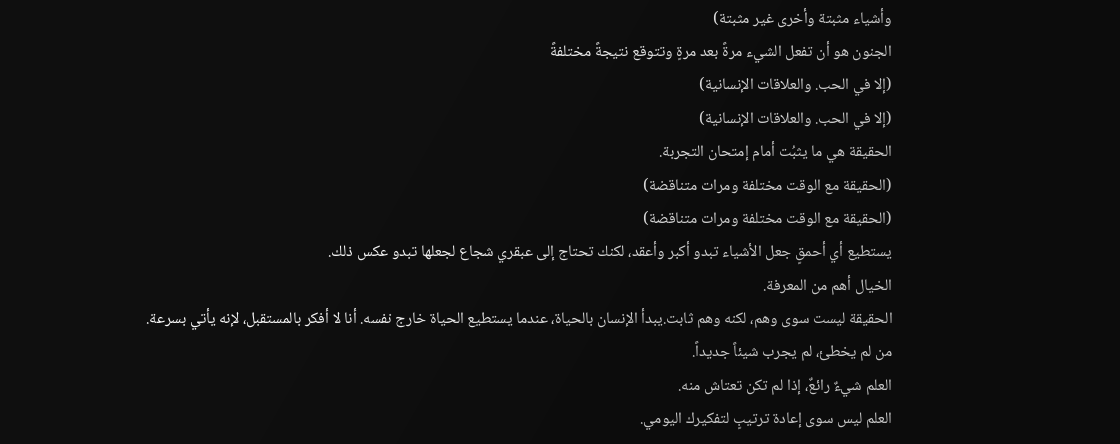وأشياء مثبتة وأخرى غير مثبتة)
الجنون هو أن تفعل الشيء مرةً بعد مرةٍ وتتوقع نتيجةً مختلفةً
(إلا في الحب. والعلاقات الإنسانية)
(إلا في الحب. والعلاقات الإنسانية)
الحقيقة هي ما يثبُت أمام إمتحان التجربة.
(الحقيقة مع الوقت مختلفة ومرات متناقضة)
(الحقيقة مع الوقت مختلفة ومرات متناقضة)
يستطيع أي أحمقٍ جعل الأشياء تبدو أكبر وأعقد، لكنك تحتاج إلى عبقري شجاع لجعلها تبدو عكس ذلك.
الخيال أهم من المعرفة.
الحقيقة ليست سوى وهم، لكنه وهم ثابت.يبدأ الإنسان بالحياة، عندما يستطيع الحياة خارج نفسه. أنا لا أفكر بالمستقبل، لإنه يأتي بسرعة.
من لم يخطئ، لم يجرب شيئاً جديداً.
العلم شيءٌ رائعٌ، إذا لم تكن تعتاش منه.
العلم ليس سوى إعادة ترتيبٍ لتفكيرك اليومي.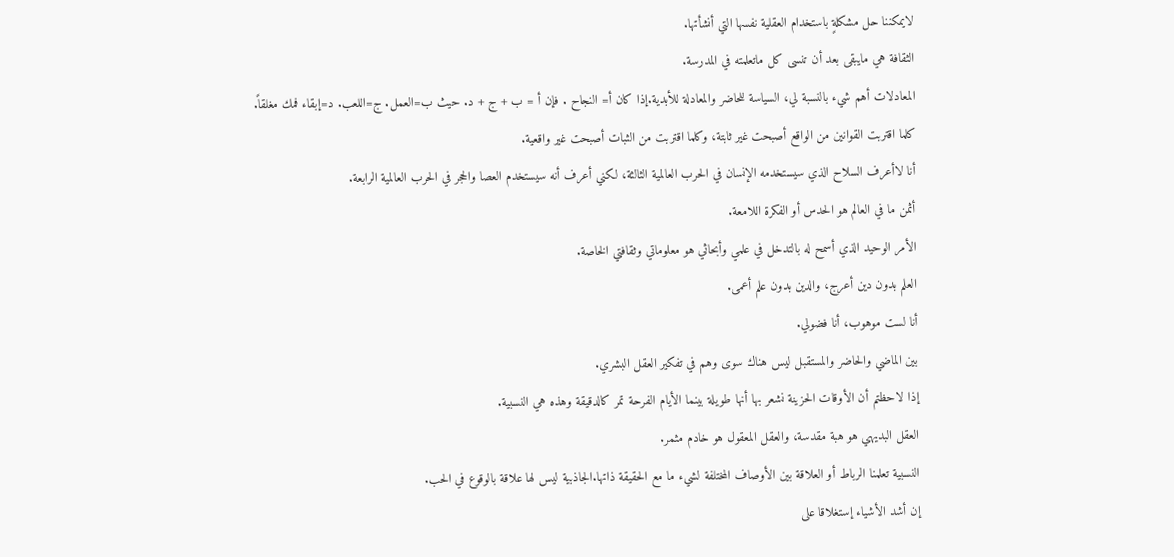لايمكننا حل مشكلةٍ باستخدام العقلية نفسها التي أنشأتها.
الثقافة هي مايبقى بعد أن تنسى كل ماتعلمته في المدرسة.
المعادلات أهم شيء بالنسبة لي، السياسة للحاضر والمعادلة للأبدية.إذا كان أ= النجاح . فإن أ = ب + ج + د. حيث ب=العمل. ج=اللعب. د=إبقاء فمك مغلقاً.
كلما اقتربت القوانين من الواقع أصبحت غير ثابتة، وكلما اقتربت من الثبات أصبحت غير واقعية.
أنا لاأعرف السلاح الذي سيستخدمه الإنسان في الحرب العالمية الثالثة، لكني أعرف أنه سيستخدم العصا والحجر في الحرب العالمية الرابعة.
أثمن ما في العالم هو الحدس أو الفكرة اللامعة.
الأمر الوحيد الذي أسمح له بالتدخل في علمي وأبحاثي هو معلوماتي وثقافتي الخاصة.
العلم بدون دين أعرج، والدين بدون علم أعمى.
أنا لست موهوب، أنا فضولي.
بين الماضي والحاضر والمستقبل ليس هناك سوى وهم في تفكير العقل البشري.
إذا لاحظتم أن الأوقات الحزينة نشعر بها أنها طويلة بينما الأيام الفرحة تمر كالدقيقة وهذه هي النسبية.
العقل البديهي هو هبة مقدسة، والعقل المعقول هو خادم مثمر.
النسبية تعلمنا الرباط أو العلاقة بين الأوصاف المختلفة لشيء ما مع الحقيقة ذاتها.الجاذبية ليس لها علاقة بالوقوع في الحب.
إن أشد الأشياء إستغلاقا على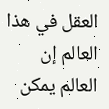العقل في هذا العالم إن العالم يمكن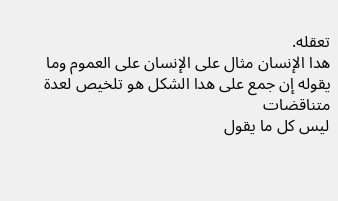تعقله.
هدا الإنسان مثال على الإنسان على العموم وما يقوله إن جمع على هدا الشكل هو تلخيص لعدة متناقضات
ليس كل ما يقول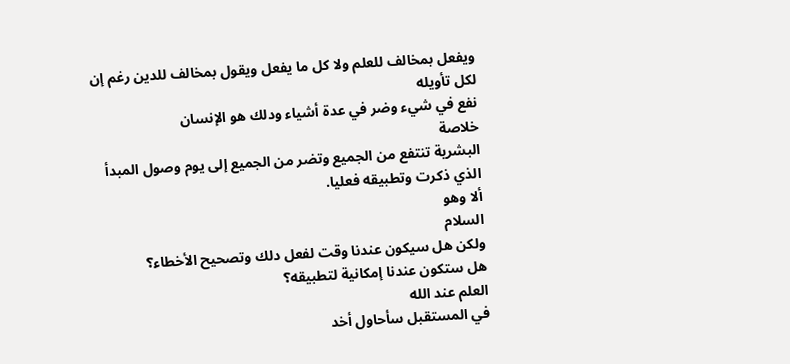ويفعل بمخالف للعلم ولا كل ما يفعل ويقول بمخالف للدين رغم إن لكل تأويله
نفع في شيء وضر في عدة أشياء ودلك هو الإنسان
خلاصة
البشرية تنتفع من الجميع وتضر من الجميع إلى يوم وصول المبدأ الذي ذكرت وتطبيقه فعليا.
ألا وهو
السلام
ولكن هل سيكون عندنا وقت لفعل دلك وتصحيح الأخطاء؟
هل ستكون عندنا إمكانية لتطبيقه؟
العلم عند الله
في المستقبل سأحاول أخد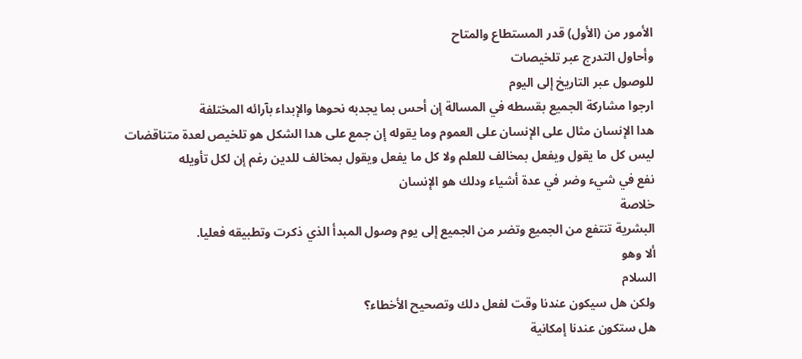الأمور من (الأول) قدر المستطاع والمتاح
وأحاول التدرج عبر تلخيصات
للوصول عبر التاريخ إلى اليوم
ارجوا مشاركة الجميع بقسطه في المسالة إن أحس بما يجدبه نحوها والإبداء بآرائه المختلفة
هدا الإنسان مثال على الإنسان على العموم وما يقوله إن جمع على هدا الشكل هو تلخيص لعدة متناقضات
ليس كل ما يقول ويفعل بمخالف للعلم ولا كل ما يفعل ويقول بمخالف للدين رغم إن لكل تأويله
نفع في شيء وضر في عدة أشياء ودلك هو الإنسان
خلاصة
البشرية تنتفع من الجميع وتضر من الجميع إلى يوم وصول المبدأ الذي ذكرت وتطبيقه فعليا.
ألا وهو
السلام
ولكن هل سيكون عندنا وقت لفعل دلك وتصحيح الأخطاء؟
هل ستكون عندنا إمكانية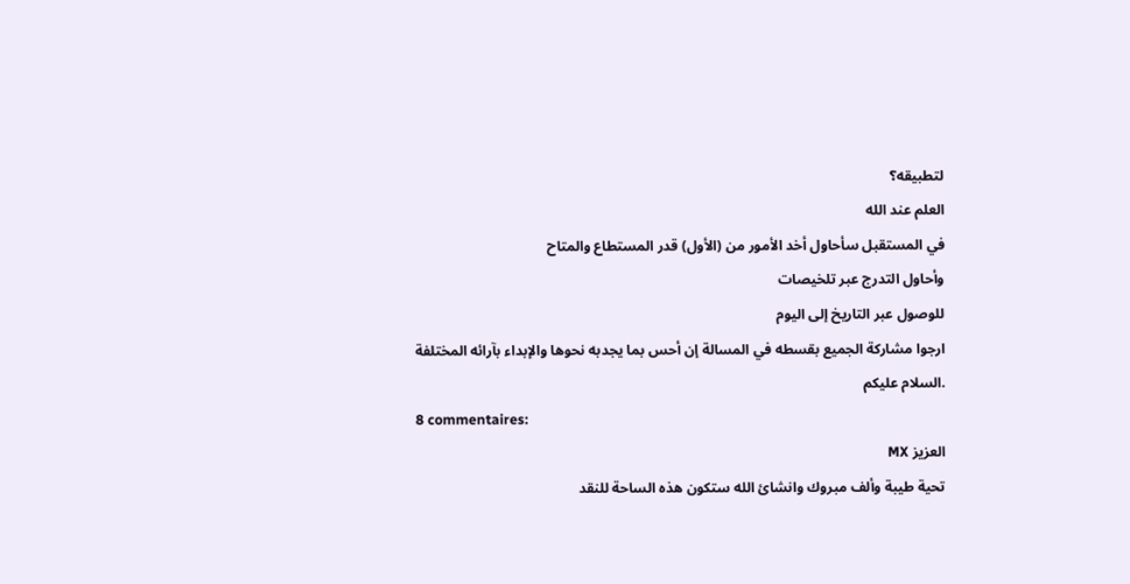لتطبيقه؟
العلم عند الله
في المستقبل سأحاول أخد الأمور من (الأول) قدر المستطاع والمتاح
وأحاول التدرج عبر تلخيصات
للوصول عبر التاريخ إلى اليوم
ارجوا مشاركة الجميع بقسطه في المسالة إن أحس بما يجدبه نحوها والإبداء بآرائه المختلفة
.السلام عليكم
8 commentaires:
العزيز MX
تحية طيبة وألف مبروك وانشائ الله ستكون هذه الساحة للنقد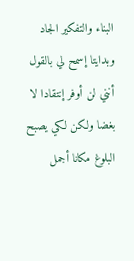البناء والتفكير الجاد
وبدايتا إسمح لي بالقول أنني لن أوفر إنتقادا لا بغضا ولكن لكي يصبح البلوغ مكانا أجمل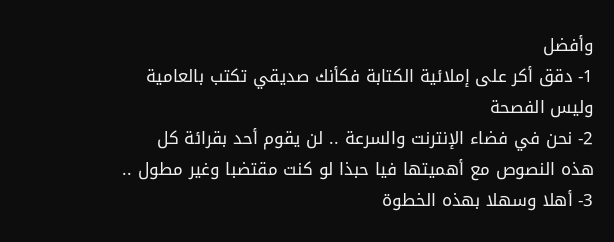وأفضل
1- دقق أكر على إملائية الكتابة فكأنك صديقي تكتب بالعامية وليس الفصحة
2- نحن في فضاء الإنترنت والسرعة .. لن يقوم أحد بقرائة كل هذه النصوص مع أهميتها فيا حبذا لو كنت مقتضبا وغير مطول ..
3- أهلا وسهلا بهذه الخطوة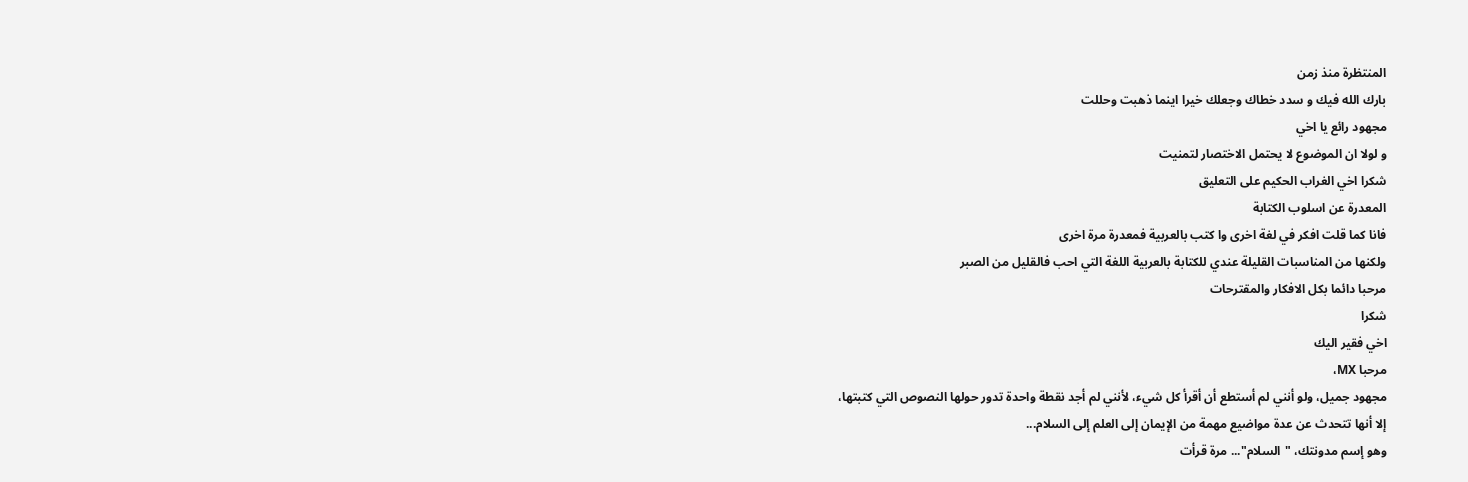المنتظرة منذ زمن
بارك الله فيك و سدد خطاك وجعلك خيرا اينما ذهبت وحللت
مجهود رائع يا اخي
و لولا ان الموضوع لا يحتمل الاختصار لتمنيت
شكرا اخي الغراب الحكيم على التعليق
المعدرة عن اسلوب الكتابة
فانا كما قلت افكر في لغة اخرى وا كتب بالعربية فمعدرة مرة اخرى
ولكنها من المناسبات القليلة عندي للكتابة بالعربية اللغة التي احب فالقليل من الصبر
مرحبا دائما بكل الافكار والمقترحات
شكرا
اخي فقير اليك
مرحبا MX،
مجهود جميل، ولو أنني لم أستطع أن أقرأ كل شيء، لأنني لم أجد نقطة واحدة تدور حولها النصوص التي كتبتها،
إلا أنها تتحدث عن عدة مواضيع مهمة من الإيمان إلى العلم إلى السلام...
وهو إسم مدونتك، "السلام"... مرة قرأت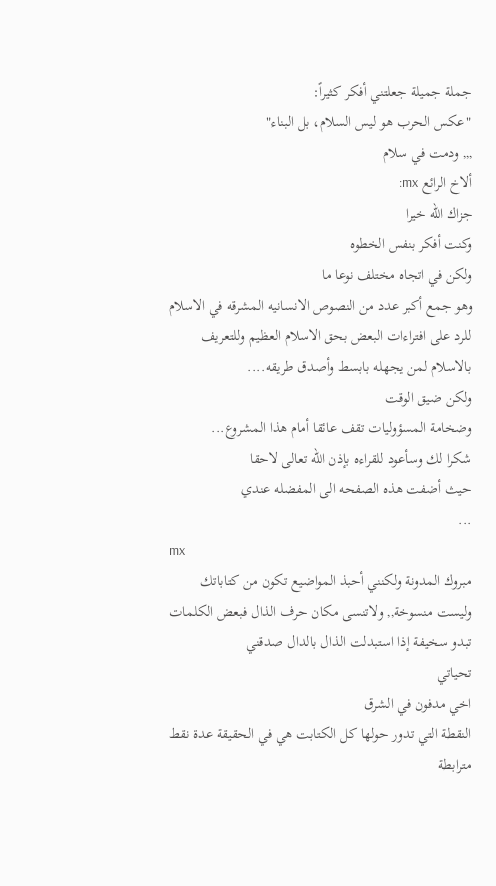جملة جميلة جعلتني أفكر كثيراً:
"عكس الحرب هو ليس السلام، بل البناء"
,,, ودمت في سلام
ألاخ الرائع mx:
جزاك الله خيرا
وكنت أفكر بنفس الخطوه
ولكن في اتجاه مختلف نوعا ما
وهو جمع أكبر عدد من النصوص الانسانيه المشرقه في الاسلام للرد على افتراءات البعض بحق الاسلام العظيم وللتعريف بالاسلام لمن يجهله بابسط وأصدق طريقه....
ولكن ضيق الوقت
وضخامة المسؤوليات تقف عائقا أمام هذا المشروع...
شكرا لك وسأعود للقراءه بإذن الله تعالى لاحقا
حيث أضفت هذه الصفحه الى المفضله عندي
...
mx
مبروك المدونة ولكنني أحبذ المواضيع تكون من كتاباتك وليست منسوخة,, ولاتنسى مكان حرف الذال فبعض الكلمات تبدو سخيفة إذا استبدلت الذال بالدال صدقني
تحياتي
اخي مدفون في الشرق
النقطة التي تدور حولها كل الكتابت هي في الحقيقة عدة نقط مترابطة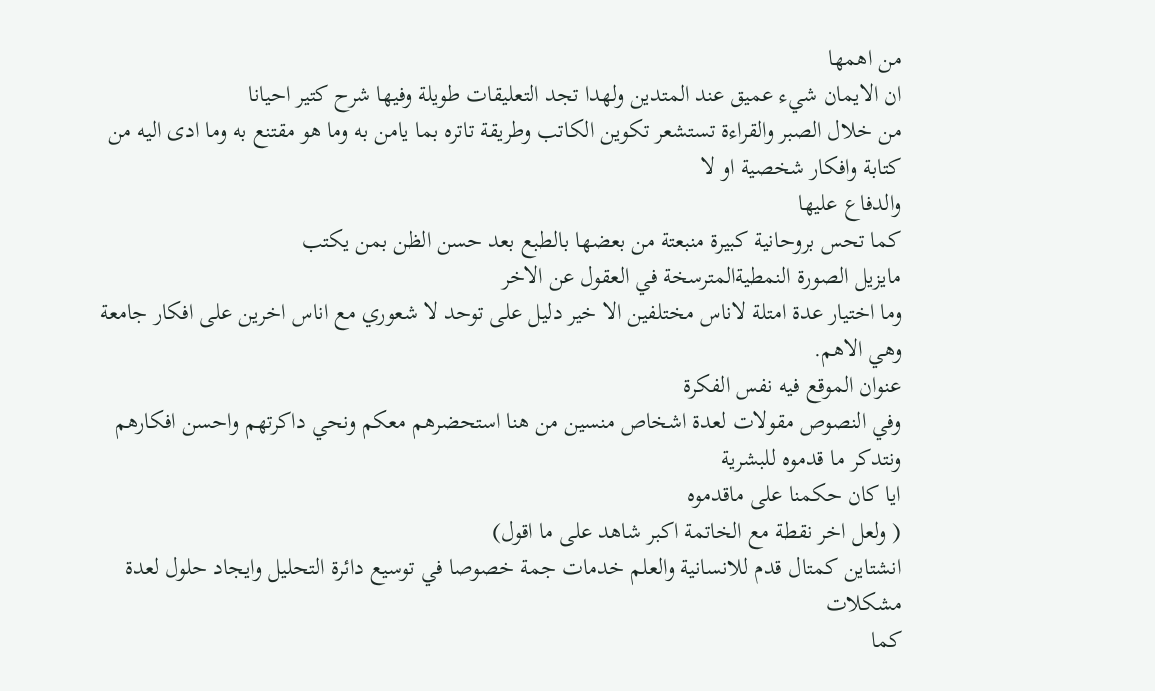من اهمها
ان الايمان شيء عميق عند المتدين ولهدا تجد التعليقات طويلة وفيها شرح كتير احيانا
من خلال الصبر والقراءة تستشعر تكوين الكاتب وطريقة تاتره بما يامن به وما هو مقتنع به وما ادى اليه من كتابة وافكار شخصية او لا
والدفاع عليها
كما تحس بروحانية كبيرة منبعتة من بعضها بالطبع بعد حسن الظن بمن يكتب
مايزيل الصورة النمطيةالمترسخة في العقول عن الاخر
وما اختيار عدة امتلة لاناس مختلفين الا خير دليل على توحد لا شعوري مع اناس اخرين على افكار جامعة وهي الاهم.
عنوان الموقع فيه نفس الفكرة
وفي النصوص مقولات لعدة اشخاص منسين من هنا استحضرهم معكم ونحي داكرتهم واحسن افكارهم ونتدكر ما قدموه للبشرية
ايا كان حكمنا على ماقدموه
( ولعل اخر نقطة مع الخاتمة اكبر شاهد على ما اقول)
انشتاين كمتال قدم للانسانية والعلم خدمات جمة خصوصا في توسيع دائرة التحليل وايجاد حلول لعدة مشكلات
كما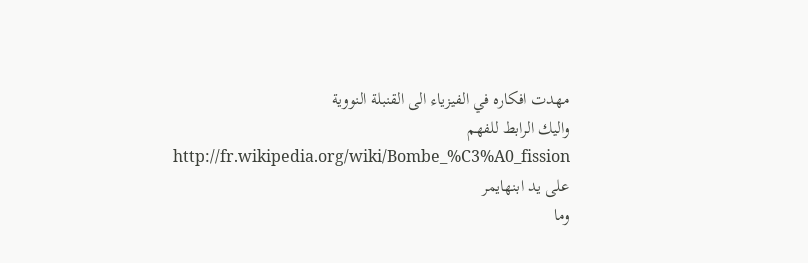مهدت افكاره في الفيزياء الى القنبلة النووية
واليك الرابط للفهم
http://fr.wikipedia.org/wiki/Bombe_%C3%A0_fission
على يد ابنهايمر
وما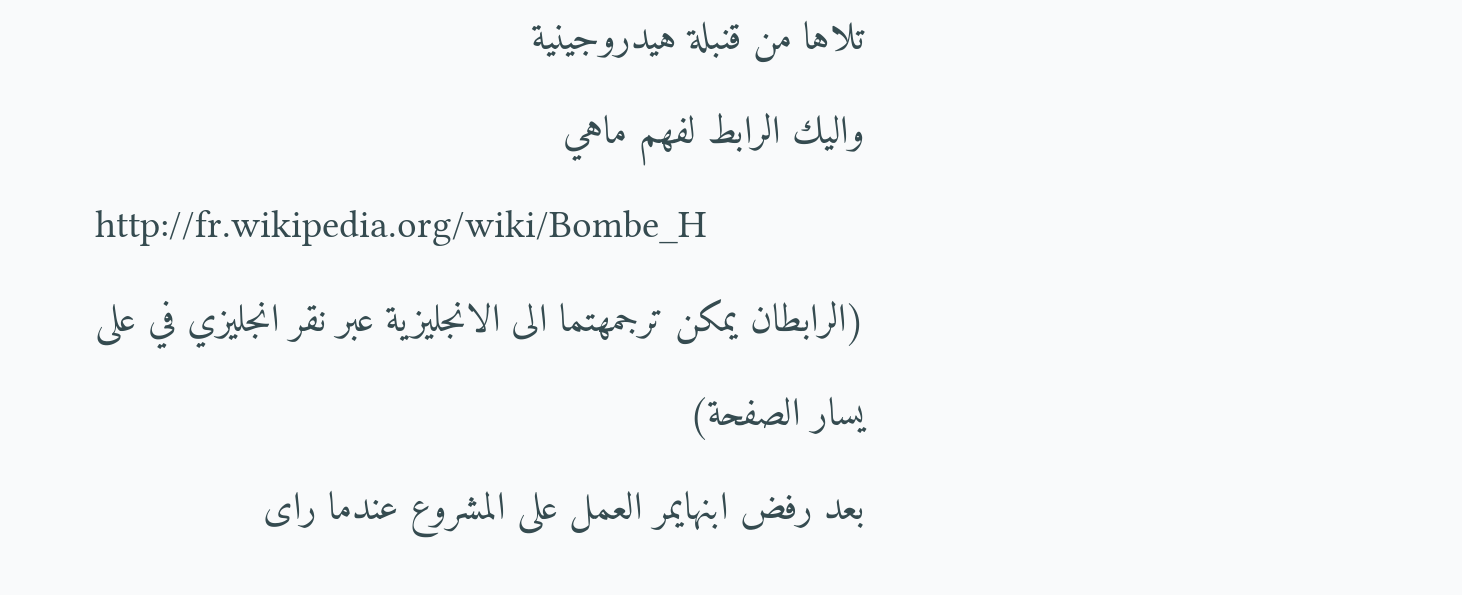تلاها من قنبلة هيدروجينية
واليك الرابط لفهم ماهي
http://fr.wikipedia.org/wiki/Bombe_H
(الرابطان يمكن ترجمهتما الى الانجليزية عبر نقر انجليزي في على يسار الصفحة)
بعد رفض ابنهايمر العمل على المشروع عندما راى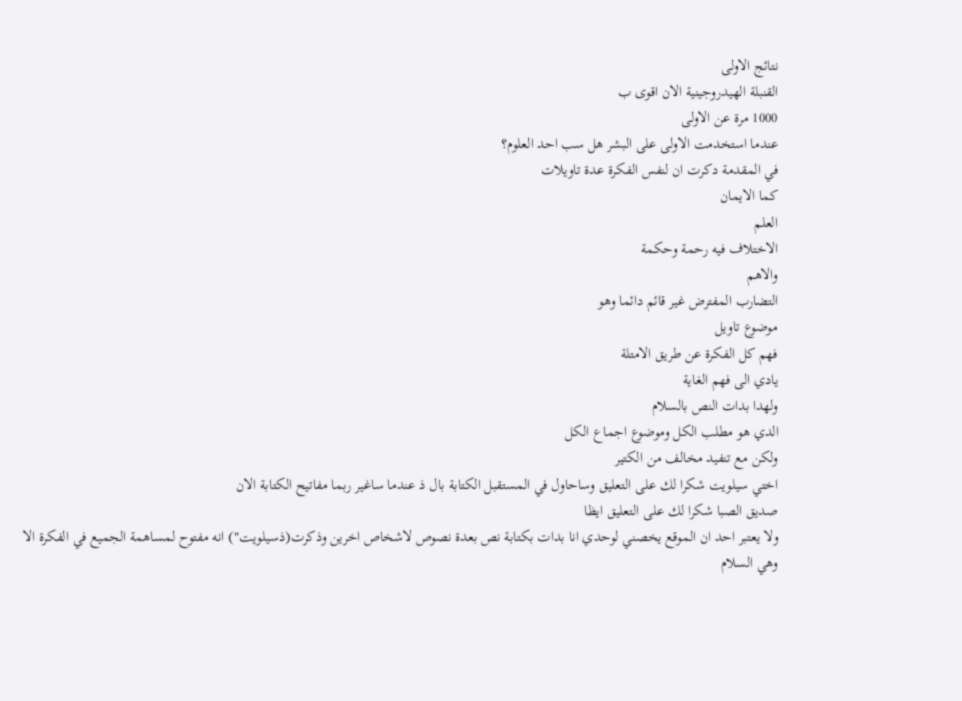نتائج الاولى
القنبلة الهيدروجينية الان اقوى ب
1000 مرة عن الاولى
عندما استخدمت الاولى على البشر هل سب احد العلوم؟
في المقدمة دكرت ان لنفس الفكرة عدة تاويلات
كما الايمان
العلم
الاختلاف فيه رحمة وحكمة
والاهم
التضارب المفترض غير قائم دائما وهو
موضوع تاويل
فهم كل الفكرة عن طريق الامتلة
يادي الى فهم الغاية
ولهدا بدات النص بالسلام
الدي هو مطلب الكل وموضوع اجماع الكل
ولكن مع تنفيد مخالف من الكتير
اختي سيلويت شكرا لك على التعليق وساحاول في المستقبل الكتابة بال ذ عندما ساغير ربما مفاتيح الكتابة الان
صديق الصبا شكرا لك على التعليق ايظا
ولا يعتبر احد ان الموقع يخصني لوحدي انا بدات بكتابة نص بعدة نصوص لاشخاص اخرين وذكرت(ذسيلويت") انه مفتوح لمساهمة الجميع في الفكرة الا وهي السلام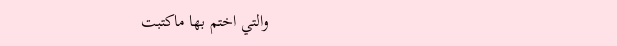والتي اختم بها ماكتبت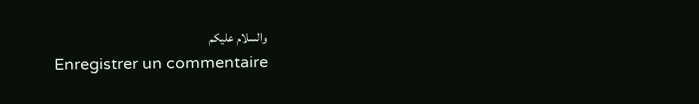والسلام عليكم
Enregistrer un commentaire